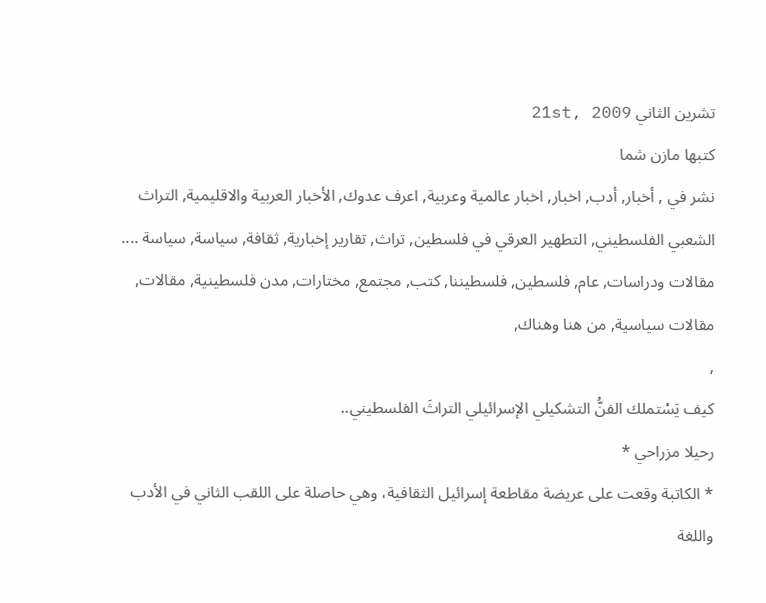تشرين الثاني 21st, 2009
كتبها مازن شما
نشر في , أخبار, أدب, اخبار, اخبار عالمية وعربية, اعرف عدوك, الأخبار العربية والاقليمية, التراث الشعبي الفلسطيني, التطهير العرقي في فلسطين, تراث, تقارير إخبارية, ثقافة, سياسة, سياسة .... مقالات ودراسات, عام, فلسطين, فلسطيننا, كتب, مجتمع, مختارات, مدن فلسطينية, مقالات, مقالات سياسية, من هنا وهناك,
,
كيف يَسْتملك الفنُّ التشكيلي الإسرائيلي التراثَ الفلسطيني..
رحيلا مزراحي *
* الكاتبة وقعت على عريضة مقاطعة إسرائيل الثقافية، وهي حاصلة على اللقب الثاني في الأدب واللغة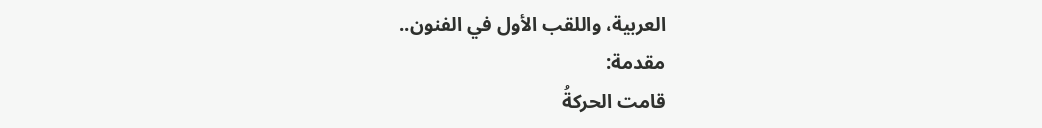العربية، واللقب الأول في الفنون..
مقدمة:
قامت الحركةُ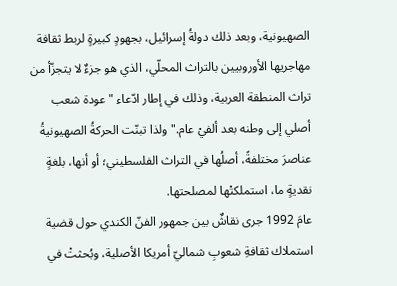الصهيونية، وبعد ذلك دولةُ إسرائيل، بجهودٍ كبيرةٍ لربط ثقافة مهاجريها الأوروبيين بالتراث المحلّي، الذي هو جزءٌ لا يتجزّأ من تراث المنطقة العربية، وذلك في إطار ادّعاء "عودة شعب أصلي إلى وطنه بعد ألفيْ عام." ولذا تبنّت الحركةُ الصهيونيةُ عناصرَ مختلفةً، أصلُها في التراث الفلسطيني؛ أو أنها، بلغةٍ نقديةٍ ما، استملكتْها لمصلحتها.
عامَ 1992 جرى نقاشٌ بين جمهور الفنّ الكندي حول قضية استملاك ثقافةِ شعوبِ شماليّ أمريكا الأصلية، وبُحثتْ في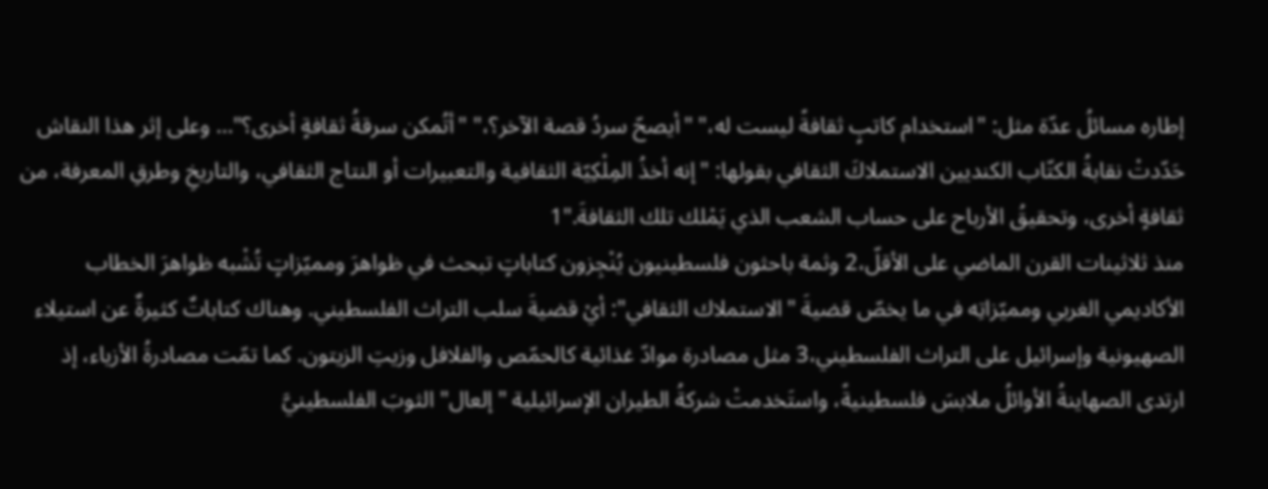إطاره مسائلُ عدّة مثل: "استخدام كاتبٍ ثقافةً ليست له،" "أيصحّ سردُ قصة الآخر؟،" "أتُمكن سرقةُ ثقافةٍ أخرى؟"… وعلى إثر هذا النقاش حَدّدتْ نقابةُ الكتّاب الكنديين الاستملاكَ الثقافي بقولها: "إنه أخذُ المِلْكِيّة الثقافية والتعبيرات أو النتاج الثقافي، والتاريخِ وطرقِ المعرفة، من ثقافةٍ أخرى، وتحقيقُ الأرباح على حساب الشعب الذي يَمْلك تلك الثقافةَ."1
منذ ثلاثينات القرن الماضي على الأقلّ،2 وثمة باحثون فلسطينيون يُنْجِزون كتاباتٍ تبحث في ظواهرَ ومميّزاتٍ تُشْبه ظواهرَ الخطاب الأكاديمي الغربي ومميّزاتِه في ما يخصّ قضيةَ "الاستملاك الثقافي": أيْ قضيةَ سلب التراث الفلسطيني. وهناك كتاباتٌ كثيرةٌ عن استيلاء الصهيونية وإسرائيل على التراث الفلسطيني،3 مثل مصادرة موادّ غذائية كالحمّص والفلافل وزيتِ الزيتون. كما تمّت مصادرةُ الأزياء، إذ ارتدى الصهاينةُ الأوائلُ ملابسَ فلسطينيةً، واستَخدمتْ شركةُ الطيران الإسرائيلية "إلعال" الثوبَ الفلسطينيَّ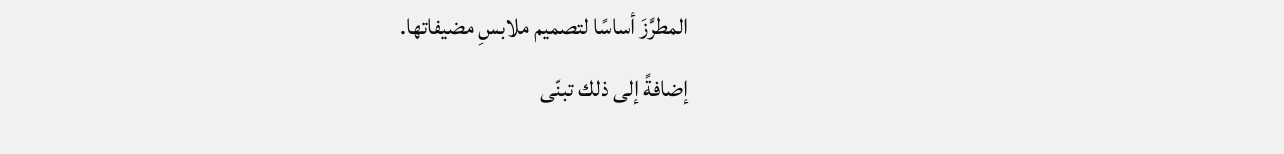المطرَّزَ أساسًا لتصميم ملابسِ مضيفاتها.
إضافةً إلى ذلك تبنّى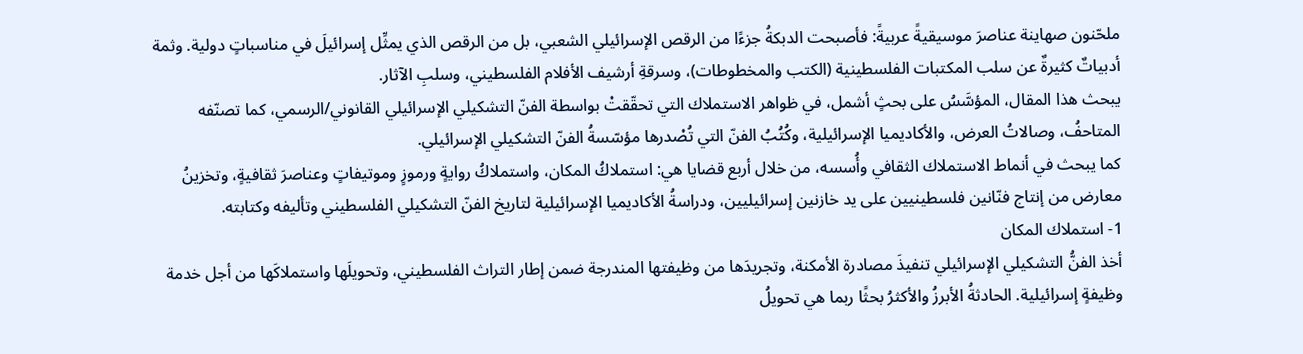ملحّنون صهاينة عناصرَ موسيقيةً عربيةً: فأصبحت الدبكةُ جزءًا من الرقص الإسرائيلي الشعبي، بل من الرقص الذي يمثِّل إسرائيلَ في مناسباتٍ دولية. وثمة أدبياتٌ كثيرةٌ عن سلب المكتبات الفلسطينية (الكتب والمخطوطات)، وسرقةِ أرشيف الأفلام الفلسطيني، وسلبِ الآثار.
يبحث هذا المقال، المؤسَّسُ على بحثٍ أشمل، في ظواهر الاستملاك التي تحقّقتْ بواسطة الفنّ التشكيلي الإسرائيلي القانوني/الرسمي، كما تصنّفه المتاحفُ، وصالاتُ العرض، والأكاديميا الإسرائيلية، وكُتُبُ الفنّ التي تُصْدرها مؤسّسةُ الفنّ التشكيلي الإسرائيلي.
كما يبحث في أنماط الاستملاك الثقافي وأُسسه، من خلال أربع قضايا هي: استملاكُ المكان، واستملاكُ روايةٍ ورموزٍ وموتيفاتٍ وعناصرَ ثقافيةٍ، وتخزينُ معارض من إنتاج فنّانين فلسطينيين على يد خازنين إسرائيليين، ودراسةُ الأكاديميا الإسرائيلية لتاريخ الفنّ التشكيلي الفلسطيني وتأليفه وكتابته.
1- استملاك المكان
أخذ الفنُّ التشكيلي الإسرائيلي تنفيذَ مصادرة الأمكنة، وتجريدَها من وظيفتها المندرجة ضمن إطار التراث الفلسطيني، وتحويلَها واستملاكَها من أجل خدمة وظيفةٍ إسرائيلية. الحادثةُ الأبرزُ والأكثرُ بحثًا ربما هي تحويلُ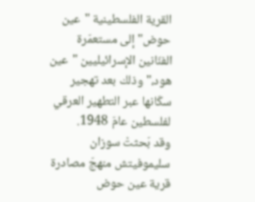القرية الفلسطينية "عين حوض" إلى مستعمَرة الفنّانين الإسرائيليين "عين هود،" وذلك بعد تهجير سكّانها عبر التطهير العرقي لفلسطين عامَ 1948.
وقد بَحثتْ سوزان سليموفيتش منهجَ مصادرة قرية عين حوض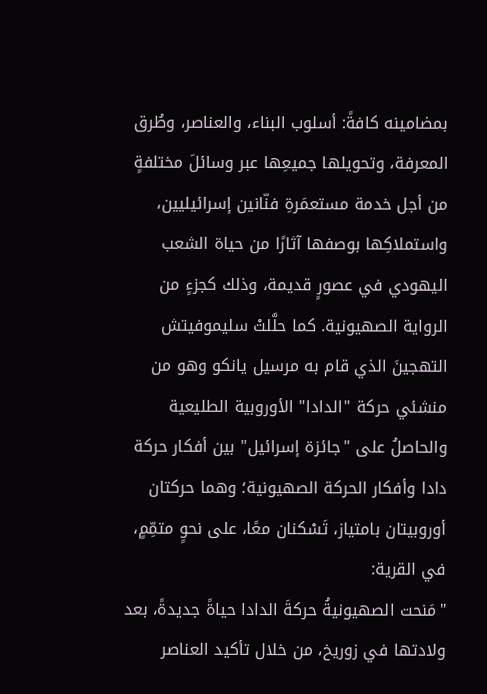بمضامينه كافةً: أسلوب البناء، والعناصر، وطُرق المعرفة، وتحويلها جميعِها عبر وسائلَ مختلفةٍ من أجل خدمة مستعمَرةِ فنّانين إسرائيليين، واستملاكِها بوصفها آثارًا من حياة الشعب اليهودي في عصورٍ قديمة، وذلك كجزءٍ من الرواية الصهيونية. كما حلَّلتْ سليموفيتش التهجينَ الذي قام به مرسيل يانكو وهو من منشئي حركة "الدادا" الأوروبية الطليعية والحاصلُ على "جائزة إسرائيل" بين أفكار حركة دادا وأفكار الحركة الصهيونية؛ وهما حركتان أوروبيتان بامتياز، تَسْكنان معًا، على نحوٍ متمِّمٍ، في القرية:
"مَنحت الصهيونيةُ حركةَ الدادا حياةً جديدةً، بعد ولادتها في زوريخ، من خلال تأكيد العناصر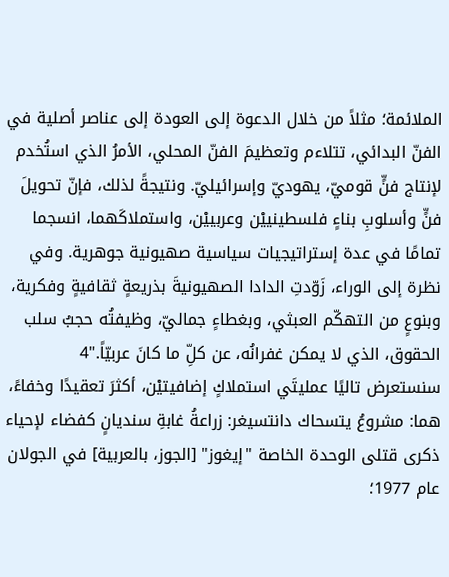الملائمة؛ مثلاً من خلال الدعوة إلى العودة إلى عناصر أصلية في الفنّ البدائي، تتلاءم وتعظيمَ الفنّ المحلي، الأمرُ الذي استُخدم لإنتاج فنٍّ قوميّ، يهوديّ وإسرائيليّ. ونتيجةً لذلك، فإنّ تحويلَ فنٍّ وأسلوبِ بناءٍ فلسطينييْن وعربييْن، واستملاكَهما، انسجما تمامًا في عدة إستراتيجيات سياسية صهيونية جوهرية. وفي نظرة إلى الوراء، زَوّدتِ الدادا الصهيونيةَ بذريعةٍ ثقافيةٍ وفكرية، وبنوعٍ من التهكّم العبثي، وبغطاءٍ جماليّ، وظيفتُه حجبُ سلب الحقوق، الذي لا يمكن غفرانُه، عن كلِّ ما كانَ عربيّاً."4
سنستعرض تاليًا عمليتَي استملاكٍ إضافيتيْن، أكثرَ تعقيدًا وخفاءً، هما: مشروعُ يتسحاك دانتسيغر: زراعةُ غابةِ سنديانٍ كفضاء لإحياء ذكرى قتلى الوحدة الخاصة "إيغوز" [الجوز، بالعربية] في الجولان عام 1977؛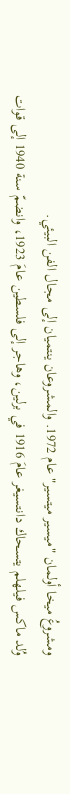ومشروعُ ميخا أولمان "ميسير ميتسير" عام 1972. والمشروعان ينتميان إلى مجال الفن البيئي.
وُلد ماكس فيلهلم يتسحاك دانتسيغر عامَ 1916 في برلين، وهاجر إلى فلسطين عامَ 1923، وانضمّ سنة 1940 إلى قوات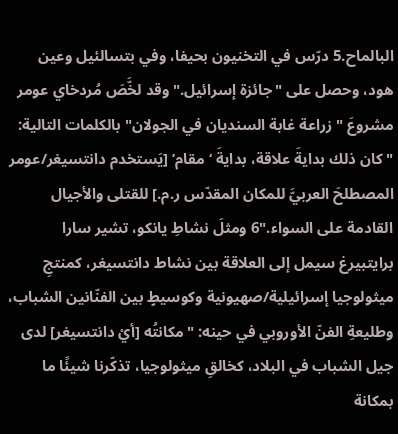البالماح.5 درّس في التخنيون بحيفا، وفي بتسالئيل وعين هود، وحصل على "جائزة إسرائيل." وقد لخَّصَ مُردخاي عومر مشروعَ "زراعة غابة السنديان في الجولان" بالكلمات التالية: "كان ذلك بدايةَ علاقة، بدايةَ ‘مقام’ [يَستخدم دانتسيغر/عومر المصطلحَ العربيَّ للمكان المقدّس ر.م.] للقتلى والأجيال القادمة على السواء."6 ومثلَ نشاطِ يانكو، تشير سارا برايتبيرغ سيمل إلى العلاقة بين نشاط دانتسيغر، كمنتجِ ميثولوجيا إسرائيلية/صهيونية وكوسيطٍ بين الفنّانين الشباب، وطليعةِ الفنّ الأوروبي في حينه: "مكانتُه [أيْ دانتسيغر] لدى جيل الشباب في البلاد، كخالقِ ميثولوجيا، تذكّرنا شيئًا ما بمكانة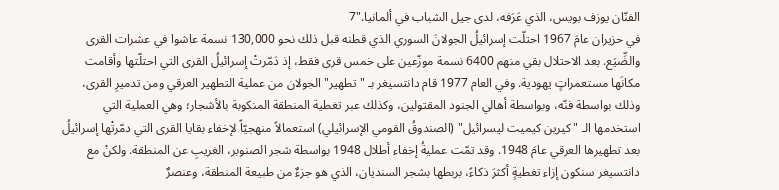الفنّان يوزف بويس، الذي عَرَفه، لدى جيل الشباب في ألمانيا."7
في حزيران عامَ 1967 احتلّت إسرائيلُ الجولانَ السوري الذي قطنه قبل ذلك نحو 130,000 نسمة عاشوا في عشرات القرى والضِّيَع. بعد الاحتلال بقي منهم 6400 نسمة موزّعين على خمس قرى فقط، إذ دَمّرتْ إسرائيلُ القرى التي احتلّتها وأقامت مكانَها مستعمراتٍ يهودية. وفي العام 1977 قام دانتسيغر بـ "تطهير" الجولان من عملية التطهير العرقي ومن تدميرِ القرى، وذلك بواسطة فنّه، وبواسطة أهالي الجنود المقتولين، وكذلك عبر تغطية المنطقة المنكوبة بالأشجار؛ وهي العملية التي استخدمها الـ "كيرين كيميت ليسرائيل" (الصندوقُ القومي الإسرائيلي) استعمالاً منهجيّاً لإخفاء بقايا القرى التي دمّرتْها إسرائيلُ بعد تطهيرها العرقي عامَ 1948. وقد تمّت عمليةُ إخفاء أطلال 1948 بواسطة شجر الصنوبر، الغريبِ عن المنطقة. ولكنْ مع دانتسيغر سنكون إزاء تغطيةٍ أكثرَ ذكاءً، بربطها بشجر السنديان، الذي هو جزءٌ من طبيعة المنطقة، وعنصرٌ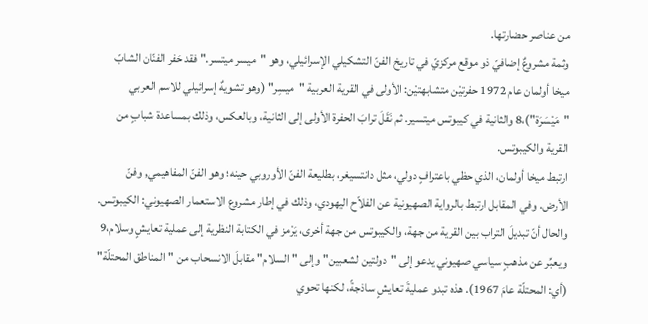من عناصر حضارتها.
وثمة مشروعٌ إضافيّ ذو موقع مركزيّ في تاريخ الفنّ التشكيلي الإسرائيلي، وهو "ميسر ميتسر." فقد حَفر الفنّان الشابّ ميخا أولمان عام 1972 حفرتيْن متشابهتيْن: الأولى في القرية العربية "ميسِر" (وهو تشويهٌ إسرائيلي للاسم العربي "مَيْسَرَة")،8 والثانية في كيبوتس ميتسير. ثم نَقَلَ ترابَ الحفرة الأولى إلى الثانية، وبالعكس، وذلك بمساعدة شبابٍ من القرية والكيبوتس.
ارتبط ميخا أولمان، الذي حظي باعترافٍ دولي، مثل دانتسيغر، بطليعة الفنّ الأوروبي حينه؛ وهو الفنّ المفاهيمي, وفنّ الأرض. وفي المقابل ارتبط بالرواية الصهيونية عن الفلاّح اليهودي، وذلك في إطار مشروع الاستعمار الصهيوني: الكيبوتس.
والحال أنّ تبديلَ التراب بين القرية من جهة، والكيبوتس من جهة أخرى، يَرْمز في الكتابة النظرية إلى عملية تعايشٍ وسلام،9 ويعبِّر عن مذهبٍ سياسي صهيوني يدعو إلى "دولتين لشعبين" وإلى "السلام" مقابلَ الانسحاب من "المناطق المحتلّة" (أي: المحتلّة عامَ 1967). هذه تبدو عمليةَ تعايشٍ ساذجةً، لكنها تحوي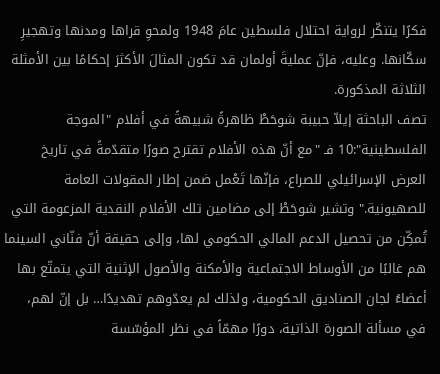فكرًا يتنكّر لرواية احتلال فلسطين عامَ 1948 ولمحوِ قراها ومدنها وتهجيرِ سكّانها. وعليه، فإنّ عمليةَ أولمان قد تكون المثالَ الأكثرَ إحكامًا بين الأمثلة الثلاثة المذكورة.
تصف الباحثة إيلاّ حبيبة شوحَطْ ظاهرةً شبيهةً في أفلام "الموجة الفلسطينية":10 فـ "مع أنّ هذه الأفلام تقترح صورًا متقدّمةً في تاريخ العرض الإسرائيلي للصراع، فإنّها تَعْمل ضمن إطار المقولات العامة للصهيونية." وتشير شوحَطْ إلى مضامين تلك الأفلام النقدية المزعومة التي تُمكِّن من تحصيل الدعم المالي الحكومي لها، وإلى حقيقة أنّ فنّاني السينما هم غالبًا من الأوساط الاجتماعية والأمكنة والأصول الإثنية التي يتمتّع بها أعضاءُ لجان الصناديق الحكومية، ولذلك لم يعدّوهم تهديدًا… بل إنّ لهم، في مسألة الصورة الذاتية، دورًا مهمّاً في نظر المؤسّسة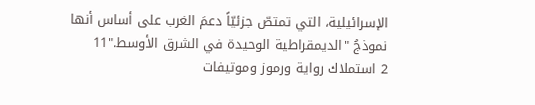الإسرائيلية، التي تمتصّ جزئيّاً دعمَ الغرب على أساس أنها نموذجُ "الديمقراطية الوحيدة في الشرق الأوسط."11
2 استملاك رواية ورموز وموتيفات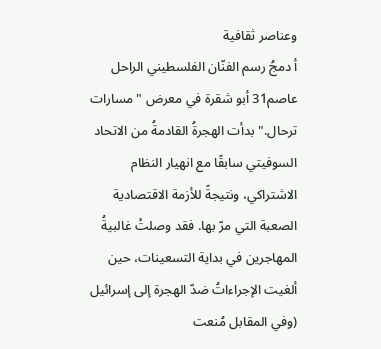وعناصر ثقافية
أ دمجُ رسم الفنّان الفلسطيني الراحل عاصم31 أبو شقرة في معرض "مسارات ترحال." بدأت الهجرةُ القادمةُ من الاتحاد السوفيتي سابقًا مع انهيار النظام الاشتراكي، ونتيجةً للأزمة الاقتصادية الصعبة التي مرّ بها. فقد وصلتْ غالبيةُ المهاجرين في بداية التسعينات، حين ألغيت الإجراءاتُ ضدّ الهجرة إلى إسرائيل (وفي المقابل مُنعت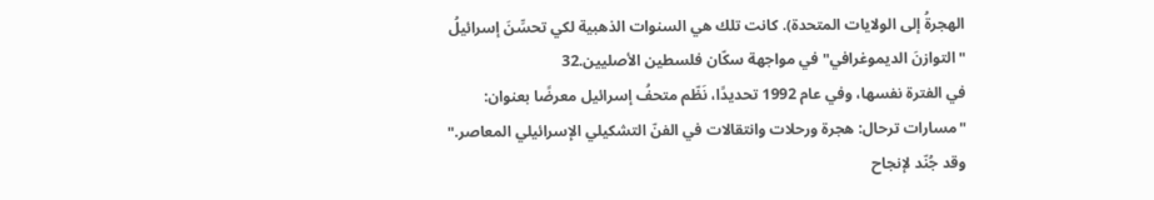الهجرةُ إلى الولايات المتحدة). كانت تلك هي السنوات الذهبية لكي تحسِّنَ إسرائيلُ "التوازنَ الديموغرافي" في مواجهة سكّان فلسطين الأصليين.32
في الفترة نفسها، وفي عام 1992 تحديدًا، نَظّم متحفُ إسرائيل معرضًا بعنوان: "مسارات ترحال: هجرة ورحلات وانتقالات في الفنّ التشكيلي الإسرائيلي المعاصر." وقد جُنّد لإنجاح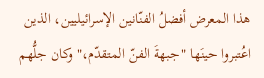هذا المعرض أفضلُ الفنّانين الإسرائيليين، الذين اعُتبروا حينَها "جبهةَ الفنّ المتقدّم،" وكان جلُّهم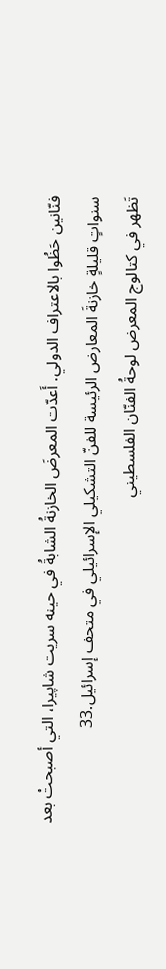فنّانين حَظُوا بالاعتراف الدولي. أَعدّت المعرضَ الخازنةُ الشابةُ في حينه سريت شاپيرا، التي أصبحتْ بعد سنواتٍ قليلةٍ خازنةَ المعارض الرئيسة للفنّ التشكيلي الإسرائيلي في متحف إسرائيل.33
تَظهر في كتالوج المعرض لوحةُ الفنّان الفلسطيني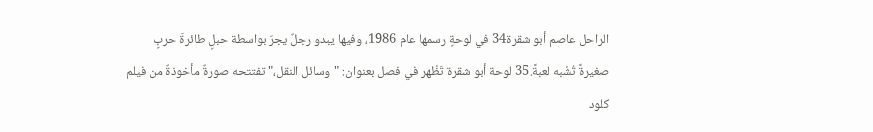الراحل عاصم أبو شقرة34 في لوحةٍ رسمها عام 1986، وفيها يبدو رجلٌ يجرّ بواسطة حبلٍ طائرةَ حربٍ صغيرةً تُشْبه لعبةً.35 لوحة أبو شقرة تَظْهر في فصل بعنوان: "وسائل النقل،" تفتتحه صورةٌ مأخوذةٌ من فيلم كلود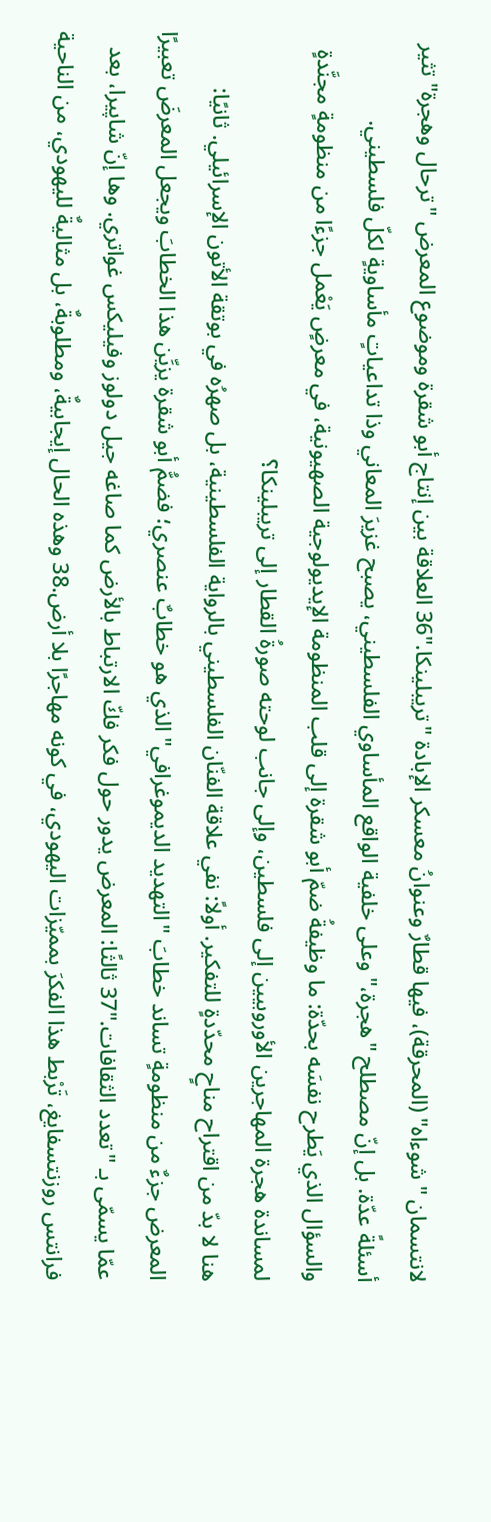لانتسمان "شوءاه" (المحرقة)، فيها قطارٌ وعنوانُ معسكر الإبادة "تريبلينكا."36 العلاقة بين إنتاج أبو شقرة وموضوع المعرض "ترحال وهجرة" تثير أسئلةً عدّة. بل إنّ مصطلح "هجرة،" وعلى خلفية الواقع المأساوي الفلسطيني، يصبح غزيرَ المعاني وذا تداعياتٍ مأساويةٍ لكلّ فلسطيني.
والسؤال الذي يَطرح نفسَه بحدّة: ما وظيفةُ ضمّ أبو شقرة إلى قلب المنظومة الإيديولوجية الصهيونية، في معرضٍ يَعْمل جزءًا من منظومةٍ مجنَّدةٍ لمساندة هجرة المهاجرين الأوروبيين إلى فلسطين، وإلى جانب لوحته صورةُ القطار إلى تريبلينكا؟
هنا لا بدّ من اقتراح مناحٍ محدّدةٍ للتفكير. أولاً: نفي علاقة الفنّان الفلسطيني بالرواية الفلسطينية، بل صهرُه في بوتقة الأتون الإسرائيلي. ثانيًا: المعرض جزءٌ من منظومةٍ تساند خطابَ "التهديد الديموغرافي" الذي هو خطابٌ عنصري؛ فضمُّ أبو شقرة يزيِّن هذا الخطابَ ويجعل المعرضَ تعبيرًا عمّا يسمّى بـ "تعدد الثقافات."37 ثالثًا: المعرض يدور حول فكر فكّ الارتباط بالأرض كما صاغه جيل دولوز وفيليكس غواتري. وها إنّ شاپيرا، بعد فرانتس روزنتسفايغ، تَرْبط هذا الفكرَ بمميّزات اليهودي، في كونه مهاجرًا بلا أرض.38 وهذه الحال إيجابيةٌ، ومطلوبةٌ، بل مثاليةٌ لليهودي، من الناحية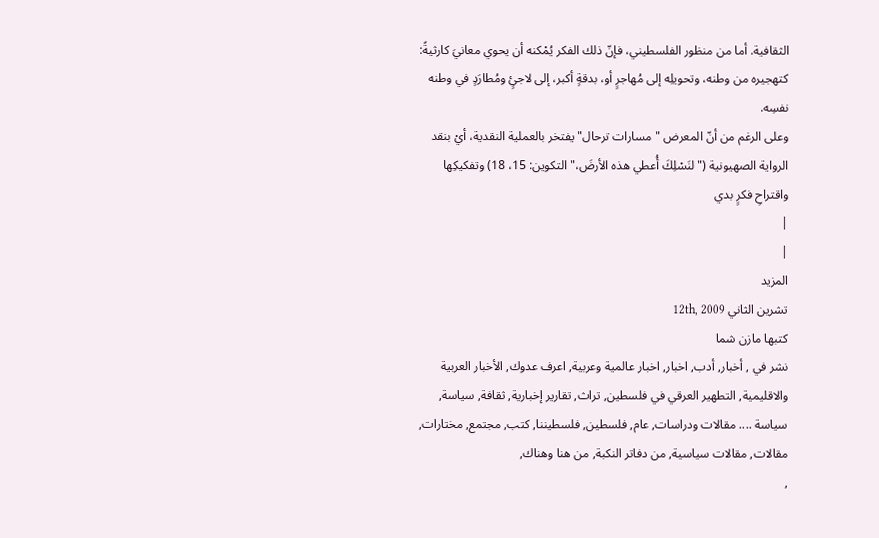الثقافية. أما من منظور الفلسطيني، فإنّ ذلك الفكر يُمْكنه أن يحوي معانيَ كارثيةً: كتهجيره من وطنه، وتحويلِه إلى مُهاجرٍ أو، بدقةٍ أكبر، إلى لاجئٍ ومُطارَدٍ في وطنه نفسِه.
وعلى الرغم من أنّ المعرض "مسارات ترحال" يفتخر بالعملية النقدية، أيْ بنقد الرواية الصهيونية ("لنَسْلِكَ أُعطي هذه الأرضَ،" التكوين: 15، 18) وتفكيكِها واقتراحِ فكرٍ بدي
|
|
المزيد
تشرين الثاني 12th, 2009
كتبها مازن شما
نشر في , أخبار, أدب, اخبار, اخبار عالمية وعربية, اعرف عدوك, الأخبار العربية والاقليمية, التطهير العرقي في فلسطين, تراث, تقارير إخبارية, ثقافة, سياسة, سياسة .... مقالات ودراسات, عام, فلسطين, فلسطيننا, كتب, مجتمع, مختارات, مقالات, مقالات سياسية, من دفاتر النكبة, من هنا وهناك,
,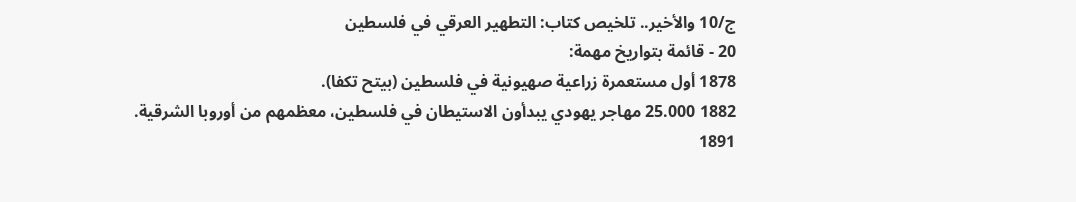ج/10 والأخير.. تلخيص كتاب: التطهير العرقي في فلسطين
20 - قائمة بتواريخ مهمة:
1878 أول مستعمرة زراعية صهيونية في فلسطين (بيتح تكفا).
1882 25.000 مهاجر يهودي يبدأون الاستيطان في فلسطين، معظمهم من أوروبا الشرقية.
1891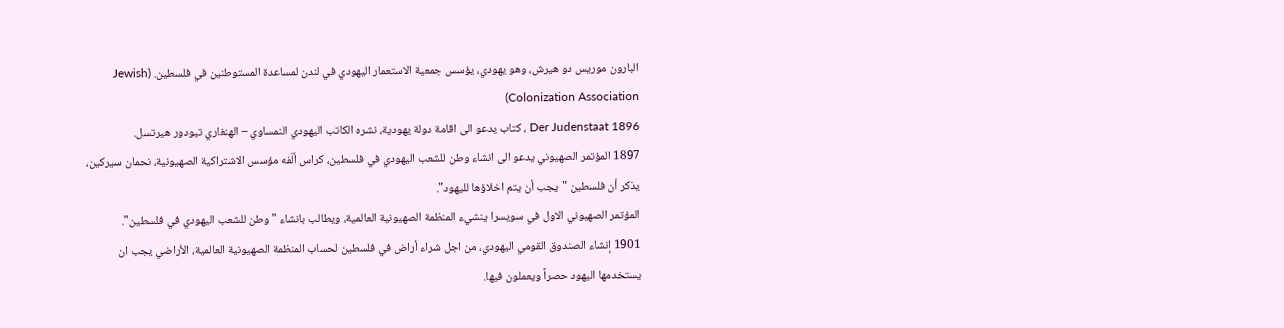البارون موريس دو هيرش، وهو يهودي، يؤسس جمعية الاستعمار اليهودي في لندن لمساعدة المستوطنين في فلسطين. (Jewish Colonization Association)
1896 Der Judenstaat ، كتاب يدعو الى اقامة دولة يهودية، نشره الكاتب اليهودي النمساوي – الهنغاري تيودور هيرتسل.
1897 المؤتمر الصهيوني يدعو الى انشاء وطن للشعب اليهودي في فلسطين، كراس ألّفه مؤسس الاشتراكية الصهيونية، نحمان سيركين، يذكر أن فلسطين "يجب أن يتم اخلاؤها لليهود".
المؤتمر الصهيوني الاول في سويسرا ينشيء المنظمة الصهيونية العالمية، ويطالب بانشاء "وطن للشعب اليهودي في فلسطين".
1901 إنشاء الصندوق القومي اليهودي، من اجل شراء أراض في فلسطين لحساب المنظمة الصهيونية العالمية، الأراضي يجب ان يستخدمها اليهود حصراً ويعملون فيها.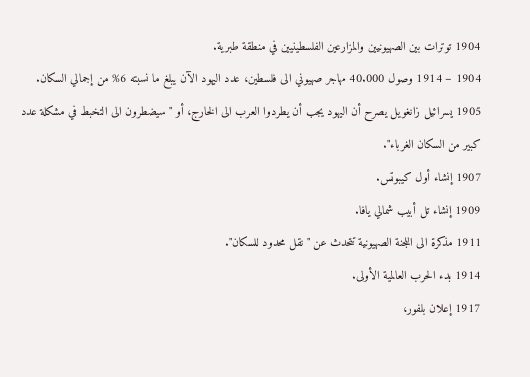1904 توترات بين الصهيونيين والمزارعين الفلسطينيين في منطقة طبرية.
1904 – 1914 وصول 40.000 مهاجر صهيوني الى فلسطين، عدد اليهود الآن يبلغ ما نسبته 6% من إجمالي السكان.
1905 يسرائيل زانغويل يصرح أن اليهود يجب أن يطردوا العرب الى الخارج، أو "سيضطرون الى التخبط في مشكلة عدد كبير من السكان الغرباء".
1907 إنشاء أول كيبوتس.
1909 إنشاء تل أبيب شمالي يافا.
1911 مذكرة الى اللجنة الصهيونية تتحدث عن "نقل محدود للسكان".
1914 بدء الحرب العالمية الأولى.
1917 إعلان بلفور،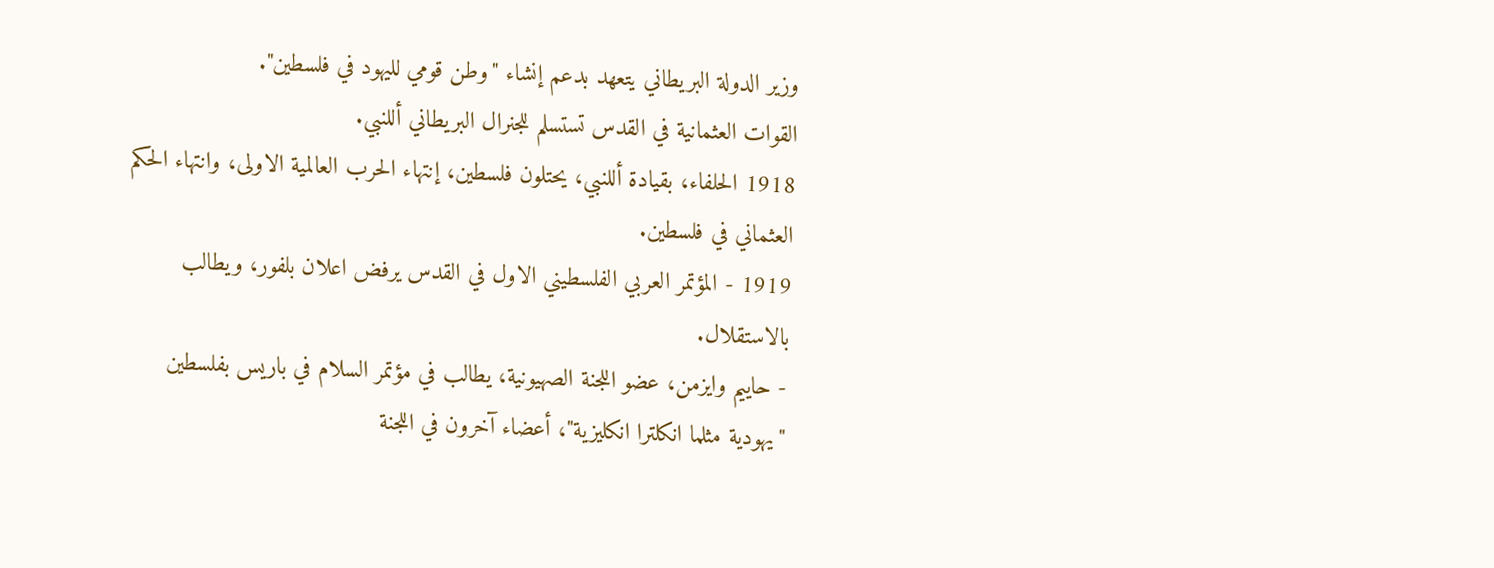وزير الدولة البريطاني يتعهد بدعم إنشاء "وطن قومي لليهود في فلسطين".
القوات العثمانية في القدس تستسلم للجنرال البريطاني أللنبي.
1918 الحلفاء، بقيادة أللنبي، يحتلون فلسطين، إنتهاء الحرب العالمية الاولى، وانتهاء الحكم العثماني في فلسطين.
1919 - المؤتمر العربي الفلسطيني الاول في القدس يرفض اعلان بلفور، ويطالب بالاستقلال.
- حاييم وايزمن، عضو اللجنة الصهيونية، يطالب في مؤتمر السلام في باريس بفلسطين "يهودية مثلما انكلترا انكليزية"، أعضاء آخرون في اللجنة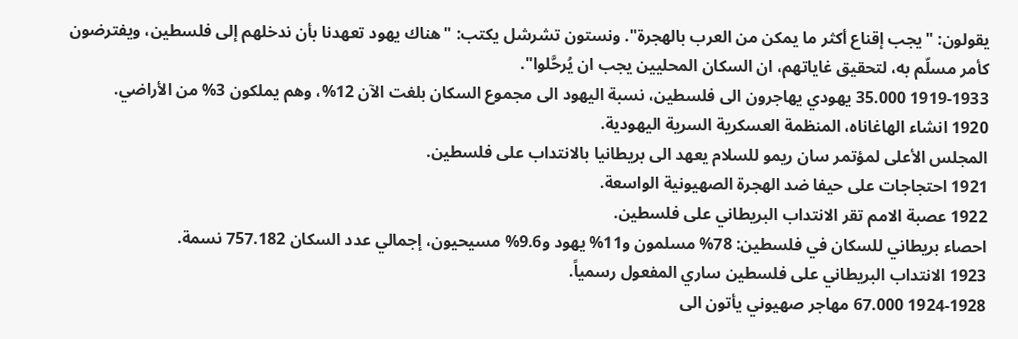يقولون: "يجب إقناع أكثر ما يمكن من العرب بالهجرة". ونستون تشرشل يكتب: "هناك يهود تعهدنا بأن ندخلهم إلى فلسطين، ويفترضون كأمر مسلّم به، لتحقيق غاياتهم، ان السكان المحليين يجب ان يُرحَّلوا".
1919-1933 35.000 يهودي يهاجرون الى فلسطين، نسبة اليهود الى مجموع السكان بلغت الآن 12%، وهم يملكون 3% من الأراضي.
1920 انشاء الهاغاناه، المنظمة العسكرية السرية اليهودية.
المجلس الأعلى لمؤتمر سان ريمو للسلام يعهد الى بريطانيا بالانتداب على فلسطين.
1921 احتجاجات على حيفا ضد الهجرة الصهيونية الواسعة.
1922 عصبة الامم تقر الانتداب البريطاني على فلسطين.
احصاء بريطاني للسكان في فلسطين: 78% مسلمون و11% يهود و9.6% مسيحيون، إجمالي عدد السكان 757.182 نسمة.
1923 الانتداب البريطاني على فلسطين ساري المفعول رسمياً.
1924-1928 67.000 مهاجر صهيوني يأتون الى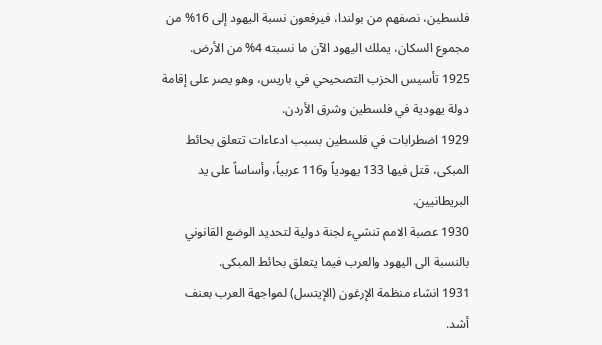فلسطين، نصفهم من بولندا، فيرفعون نسبة اليهود إلى 16% من مجموع السكان، يملك اليهود الآن ما نسبته 4% من الأرض.
1925 تأسيس الحزب التصحيحي في باريس، وهو يصر على إقامة دولة يهودية في فلسطين وشرق الأردن.
1929 اضطرابات في فلسطين بسبب ادعاءات تتعلق بحائط المبكى، قتل فيها 133 يهودياً و116 عربياً، وأساساً على يد البريطانيين.
1930 عصبة الامم تنشيء لجنة دولية لتحديد الوضع القانوني بالنسبة الى اليهود والعرب فيما يتعلق بحائط المبكى.
1931 انشاء منظمة الإرغون (الإيتسل) لمواجهة العرب بعنف أشد.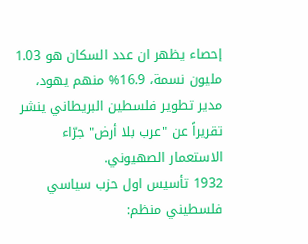إحصاء يظهر ان عدد السكان هو 1.03 مليون نسمة، 16.9% منهم يهود، مدير تطوير فلسطين البريطاني ينشر تقريراً عن "عرب بلا أرض" جرّاء الاستعمار الصهيوني.
1932 تأسيس اول حزب سياسي فلسطيني منظم: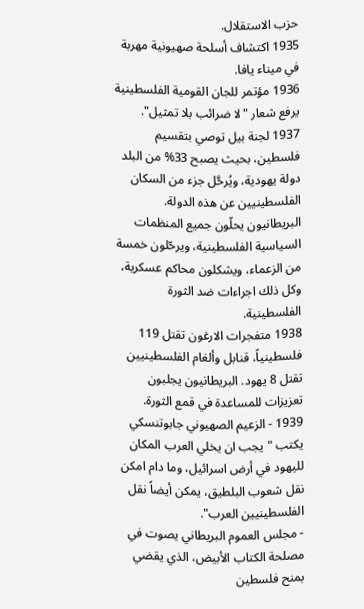حزب الاستقلال.
1935 اكتشاف أسلحة صهيونية مهربة في ميناء يافا.
1936 مؤتمر للجان القومية الفلسطينية يرفع شعار "لا ضرائب بلا تمثيل".
1937 لجنة بيل توصي بتقسيم فلسطين، بحيث يصبح 33% من البلد دولة يهودية، ويُرحَّل جزء من السكان الفلسطينيين عن هذه الدولة.
البريطانيون يحلّون جميع المنظمات السياسية الفلسطينية، ويرحّلون خمسة من الزعماء، ويشكلون محاكم عسكرية، وكل ذلك اجراءات ضد الثورة الفلسطينية.
1938 متفجرات الارغون تقتل 119 فلسطينياً، قنابل وألغام الفلسطينيين تقتل 8 يهود. البريطانيون يجلبون تعزيزات للمساعدة في قمع الثورة.
1939 - الزعيم الصهيوني جابوتنسكي يكتب "يجب ان يخلي العرب المكان لليهود في أرض اسرائيل، وما دام امكن نقل شعوب البلطيق، يمكن أيضاً نقل الفلسطينيين العرب".
- مجلس العموم البريطاني يصوت في مصلحة الكتاب الأبيض، الذي يقضي بمنح فلسطين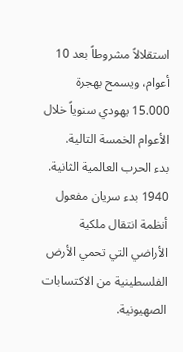استقلالاً مشروطاً بعد 10 أعوام، ويسمح بهجرة 15.000 يهودي سنوياً خلال الأعوام الخمسة التالية.
بدء الحرب العالمية الثانية.
1940 بدء سريان مفعول أنظمة انتقال ملكية الأراضي التي تحمي الأرض الفلسطينية من الاكتسابات الصهيونية.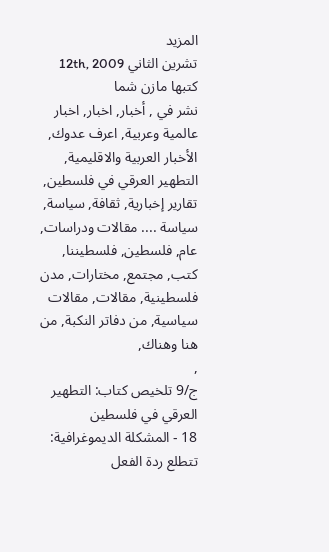المزيد
تشرين الثاني 12th, 2009
كتبها مازن شما
نشر في , أخبار, اخبار, اخبار عالمية وعربية, اعرف عدوك, الأخبار العربية والاقليمية, التطهير العرقي في فلسطين, تقارير إخبارية, ثقافة, سياسة, سياسة .... مقالات ودراسات, عام, فلسطين, فلسطيننا, كتب, مجتمع, مختارات, مدن فلسطينية, مقالات, مقالات سياسية, من دفاتر النكبة, من هنا وهناك,
,
ج/9 تلخيص كتاب: التطهير العرقي في فلسطين
18 - المشكلة الديموغرافية:
تتطلع ردة الفعل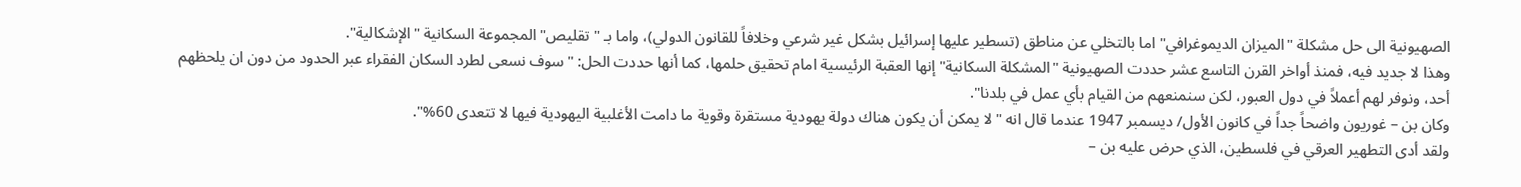الصهيونية الى حل مشكلة "الميزان الديموغرافي" اما بالتخلي عن مناطق (تسطير عليها إسرائيل بشكل غير شرعي وخلافاً للقانون الدولي)، واما بـ "تقليص" المجموعة السكانية "الإشكالية".
وهذا لا جديد فيه، فمنذ أواخر القرن التاسع عشر حددت الصهيونية "المشكلة السكانية" إنها العقبة الرئيسية امام تحقيق حلمها، كما أنها حددت الحل: "سوف نسعى لطرد السكان الفقراء عبر الحدود من دون ان يلحظهم أحد، ونوفر لهم أعملاً في دول العبور، لكن سنمنعهم من القيام بأي عمل في بلدنا".
وكان بن – غوريون واضحاً جداً في كانون الأول/ ديسمبر 1947 عندما قال انه "لا يمكن أن يكون هناك دولة يهودية مستقرة وقوية ما دامت الأغلبية اليهودية فيها لا تتعدى 60%".
ولقد أدى التطهير العرقي في فلسطين، الذي حرض عليه بن –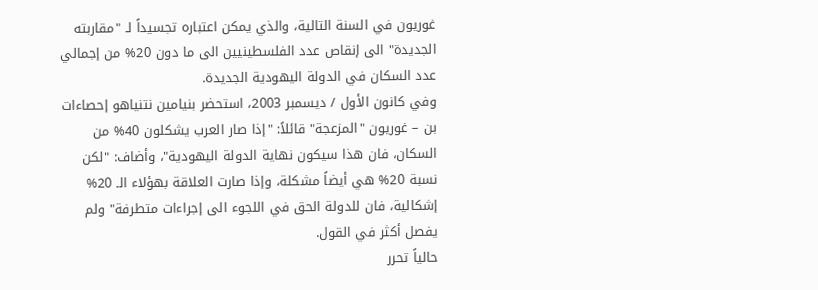غوريون في السنة التالية، والذي يمكن اعتباره تجسيداً لـ "مقاربته الجديدة" الى إنقاص عدد الفلسطينيين الى ما دون 20% من إجمالي عدد السكان في الدولة اليهودية الجديدة.
وفي كانون الأول / ديسمبر 2003، استحضر بنيامين نتنياهو إحصاءات بن – غوريون "المزعجة" قائلاً: "إذا صار العرب يشكلون 40% من السكان، فان هذا سيكون نهاية الدولة اليهودية"، وأضاف: "لكن نسبة 20% هي أيضاً مشكلة، وإذا صارت العلاقة بهؤلاء الـ 20% إشكالية، فان للدولة الحق في اللجوء الى إجراءات متطرفة" ولم يفصل أكثر في القول.
حالياً تحرر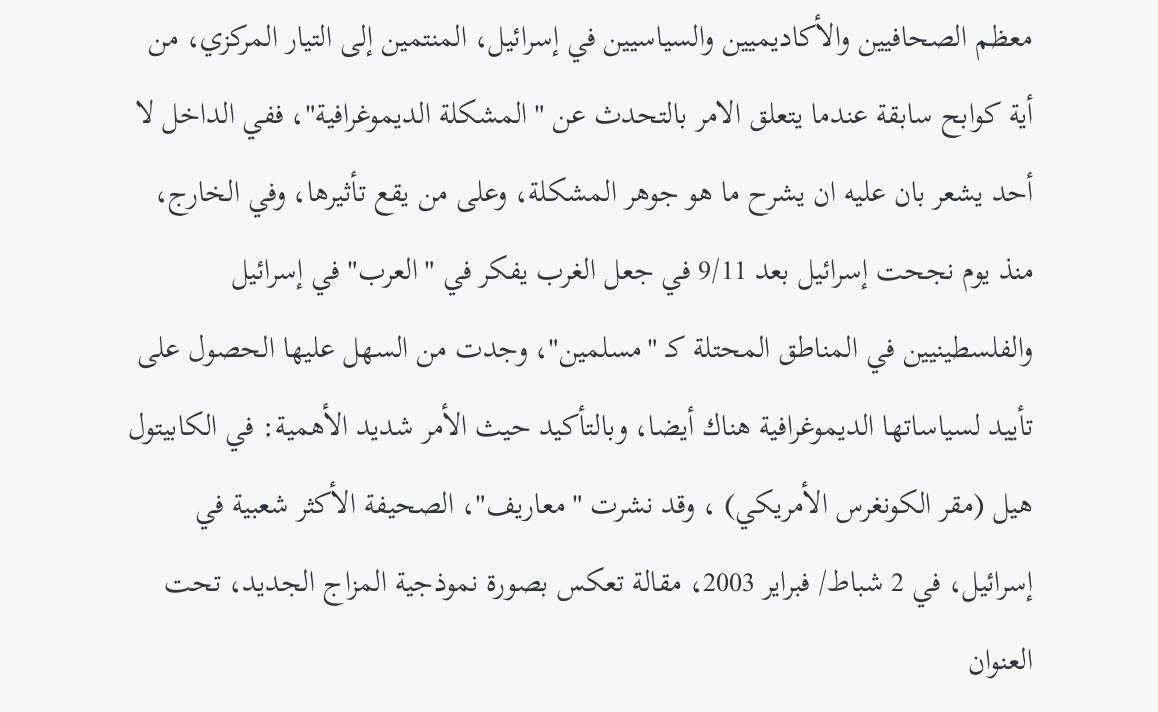معظم الصحافيين والأكاديميين والسياسيين في إسرائيل، المنتمين إلى التيار المركزي، من أية كوابح سابقة عندما يتعلق الامر بالتحدث عن "المشكلة الديموغرافية"، ففي الداخل لا أحد يشعر بان عليه ان يشرح ما هو جوهر المشكلة، وعلى من يقع تأثيرها، وفي الخارج، منذ يوم نجحت إسرائيل بعد 9/11 في جعل الغرب يفكر في "العرب" في إسرائيل والفلسطينيين في المناطق المحتلة كـ "مسلمين"، وجدت من السهل عليها الحصول على تأييد لسياساتها الديموغرافية هناك أيضا، وبالتأكيد حيث الأمر شديد الأهمية: في الكابيتول هيل (مقر الكونغرس الأمريكي) ، وقد نشرت "معاريف"، الصحيفة الأكثر شعبية في إسرائيل، في 2 شباط/ فبراير 2003، مقالة تعكس بصورة نموذجية المزاج الجديد، تحت العنوان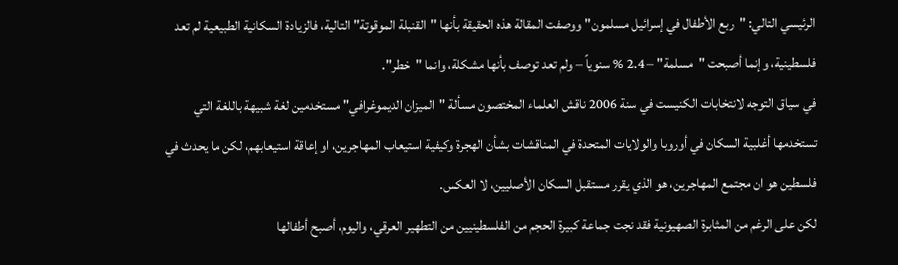الرئيسي التالي: "ربع الأطفال في إسرائيل مسلمون" ووصفت المقالة هذه الحقيقة بأنها "القنبلة الموقوتة" التالية، فالزيادة السكانية الطبيعية لم تعد فلسطينية، وإنما أصبحت "مسلمة" – 2.4 % سنوياً – ولم تعد توصف بأنها مشكلة، وانما "خطر".
في سياق التوجه لانتخابات الكنيست في سنة 2006 ناقش العلماء المختصون مسألة "الميزان الديموغرافي" مستخدمين لغة شبيهة باللغة التي تستخدمها أغلبية السكان في أوروبا والولايات المتحدة في المناقشات بشأن الهجرة وكيفية استيعاب المهاجرين، او إعاقة استيعابهم، لكن ما يحدث في فلسطين هو ان مجتمع المهاجرين، هو الذي يقرر مستقبل السكان الأصليين، لا العكس.
لكن على الرغم من المثابرة الصهيونية فقد نجت جماعة كبيرة الحجم من الفلسطينيين من التطهير العرقي، واليوم، أصبح أطفالها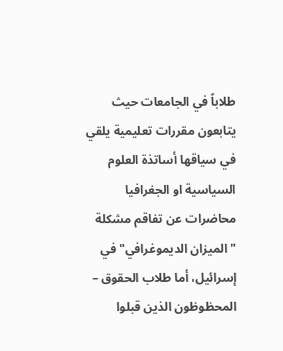طلاباً في الجامعات حيث يتابعون مقررات تعليمية يلقي في سياقها أساتذة العلوم السياسية او الجغرافيا محاضرات عن تفاقم مشكلة "الميزان الديموغرافي" في إسرائيل، أما طلاب الحقوق – المحظوظون الذين قبلوا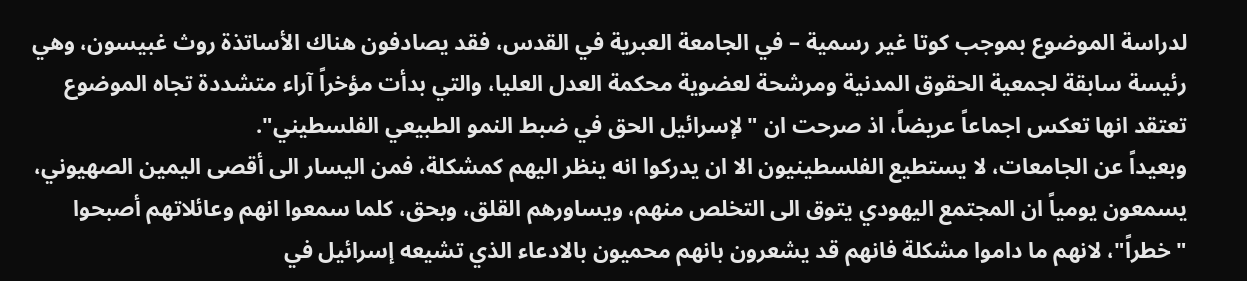لدراسة الموضوع بموجب كوتا غير رسمية – في الجامعة العبرية في القدس، فقد يصادفون هناك الأساتذة روث غبيسون، وهي رئيسة سابقة لجمعية الحقوق المدنية ومرشحة لعضوية محكمة العدل العليا، والتي بدأت مؤخراً آراء متشددة تجاه الموضوع تعتقد انها تعكس اجماعاً عريضاً، اذ صرحت ان "لإسرائيل الحق في ضبط النمو الطبيعي الفلسطيني".
وبعيداً عن الجامعات، لا يستطيع الفلسطينيون الا ان يدركوا انه ينظر اليهم كمشكلة، فمن اليسار الى أقصى اليمين الصهيوني، يسمعون يومياً ان المجتمع اليهودي يتوق الى التخلص منهم، ويساورهم القلق، وبحق، كلما سمعوا انهم وعائلاتهم أصبحوا "خطراً"، لانهم ما داموا مشكلة فانهم قد يشعرون بانهم محميون بالادعاء الذي تشيعه إسرائيل في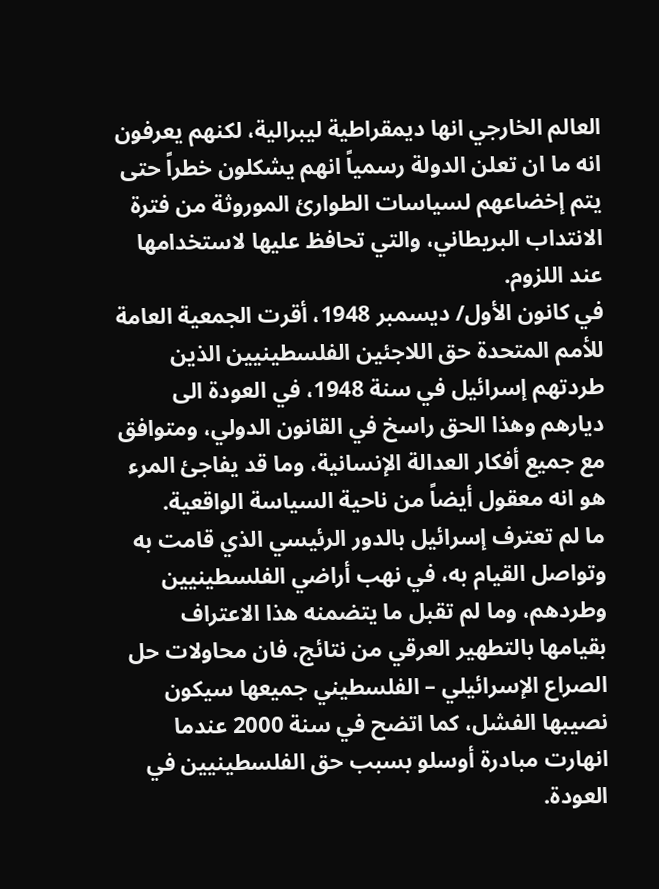العالم الخارجي انها ديمقراطية ليبرالية، لكنهم يعرفون انه ما ان تعلن الدولة رسمياً انهم يشكلون خطراً حتى يتم إخضاعهم لسياسات الطوارئ الموروثة من فترة الانتداب البريطاني، والتي تحافظ عليها لاستخدامها عند اللزوم.
في كانون الأول/ ديسمبر 1948، أقرت الجمعية العامة للأمم المتحدة حق اللاجئين الفلسطينيين الذين طردتهم إسرائيل في سنة 1948، في العودة الى ديارهم وهذا الحق راسخ في القانون الدولي، ومتوافق مع جميع أفكار العدالة الإنسانية، وما قد يفاجئ المرء هو انه معقول أيضاً من ناحية السياسة الواقعية.
ما لم تعترف إسرائيل بالدور الرئيسي الذي قامت به وتواصل القيام به، في نهب أراضي الفلسطينيين وطردهم، وما لم تقبل ما يتضمنه هذا الاعتراف بقيامها بالتطهير العرقي من نتائج، فان محاولات حل الصراع الإسرائيلي – الفلسطيني جميعها سيكون نصيبها الفشل، كما اتضح في سنة 2000 عندما انهارت مبادرة أوسلو بسبب حق الفلسطينيين في العودة.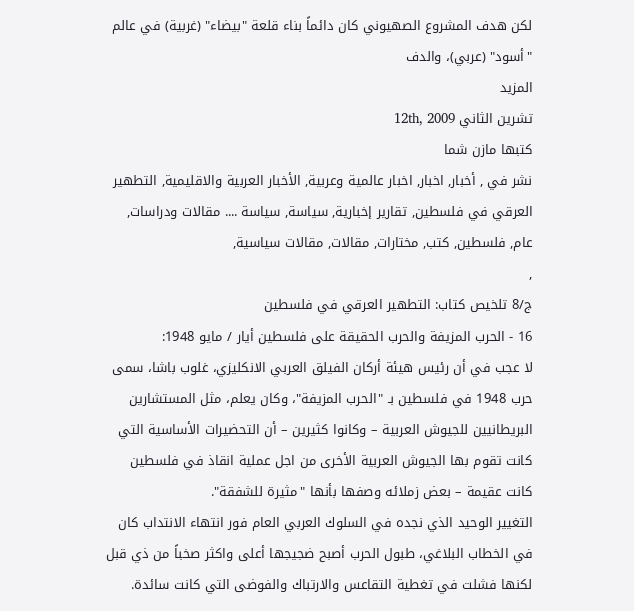لكن هدف المشروع الصهيوني كان دائماً بناء قلعة "بيضاء" (غربية) في عالم "أسود" (عربي)، والدف
المزيد
تشرين الثاني 12th, 2009
كتبها مازن شما
نشر في , أخبار, اخبار, اخبار عالمية وعربية, الأخبار العربية والاقليمية, التطهير العرقي في فلسطين, تقارير إخبارية, سياسة, سياسة .... مقالات ودراسات, عام, فلسطين, كتب, مختارات, مقالات, مقالات سياسية,
,
ج/8 تلخيص كتاب: التطهير العرقي في فلسطين
16 - الحرب المزيفة والحرب الحقيقة على فلسطين أيار / مايو 1948:
لا عجب في أن رئيس هيئة أركان الفيلق العربي الانكليزي، غلوب باشا، سمى حرب 1948 في فلسطين بـ "الحرب المزيفة"، وكان يعلم، مثل المستشارين البريطانيين للجيوش العربية – وكانوا كثيرين – أن التحضيرات الأساسية التي كانت تقوم بها الجيوش العربية الأخرى من اجل عملية انقاذ في فلسطين كانت عقيمة – بعض زملائه وصفها بأنها "مثيرة للشفقة".
التغيير الوحيد الذي نجده في السلوك العربي العام فور انتهاء الانتداب كان في الخطاب البلاغي، طبول الحرب أصبح ضجيجها أعلى واكثر صخباً من ذي قبل لكنها فشلت في تغطية التقاعس والارتباك والفوضى التي كانت سائدة.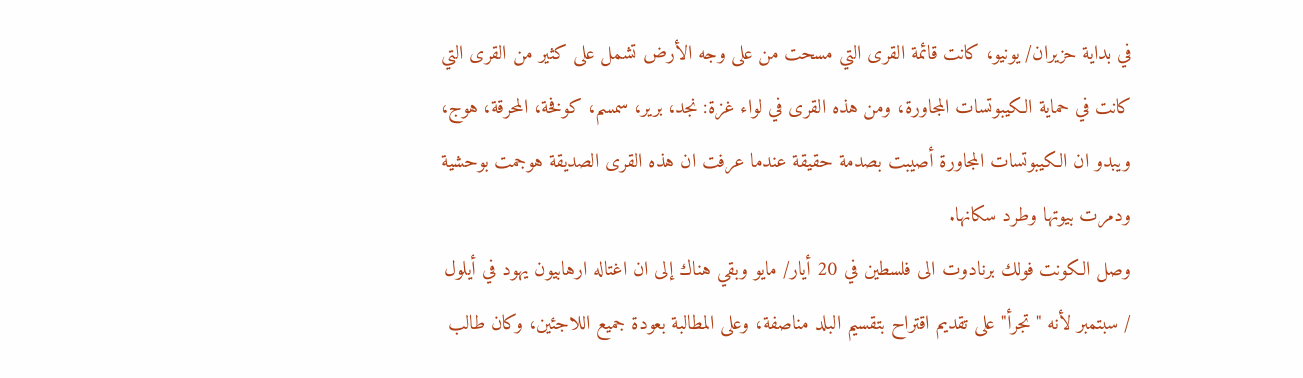في بداية حزيران/ يونيو، كانت قائمة القرى التي مسحت من على وجه الأرض تشمل على كثير من القرى التي كانت في حماية الكيبوتسات المجاورة، ومن هذه القرى في لواء غزة: نجد، برير، سمسم، كوفخة، المحرقة، هوج، ويبدو ان الكيبوتسات المجاورة أصيبت بصدمة حقيقة عندما عرفت ان هذه القرى الصديقة هوجمت بوحشية ودمرت بيوتها وطرد سكانها.
وصل الكونت فولك برنادوت الى فلسطين في 20 أيار/ مايو وبقي هناك إلى ان اغتاله ارهابيون يهود في أيلول / سبتمبر لأنه "تجرأ" على تقديم اقتراح بتقسيم البلد مناصفة، وعلى المطالبة بعودة جميع اللاجئين، وكان طالب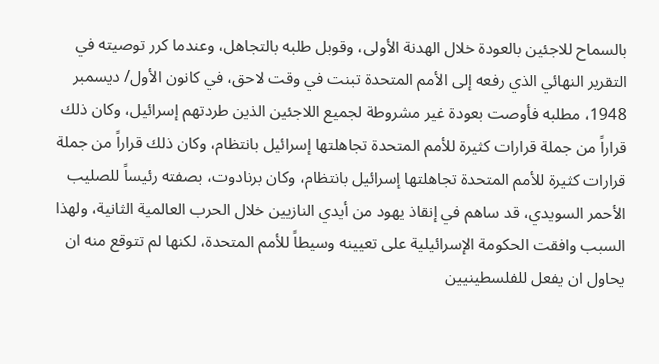بالسماح للاجئين بالعودة خلال الهدنة الأولى، وقوبل طلبه بالتجاهل، وعندما كرر توصيته في التقرير النهائي الذي رفعه إلى الأمم المتحدة تبنت في وقت لاحق، في كانون الأول/ ديسمبر 1948، مطلبه فأوصت بعودة غير مشروطة لجميع اللاجئين الذين طردتهم إسرائيل، وكان ذلك قراراً من جملة قرارات كثيرة للأمم المتحدة تجاهلتها إسرائيل بانتظام، وكان ذلك قراراً من جملة قرارات كثيرة للأمم المتحدة تجاهلتها إسرائيل بانتظام، وكان برنادوت، بصفته رئيساً للصليب الأحمر السويدي، قد ساهم في إنقاذ يهود من أيدي النازيين خلال الحرب العالمية الثانية، ولهذا السبب وافقت الحكومة الإسرائيلية على تعيينه وسيطاً للأمم المتحدة، لكنها لم تتوقع منه ان يحاول ان يفعل للفلسطينيين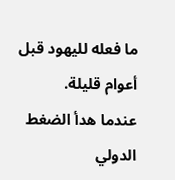ما فعله لليهود قبل أعوام قليلة.
عندما هدأ الضغط الدولي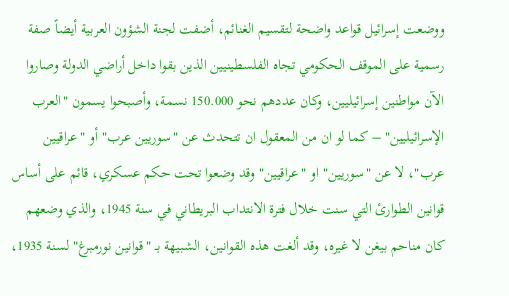ووضعت إسرائيل قواعد واضحة لتقسيم الغنائم، أضفت لجنة الشؤون العربية أيضاً صفة رسمية على الموقف الحكومي تجاه الفلسطينيين الذين بقوا داخل أراضي الدولة وصاروا الآن مواطنين إسرائيليين، وكان عددهم نحو 150.000 نسمة، وأصبحوا يسمون "العرب الإسرائيليين" – كما لو ان من المعقول ان تتحدث عن "سوريين عرب" أو "عراقيين عرب"، لا عن "سوريين" او "عراقيين" وقد وضعوا تحت حكم عسكري، قائم على أساس قوانين الطوارئ التي سنت خلال فترة الانتداب البريطاني في سنة 1945، والذي وضعهم كان مناحم بيغن لا غيره، وقد ألغت هذه القوانين، الشبيهة بـ "قوانين نورمبرغ" لسنة 1935،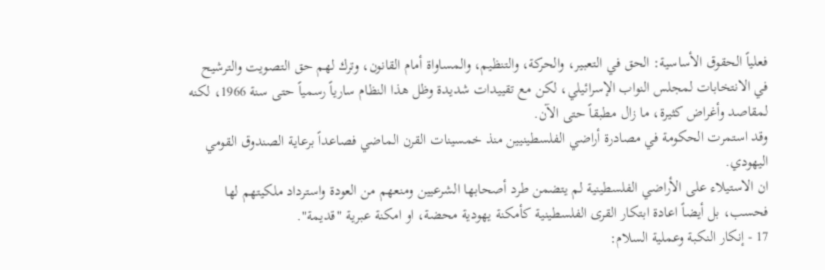فعلياً الحقوق الأساسية: الحق في التعبير، والحركة، والتنظيم، والمساواة أمام القانون، وترك لهم حق التصويت والترشيح في الانتخابات لمجلس النواب الإسرائيلي، لكن مع تقييدات شديدة وظل هذا النظام سارياً رسمياً حتى سنة 1966، لكنه لمقاصد وأغراض كثيرة، ما زال مطبقاً حتى الآن.
وقد استمرت الحكومة في مصادرة أراضي الفلسطينيين منذ خمسينات القرن الماضي فصاعداً برعاية الصندوق القومي اليهودي.
ان الاستيلاء على الأراضي الفلسطينية لم يتضمن طرد أصحابها الشرعيين ومنعهم من العودة واسترداد ملكيتهم لها فحسب، بل أيضاً اعادة ابتكار القرى الفلسطينية كأمكنة يهودية محضة، او امكنة عبرية "قديمة".
17 - إنكار النكبة وعملية السلام: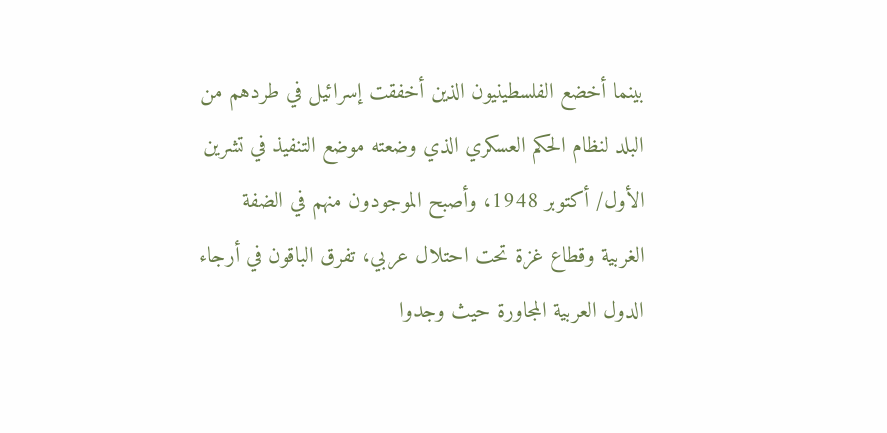بينما أخضع الفلسطينيون الذين أخفقت إسرائيل في طردهم من البلد لنظام الحكم العسكري الذي وضعته موضع التنفيذ في تشرين الأول/ أكتوبر 1948، وأصبح الموجودون منهم في الضفة الغربية وقطاع غزة تحت احتلال عربي، تفرق الباقون في أرجاء الدول العربية المجاورة حيث وجدوا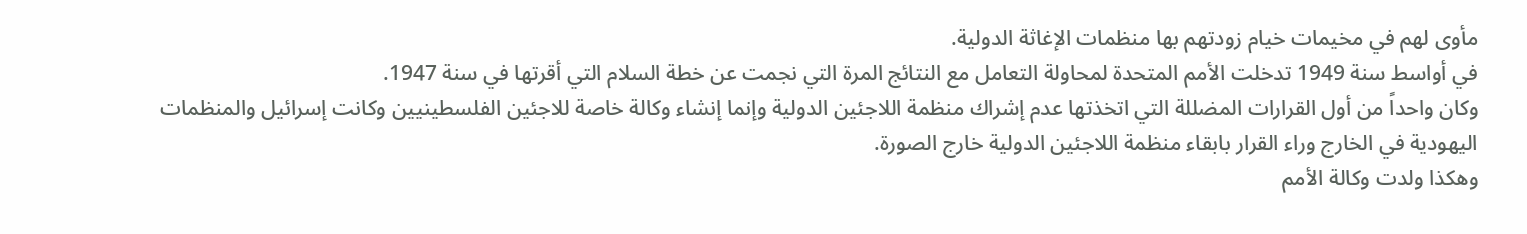مأوى لهم في مخيمات خيام زودتهم بها منظمات الإغاثة الدولية.
في أواسط سنة 1949 تدخلت الأمم المتحدة لمحاولة التعامل مع النتائج المرة التي نجمت عن خطة السلام التي أقرتها في سنة 1947.
وكان واحداً من أول القرارات المضللة التي اتخذتها عدم إشراك منظمة اللاجئين الدولية وإنما إنشاء وكالة خاصة للاجئين الفلسطينيين وكانت إسرائيل والمنظمات اليهودية في الخارج وراء القرار بابقاء منظمة اللاجئين الدولية خارج الصورة.
وهكذا ولدت وكالة الأمم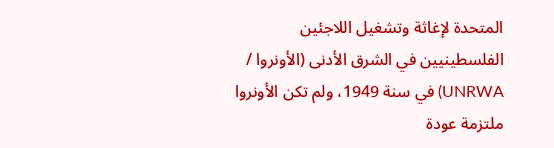المتحدة لإغاثة وتشغيل اللاجئين الفلسطينيين في الشرق الأدنى (الأونروا / UNRWA) في سنة 1949، ولم تكن الأونروا ملتزمة عودة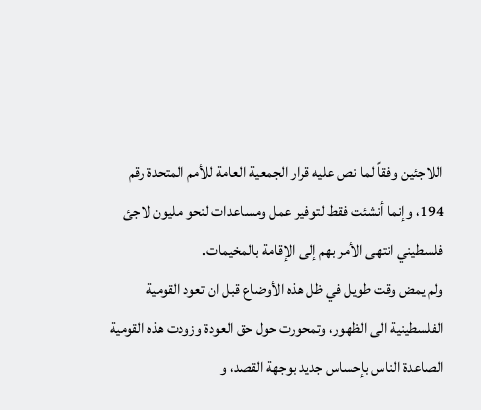اللاجئين وفقاً لما نص عليه قرار الجمعية العامة للأمم المتحدة رقم 194، وإنما أنشئت فقط لتوفير عمل ومساعدات لنحو مليون لاجئ فلسطيني انتهى الأمر بهم إلى الإقامة بالمخيمات.
ولم يمض وقت طويل في ظل هذه الأوضاع قبل ان تعود القومية الفلسطينية الى الظهور، وتمحورت حول حق العودة وزودت هذه القومية الصاعدة الناس بإحساس جديد بوجهة القصد، و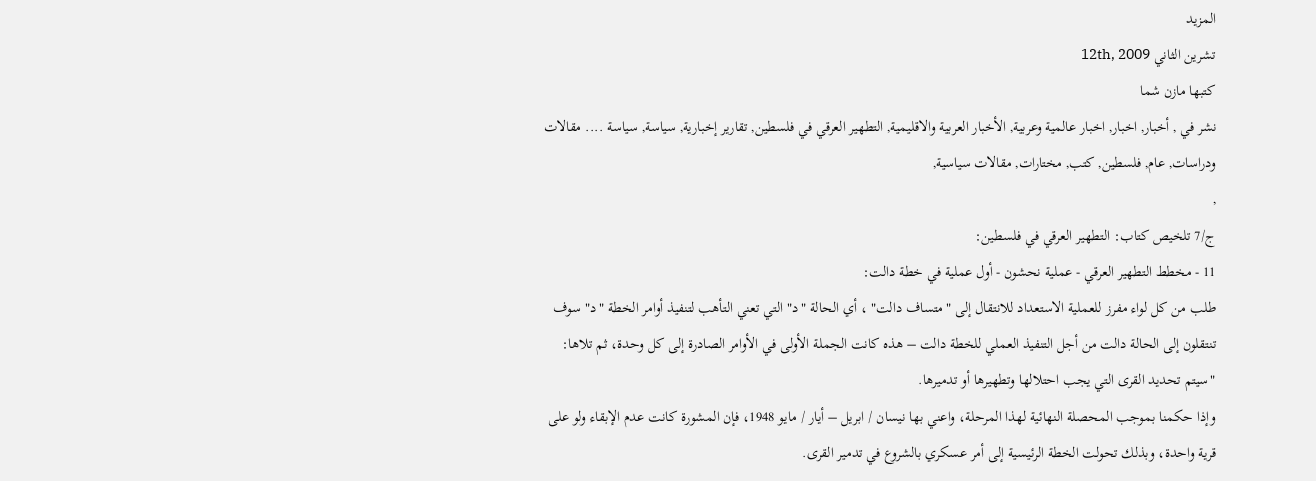المزيد
تشرين الثاني 12th, 2009
كتبها مازن شما
نشر في , أخبار, اخبار, اخبار عالمية وعربية, الأخبار العربية والاقليمية, التطهير العرقي في فلسطين, تقارير إخبارية, سياسة, سياسة .... مقالات ودراسات, عام, فلسطين, كتب, مختارات, مقالات سياسية,
,
ج/7 تلخيص كتاب: التطهير العرقي في فلسطين:
11 - مخطط التطهير العرقي - عملية نحشون - أول عملية في خطة دالت:
طلب من كل لواء مفرز للعملية الاستعداد للانتقال إلى "متساف دالت" ، أي الحالة "د" التي تعني التأهب لتنفيذ أوامر الخطة "د" سوف تنتقلون إلى الحالة دالت من أجل التنفيذ العملي للخطة دالت – هذه كانت الجملة الأولى في الأوامر الصادرة إلى كل وحدة، ثم تلاها: "سيتم تحديد القرى التي يجب احتلالها وتطهيرها أو تدميرها.
وإذا حكمنا بموجب المحصلة النهائية لهذا المرحلة، واعني بها نيسان / ابريل – أيار / مايو 1948، فإن المشورة كانت عدم الإبقاء ولو على قرية واحدة، وبذلك تحولت الخطة الرئيسية إلى أمر عسكري بالشروع في تدمير القرى.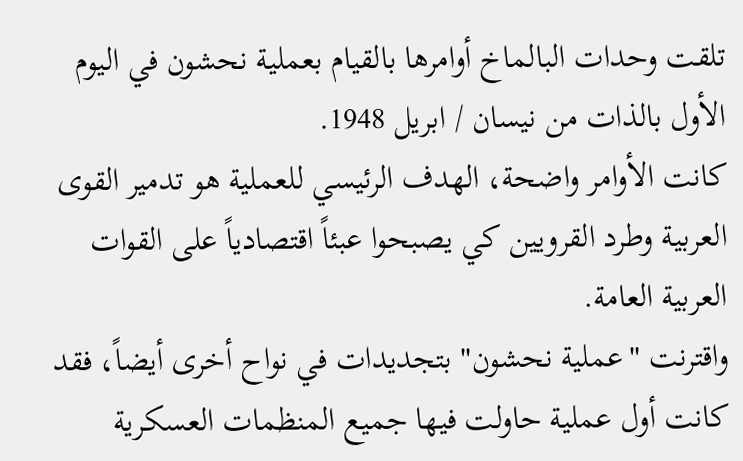تلقت وحدات البالماخ أوامرها بالقيام بعملية نحشون في اليوم الأول بالذات من نيسان / ابريل 1948.
كانت الأوامر واضحة، الهدف الرئيسي للعملية هو تدمير القوى العربية وطرد القرويين كي يصبحوا عبئاً اقتصادياً على القوات العربية العامة.
واقترنت "عملية نحشون" بتجديدات في نواح أخرى أيضاً، فقد كانت أول عملية حاولت فيها جميع المنظمات العسكرية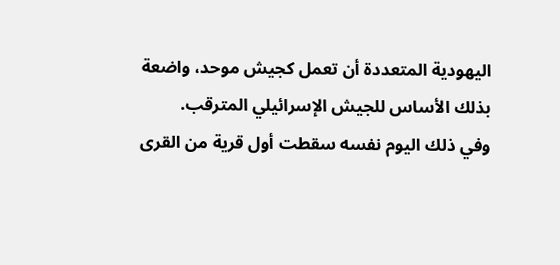اليهودية المتعددة أن تعمل كجيش موحد، واضعة بذلك الأساس للجيش الإسرائيلي المترقب.
وفي ذلك اليوم نفسه سقطت أول قرية من القرى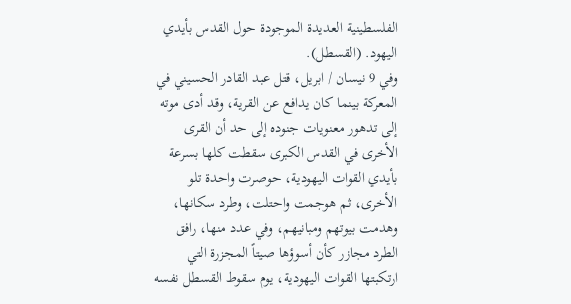الفلسطينية العديدة الموجودة حول القدس بأيدي اليهود. (القسطل).
وفي 9 نيسان / ابريل، قتل عبد القادر الحسيني في المعركة بينما كان يدافع عن القرية، وقد أدى موته إلى تدهور معنويات جنوده إلى حد أن القرى الأخرى في القدس الكبرى سقطت كلها بسرعة بأيدي القوات اليهودية، حوصرت واحدة تلو الأخرى، ثم هوجمت واحتلت، وطرد سكانها، وهدمت بيوتهم ومبانيهم، وفي عدد منها، رافق الطرد مجازر كأن أسوؤها صيتاً المجزرة التي ارتكبتها القوات اليهودية، يوم سقوط القسطل نفسه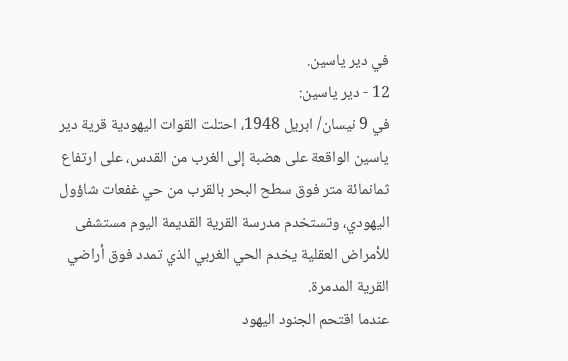في دير ياسين.
12 - دير ياسين:
في 9 نيسان/ ابريل 1948، احتلت القوات اليهودية قرية دير ياسين الواقعة على هضبة إلى الغرب من القدس، على ارتفاع ثمانمائة متر فوق سطح البحر بالقرب من حي غفعات شاؤول اليهودي، وتستخدم مدرسة القرية القديمة اليوم مستشفى للأمراض العقلية يخدم الحي الغربي الذي تمدد فوق أراضي القرية المدمرة.
عندما اقتحم الجنود اليهود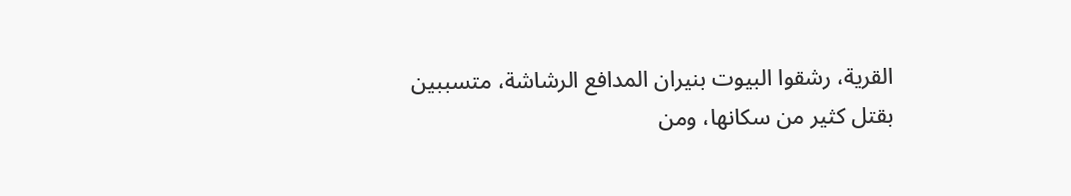القرية، رشقوا البيوت بنيران المدافع الرشاشة، متسببين بقتل كثير من سكانها، ومن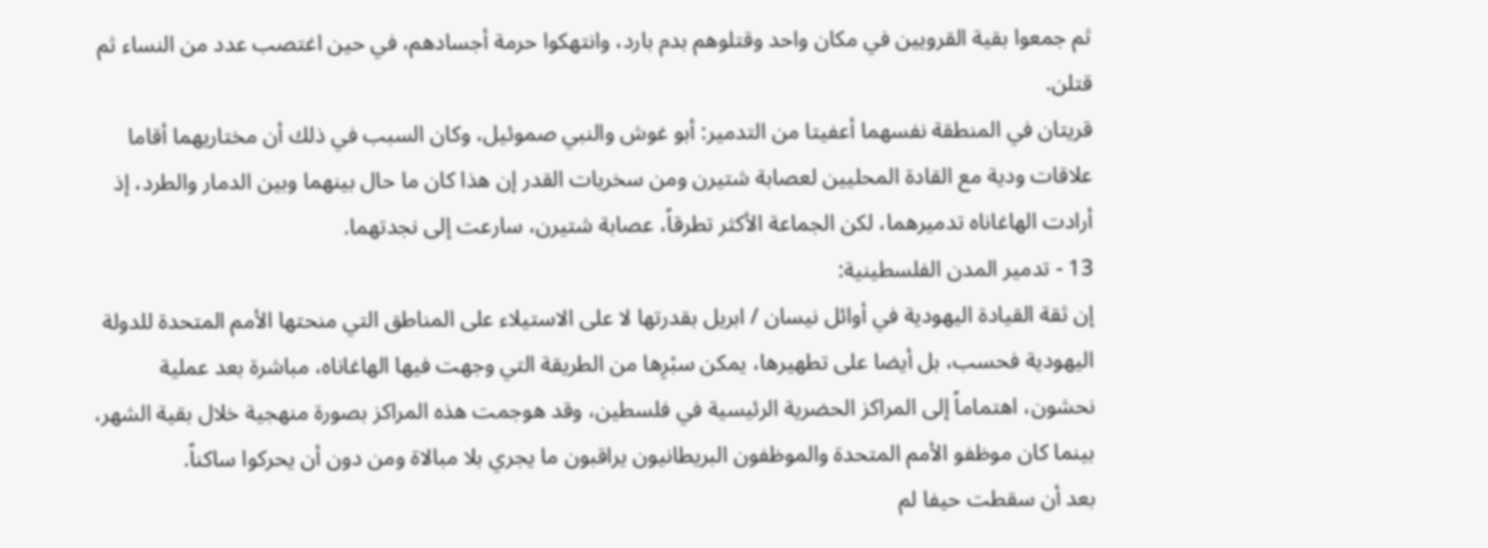ثم جمعوا بقية القرويين في مكان واحد وقتلوهم بدم بارد، وانتهكوا حرمة أجسادهم، في حين اغتصب عدد من النساء ثم قتلن.
قريتان في المنطقة نفسهما أعفيتا من التدمير: أبو غوش والنبي صموئيل، وكان السبب في ذلك أن مختاريهما أقاما علاقات ودية مع القادة المحليين لعصابة شتيرن ومن سخريات القدر إن هذا كان ما حال بينهما وبين الدمار والطرد، إذ أرادت الهاغاناه تدميرهما، لكن الجماعة الأكثر تطرقاً، عصابة شتيرن، سارعت إلى نجدتهما.
13 - تدمير المدن الفلسطينية:
إن ثقة القيادة اليهودية في أوائل نيسان / ابريل بقدرتها لا على الاستيلاء على المناطق التي منحتها الأمم المتحدة للدولة اليهودية فحسب، بل أيضا على تطهيرها، يمكن سبْرِها من الطريقة التي وجهت فيها الهاغاناه، مباشرة بعد عملية نحشون، اهتماماً إلى المراكز الحضرية الرئيسية في فلسطين، وقد هوجمت هذه المراكز بصورة منهجية خلال بقية الشهر، بينما كان موظفو الأمم المتحدة والموظفون البريطانيون يراقبون ما يجري بلا مبالاة ومن دون أن يحركوا ساكناً.
بعد أن سقطت حيفا لم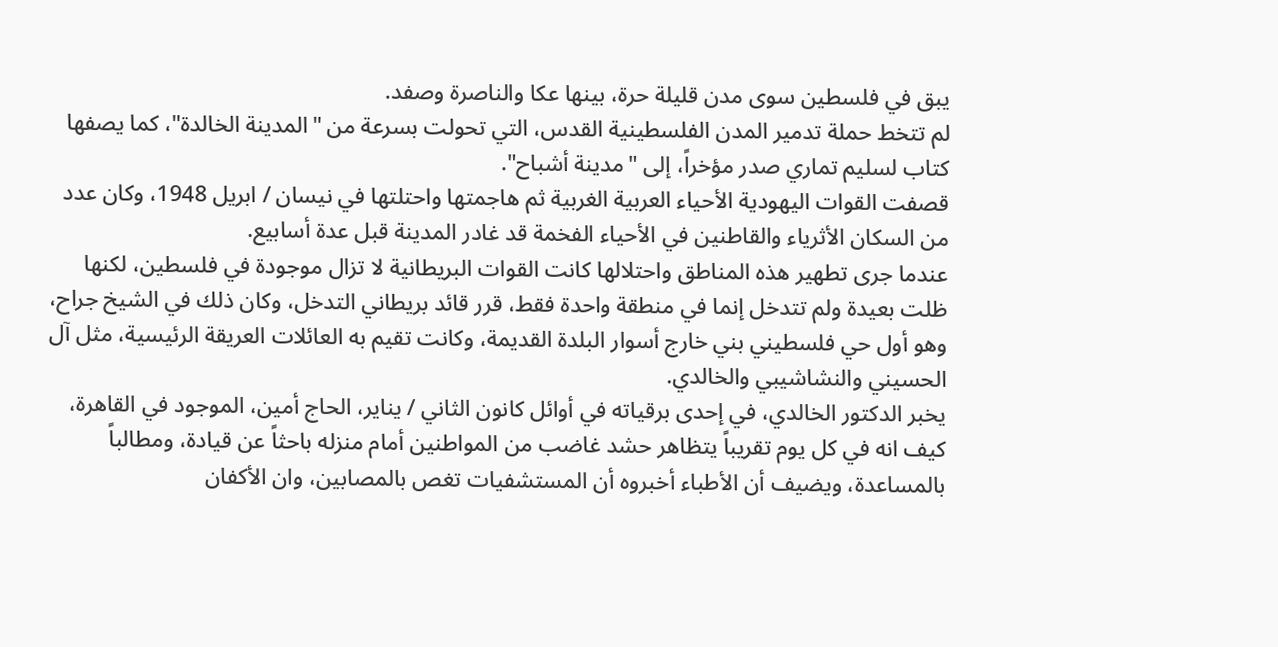يبق في فلسطين سوى مدن قليلة حرة، بينها عكا والناصرة وصفد.
لم تتخط حملة تدمير المدن الفلسطينية القدس، التي تحولت بسرعة من "المدينة الخالدة"، كما يصفها كتاب لسليم تماري صدر مؤخراً، إلى "مدينة أشباح".
قصفت القوات اليهودية الأحياء العربية الغربية ثم هاجمتها واحتلتها في نيسان / ابريل 1948، وكان عدد من السكان الأثرياء والقاطنين في الأحياء الفخمة قد غادر المدينة قبل عدة أسابيع.
عندما جرى تطهير هذه المناطق واحتلالها كانت القوات البريطانية لا تزال موجودة في فلسطين، لكنها ظلت بعيدة ولم تتدخل إنما في منطقة واحدة فقط، قرر قائد بريطاني التدخل، وكان ذلك في الشيخ جراح، وهو أول حي فلسطيني بني خارج أسوار البلدة القديمة، وكانت تقيم به العائلات العريقة الرئيسية، مثل آل الحسيني والنشاشيبي والخالدي.
يخبر الدكتور الخالدي، في إحدى برقياته في أوائل كانون الثاني / يناير، الحاج أمين، الموجود في القاهرة، كيف انه في كل يوم تقريباً يتظاهر حشد غاضب من المواطنين أمام منزله باحثاً عن قيادة، ومطالباً بالمساعدة، ويضيف أن الأطباء أخبروه أن المستشفيات تغص بالمصابين، وان الأكفان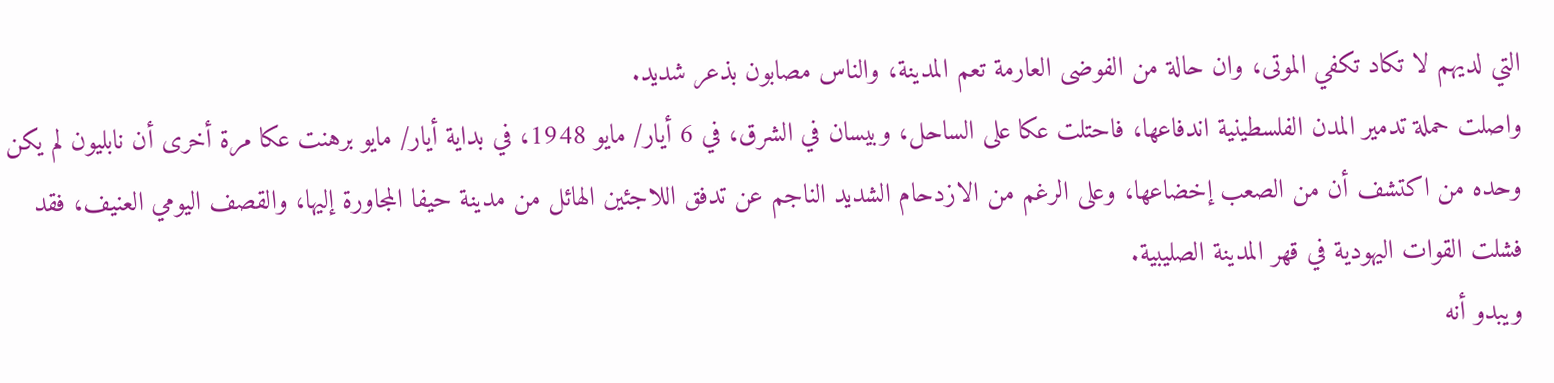التي لديهم لا تكاد تكفي الموتى، وان حالة من الفوضى العارمة تعم المدينة، والناس مصابون بذعر شديد.
واصلت حملة تدمير المدن الفلسطينية اندفاعها، فاحتلت عكا على الساحل، وبيسان في الشرق، في 6 أيار/ مايو 1948، في بداية أيار/ مايو برهنت عكا مرة أخرى أن نابليون لم يكن وحده من اكتشف أن من الصعب إخضاعها، وعلى الرغم من الازدحام الشديد الناجم عن تدفق اللاجئين الهائل من مدينة حيفا المجاورة إليها، والقصف اليومي العنيف، فقد فشلت القوات اليهودية في قهر المدينة الصليبية.
ويبدو أنه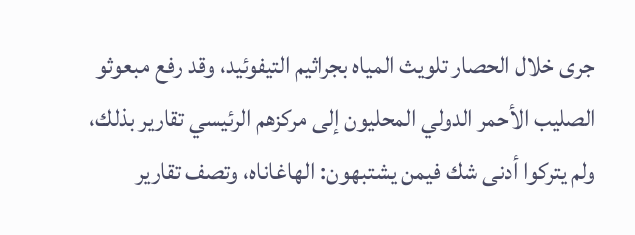جرى خلال الحصار تلويث المياه بجراثيم التيفوئيد، وقد رفع مبعوثو الصليب الأحمر الدولي المحليون إلى مركزهم الرئيسي تقارير بذلك، ولم يتركوا أدنى شك فيمن يشتبهون: الهاغاناه، وتصف تقارير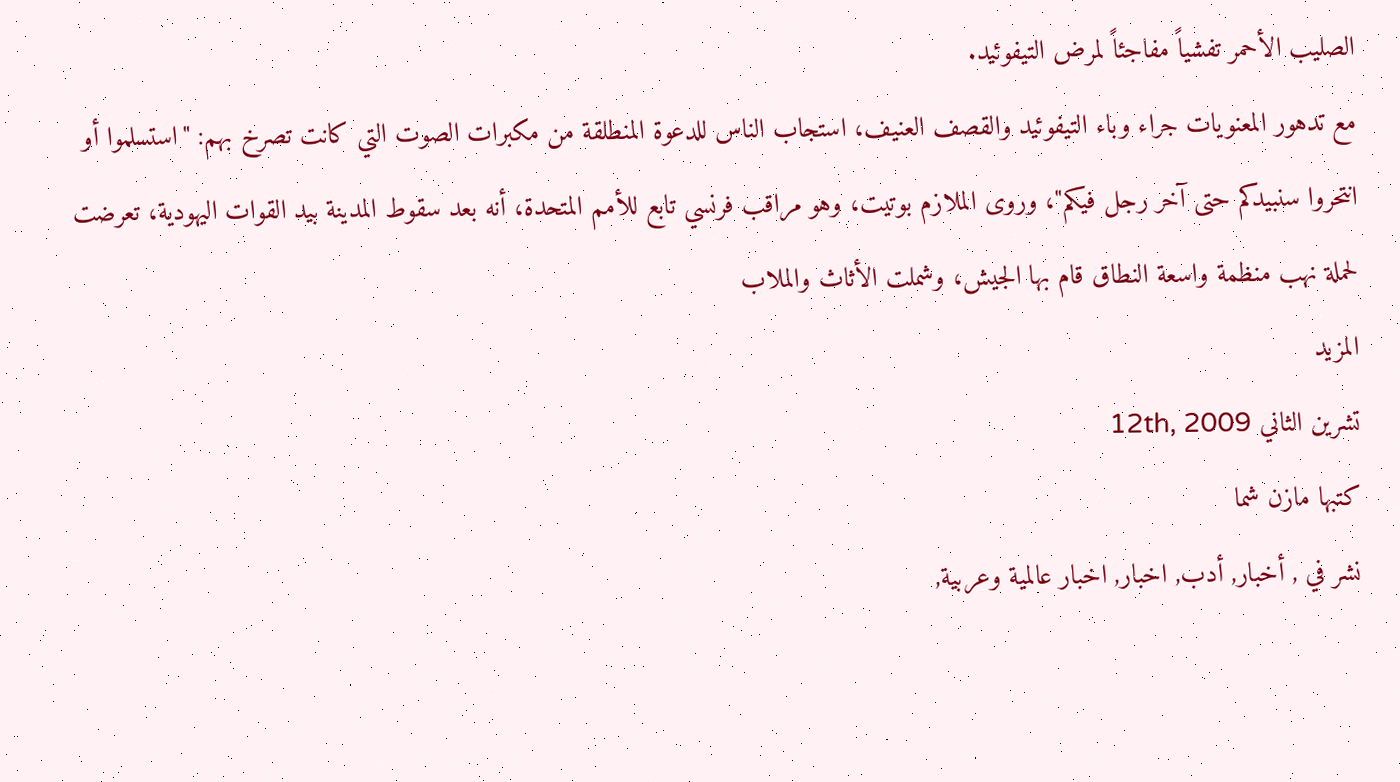الصليب الأحمر تفشياً مفاجئاً لمرض التيفوئيد.
مع تدهور المعنويات جراء وباء التيفوئيد والقصف العنيف، استجاب الناس للدعوة المنطلقة من مكبرات الصوت التي كانت تصرخ بهم: "استسلموا أو انتحروا سنبيدكم حتى آخر رجل فيكم"، وروى الملازم بوتيت، وهو مراقب فرنسي تابع للأمم المتحدة، أنه بعد سقوط المدينة بيد القوات اليهودية، تعرضت لحملة نهب منظمة واسعة النطاق قام بها الجيش، وشملت الأثاث والملاب
المزيد
تشرين الثاني 12th, 2009
كتبها مازن شما
نشر في , أخبار, أدب, اخبار, اخبار عالمية وعربية,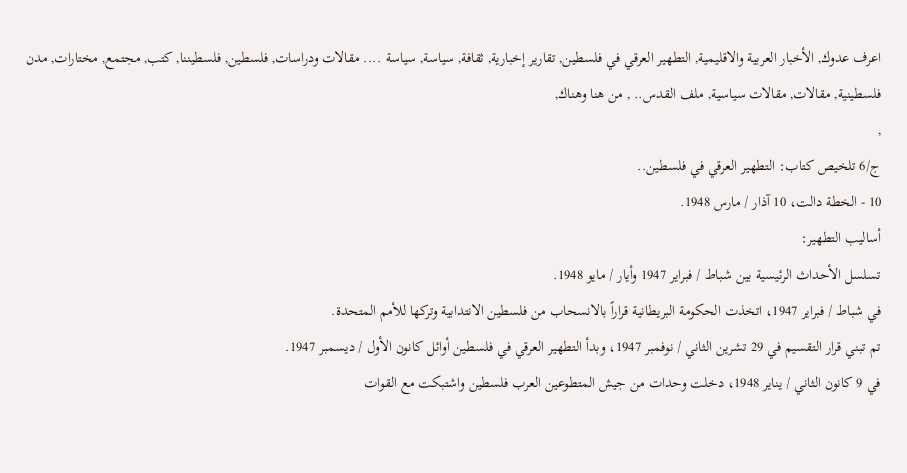اعرف عدوك, الأخبار العربية والاقليمية, التطهير العرقي في فلسطين, تقارير إخبارية, ثقافة, سياسة, سياسة .... مقالات ودراسات, فلسطين, فلسطيننا, كتب, مجتمع, مختارات, مدن فلسطينية, مقالات, مقالات سياسية, ملف القدس.. , من هنا وهناك,
,
ج/6 تلخيص كتاب: التطهير العرقي في فلسطين..
10 - الخطة دالت، 10 آذار / مارس 1948.
أساليب التطهير:
تسلسل الأحداث الرئيسية بين شباط / فبراير 1947 وأيار / مايو 1948.
في شباط / فبراير 1947، اتخذت الحكومة البريطانية قراراً بالانسحاب من فلسطين الانتدابية وتركها للأمم المتحدة.
تم تبني قرار التقسيم في 29 تشرين الثاني / نوفمبر 1947، وبدأ التطهير العرقي في فلسطين أوائل كانون الأول / ديسمبر 1947.
في 9 كانون الثاني / يناير 1948، دخلت وحدات من جيش المتطوعين العرب فلسطين واشتبكت مع القوات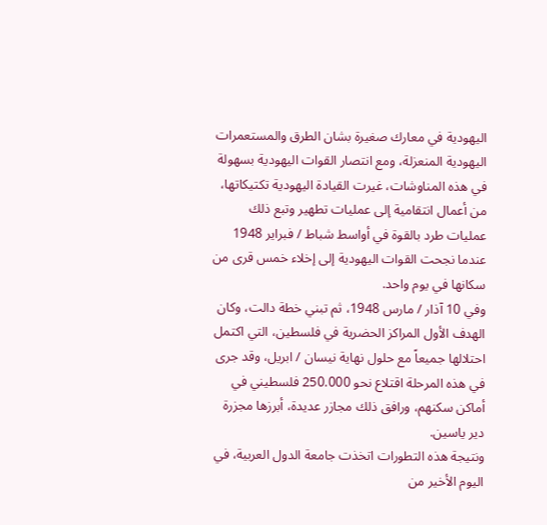اليهودية في معارك صغيرة بشان الطرق والمستعمرات اليهودية المنعزلة، ومع انتصار القوات اليهودية بسهولة في هذه المناوشات، غيرت القيادة اليهودية تكتيكاتها، من أعمال انتقامية إلى عمليات تطهير وتبع ذلك عمليات طرد بالقوة في أواسط شباط / فبراير 1948 عندما نجحت القوات اليهودية إلى إخلاء خمس قرى من سكانها في يوم واحد.
وفي 10 آذار / مارس 1948، ثم تبني خطة دالت، وكان الهدف الأول المراكز الحضرية في فلسطين، التي اكتمل احتلالها جميعاً مع حلول نهاية نيسان / ابريل، وقد جرى في هذه المرحلة اقتلاع نحو 250.000 فلسطيني في أماكن سكنهم، ورافق ذلك مجازر عديدة، أبرزها مجزرة دير ياسين.
ونتيجة هذه التطورات اتخذت جامعة الدول العربية، في اليوم الأخير من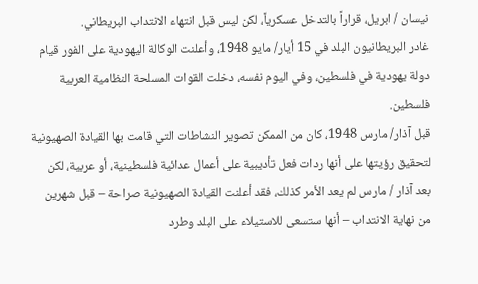نيسان / ابريل، قراراً بالتدخل عسكرياً، لكن ليس قبل انتهاء الانتداب البريطاني.
غادر البريطانيون البلد في 15 أيار/ مايو 1948، وأعلنت الوكالة اليهودية على الفور قيام دولة يهودية في فلسطين، وفي اليوم نفسه، دخلت القوات المسلحة النظامية العربية فلسطين.
قبل آذار/ مارس 1948، كان من الممكن تصوير النشاطات التي قامت بها القيادة الصهيونية لتحقيق رؤيتها على أنها ردات فعل تأديبية على أعمال عدائية فلسطينية، أو عربية، لكن بعد آذار / مارس لم يعد الأمر كذلك، فقد أعلنت القيادة الصهيونية صراحة – قبل شهرين من نهاية الانتداب – أنها ستسعى للاستيلاء على البلد وطرد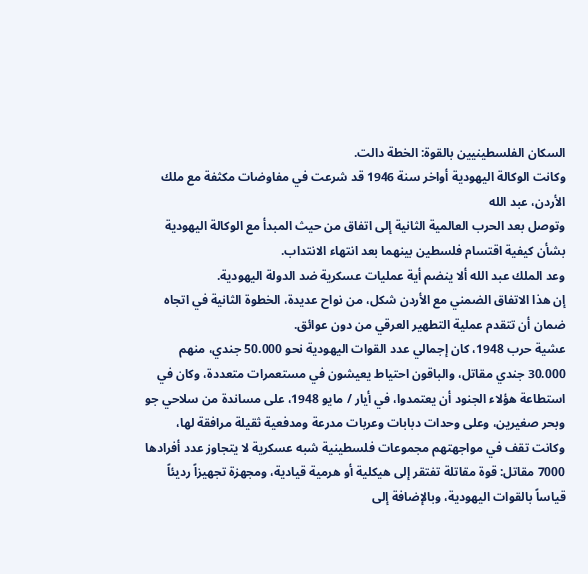السكان الفلسطينيين بالقوة: الخطة دالت.
وكانت الوكالة اليهودية أواخر سنة 1946 قد شرعت في مفاوضات مكثفة مع ملك الأردن، عبد الله
وتوصل بعد الحرب العالمية الثانية إلى اتفاق من حيث المبدأ مع الوكالة اليهودية بشأن كيفية اقتسام فلسطين بينهما بعد انتهاء الانتداب.
وعد الملك عبد الله ألا ينضم أية عمليات عسكرية ضد الدولة اليهودية.
إن هذا الاتفاق الضمني مع الأردن شكل، من نواح عديدة، الخطوة الثانية في اتجاه ضمان أن تتقدم عملية التطهير العرقي من دون عوائق.
عشية حرب 1948، كان إجمالي عدد القوات اليهودية نحو 50.000 جندي، منهم 30.000 جندي مقاتل، والباقون احتياط يعيشون في مستعمرات متعددة، وكان في استطاعة هؤلاء الجنود أن يعتمدوا، في أيار / مايو 1948، على مساندة من سلاحي جو وبحر صغيرين، وعلى وحدات دبابات وعربات مدرعة ومدفعية ثقيلة مرافقة لها، وكانت تقف في مواجهتهم مجموعات فلسطينية شبه عسكرية لا يتجاوز عدد أفرادها 7000 مقاتل: قوة مقاتلة تفتقر إلى هيكلية أو هرمية قيادية، ومجهزة تجهيزاً رديئاً قياساً بالقوات اليهودية، وبالإضافة إلى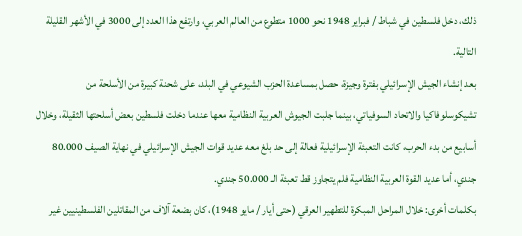ذلك، دخل فلسطين في شباط / فبراير 1948 نحو 1000 متطوع من العالم العربي، وارتفع هذا العدد إلى 3000 في الأشهر القليلة التالية.
بعد إنشاء الجيش الإسرائيلي بفترة وجيزة، حصل بمساعدة الحزب الشيوعي في البلد، على شحنة كبيرة من الأسلحة من تشيكوسلوفاكيا والاتحاد السوفياتي، بينما جلبت الجيوش العربية النظامية معها عندما دخلت فلسطين بعض أسلحتها الثقيلة، وخلال أسابيع من بدء الحرب، كانت التعبئة الإسرائيلية فعالة إلى حد بلغ معه عديد قوات الجيش الإسرائيلي في نهاية الصيف 80.000 جندي، أما عديد القوة العربية النظامية فلم يتجاوز قط تعبئة الـ 50.000 جندي.
بكلمات أخرى: خلال المراحل المبكرة للتطهير العرقي (حتى أيار / مايو 1948)، كان بضعة آلاف من المقاتلين الفلسطينيين غير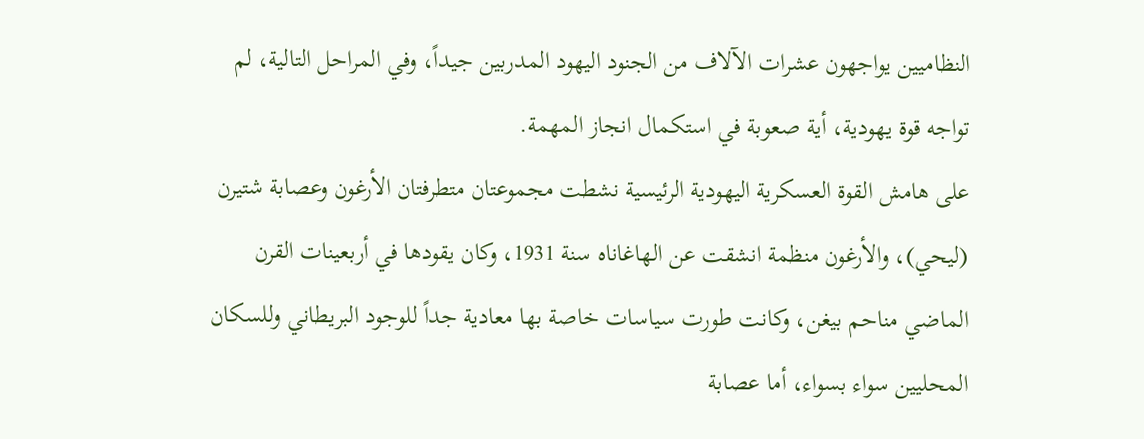النظاميين يواجهون عشرات الآلاف من الجنود اليهود المدربين جيداً، وفي المراحل التالية، لم تواجه قوة يهودية، أية صعوبة في استكمال انجاز المهمة.
على هامش القوة العسكرية اليهودية الرئيسية نشطت مجموعتان متطرفتان الأرغون وعصابة شتيرن (ليحي)، والأرغون منظمة انشقت عن الهاغاناه سنة 1931، وكان يقودها في أربعينات القرن الماضي مناحم بيغن، وكانت طورت سياسات خاصة بها معادية جداً للوجود البريطاني وللسكان المحليين سواء بسواء، أما عصابة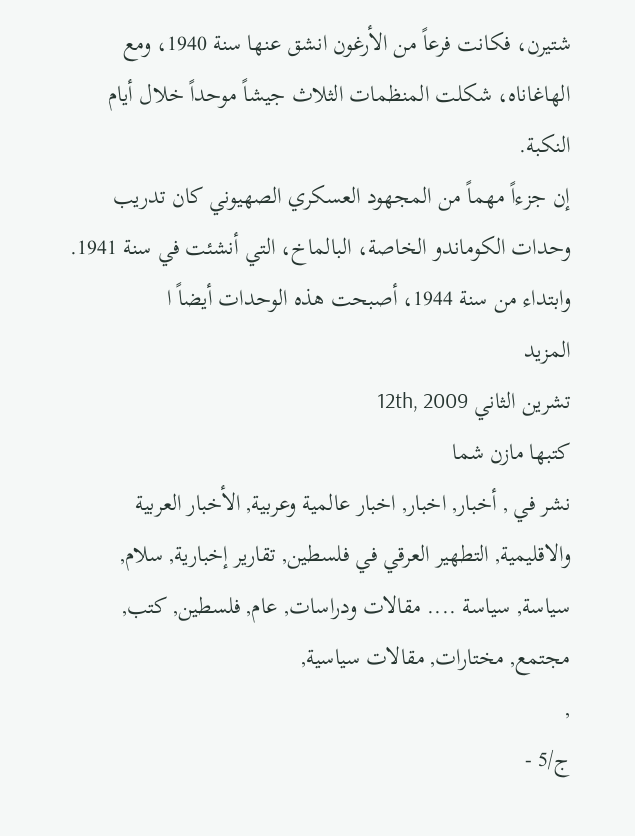شتيرن، فكانت فرعاً من الأرغون انشق عنها سنة 1940، ومع الهاغاناه، شكلت المنظمات الثلاث جيشاً موحداً خلال أيام النكبة.
إن جزءاً مهماً من المجهود العسكري الصهيوني كان تدريب وحدات الكوماندو الخاصة، البالماخ، التي أنشئت في سنة 1941.
وابتداء من سنة 1944، أصبحت هذه الوحدات أيضاً ا
المزيد
تشرين الثاني 12th, 2009
كتبها مازن شما
نشر في , أخبار, اخبار, اخبار عالمية وعربية, الأخبار العربية والاقليمية, التطهير العرقي في فلسطين, تقارير إخبارية, سلام, سياسة, سياسة .... مقالات ودراسات, عام, فلسطين, كتب, مجتمع, مختارات, مقالات سياسية,
,
ج/5 -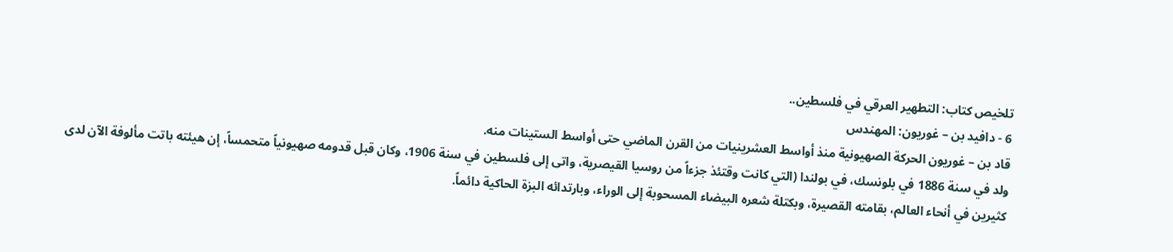تلخيص كتاب: التطهير العرقي في فلسطين..
6 - دافيد بن – غوريون: المهندس
قاد بن – غوريون الحركة الصهيونية منذ أواسط العشرينيات من القرن الماضي حتى أواسط الستينات منه.
ولد في سنة 1886 في بلونسك، في بولندا (التي كانت وقتئذ جزءاً من روسيا القيصرية، واتى إلى فلسطين في سنة 1906، وكان قبل قدومه صهيونياً متحمساً، إن هيئته باتت مألوفة الآن لدى كثيرين في أنحاء العالم، بقامته القصيرة، وبكتلة شعره البيضاء المسحوبة إلى الوراء، وبارتدائه البزة الحاكية دائماً.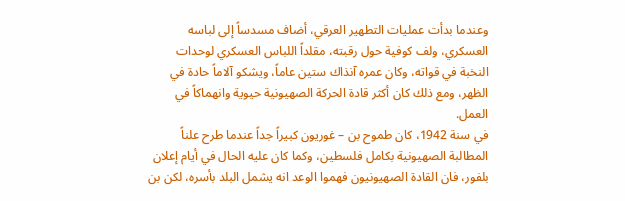وعندما بدأت عمليات التطهير العرقي، أضاف مسدساً إلى لباسه العسكري، ولف كوفية حول رقبته، مقلداً اللباس العسكري لوحدات النخبة في قواته، وكان عمره آنذاك ستين عاماً، ويشكو آلاماً حادة في الظهر، ومع ذلك كان أكثر قادة الحركة الصهيونية حيوية وانهماكاً في العمل.
في سنة 1942، كان طموح بن – غوريون كبيراً جداً عندما طرح علناً المطالبة الصهيونية بكامل فلسطين، وكما كان عليه الحال في أيام إعلان بلفور، فان القادة الصهيونيون فهموا الوعد انه يشمل البلد بأسره، لكن بن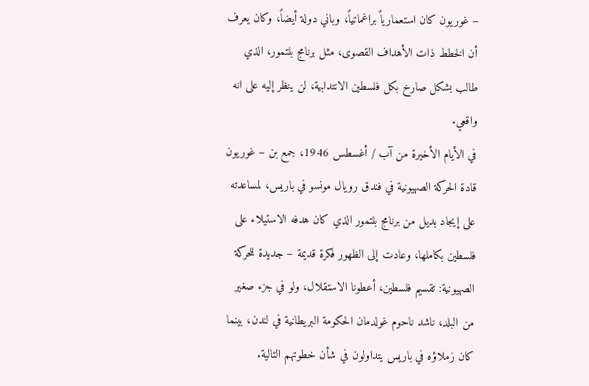– غوريون كان استعمارياً براغماتياً، وباني دولة أيضاً، وكان يعرف أن الخطط ذات الأهداف القصوى، مثل برنامج بلتمور، الذي طالب بشكل صارخ بكل فلسطين الانتدابية، لن ينظر إليه على انه واقعي.
في الأيام الأخيرة من آب / أغسطس 1946، جمع بن – غوريون قادة الحركة الصهيونية في فندق رويال مونسو في باريس، لمساعدته على إيجاد بديل من برنامج بلتمور الذي كان هدفه الاستيلاء على فلسطين بكاملها، وعادت إلى الظهور فكرة قديمة – جديدة للحركة الصهيونية: تقسيم فلسطين، أعطونا الاستقلال، ولو في جزء صغير من البلد، ناشد ناحوم غولدمان الحكومة البريطانية في لندن، بينما كان زملاؤه في باريس يتداولون في شأن خطوتهم التالية.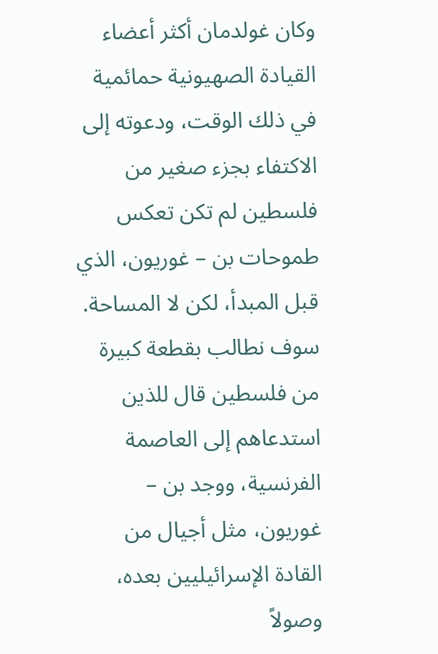وكان غولدمان أكثر أعضاء القيادة الصهيونية حمائمية في ذلك الوقت، ودعوته إلى الاكتفاء بجزء صغير من فلسطين لم تكن تعكس طموحات بن – غوريون، الذي قبل المبدأ، لكن لا المساحة.
سوف نطالب بقطعة كبيرة من فلسطين قال للذين استدعاهم إلى العاصمة الفرنسية، ووجد بن – غوريون، مثل أجيال من القادة الإسرائيليين بعده، وصولاً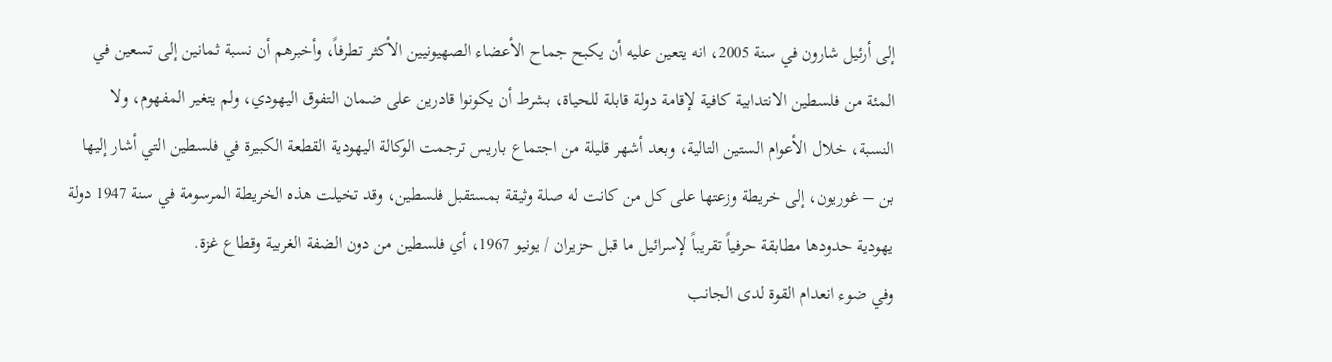إلى أرئيل شارون في سنة 2005، انه يتعين عليه أن يكبح جماح الأعضاء الصهيونيين الأكثر تطرفاً، وأخبرهم أن نسبة ثمانين إلى تسعين في المئة من فلسطين الانتدابية كافية لإقامة دولة قابلة للحياة، بشرط أن يكونوا قادرين على ضمان التفوق اليهودي، ولم يتغير المفهوم، ولا النسبة، خلال الأعوام الستين التالية، وبعد أشهر قليلة من اجتماع باريس ترجمت الوكالة اليهودية القطعة الكبيرة في فلسطين التي أشار إليها بن – غوريون، إلى خريطة وزعتها على كل من كانت له صلة وثيقة بمستقبل فلسطين، وقد تخيلت هذه الخريطة المرسومة في سنة 1947 دولة يهودية حدودها مطابقة حرفياً تقريباً لإسرائيل ما قبل حزيران / يونيو 1967، أي فلسطين من دون الضفة الغربية وقطاع غزة.
وفي ضوء انعدام القوة لدى الجانب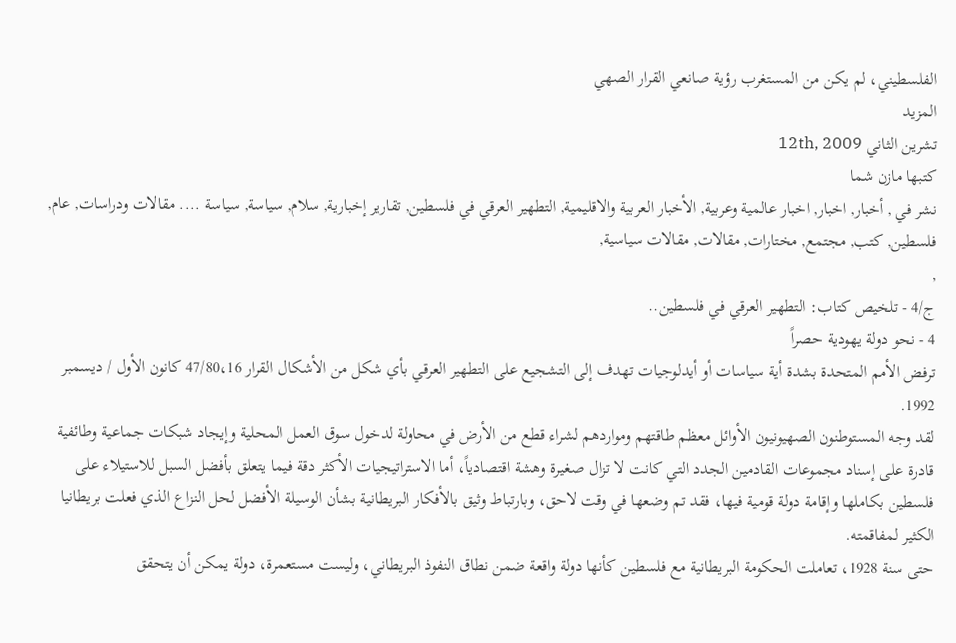الفلسطيني، لم يكن من المستغرب رؤية صانعي القرار الصهي
المزيد
تشرين الثاني 12th, 2009
كتبها مازن شما
نشر في , أخبار, اخبار, اخبار عالمية وعربية, الأخبار العربية والاقليمية, التطهير العرقي في فلسطين, تقارير إخبارية, سلام, سياسة, سياسة .... مقالات ودراسات, عام, فلسطين, كتب, مجتمع, مختارات, مقالات, مقالات سياسية,
,
ج/4 - تلخيص كتاب: التطهير العرقي في فلسطين..
4 - نحو دولة يهودية حصراً
ترفض الأمم المتحدة بشدة أية سياسات أو أيدلوجيات تهدف إلى التشجيع على التطهير العرقي بأي شكل من الأشكال القرار 47/80،16 كانون الأول / ديسمبر 1992.
لقد وجه المستوطنون الصهيونيون الأوائل معظم طاقتهم ومواردهم لشراء قطع من الأرض في محاولة لدخول سوق العمل المحلية وإيجاد شبكات جماعية وطائفية قادرة على إسناد مجموعات القادمين الجدد التي كانت لا تزال صغيرة وهشة اقتصادياً، أما الاستراتيجيات الأكثر دقة فيما يتعلق بأفضل السبل للاستيلاء على فلسطين بكاملها وإقامة دولة قومية فيها، فقد تم وضعها في وقت لاحق، وبارتباط وثيق بالأفكار البريطانية بشأن الوسيلة الأفضل لحل النزاع الذي فعلت بريطانيا الكثير لمفاقمته.
حتى سنة 1928، تعاملت الحكومة البريطانية مع فلسطين كأنها دولة واقعة ضمن نطاق النفوذ البريطاني، وليست مستعمرة، دولة يمكن أن يتحقق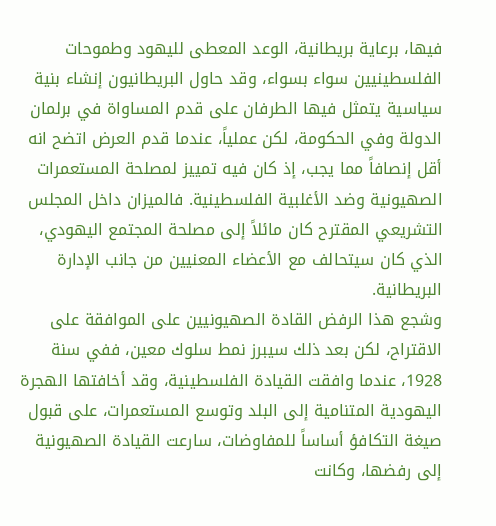فيها، برعاية بريطانية، الوعد المعطى لليهود وطموحات الفلسطينيين سواء بسواء، وقد حاول البريطانيون إنشاء بنية سياسية يتمثل فيها الطرفان على قدم المساواة في برلمان الدولة وفي الحكومة، لكن عملياً، عندما قدم العرض اتضح انه أقل إنصافاً مما يجب، إذ كان فيه تمييز لمصلحة المستعمرات الصهيونية وضد الأغلبية الفلسطينية. فالميزان داخل المجلس التشريعي المقترح كان مائلاً إلى مصلحة المجتمع اليهودي، الذي كان سيتحالف مع الأعضاء المعنيين من جانب الإدارة البريطانية.
وشجع هذا الرفض القادة الصهيونيين على الموافقة على الاقتراح، لكن بعد ذلك سيبرز نمط سلوك معين، ففي سنة 1928، عندما وافقت القيادة الفلسطينية، وقد أخافتها الهجرة اليهودية المتنامية إلى البلد وتوسع المستعمرات، على قبول صيغة التكافؤ أساساً للمفاوضات، سارعت القيادة الصهيونية إلى رفضها، وكانت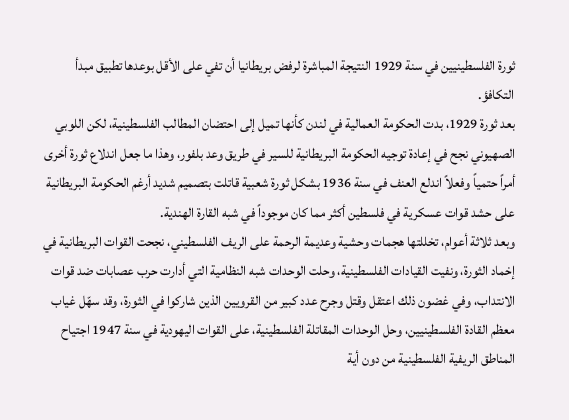ثورة الفلسطينيين في سنة 1929 النتيجة المباشرة لرفض بريطانيا أن تفي على الأقل بوعدها تطبيق مبدأ التكافؤ.
بعد ثورة 1929، بدت الحكومة العمالية في لندن كأنها تميل إلى احتضان المطالب الفلسطينية، لكن اللوبي الصهيوني نجح في إعادة توجيه الحكومة البريطانية للسير في طريق وعد بلفور، وهذا ما جعل اندلاع ثورة أخرى أمراً حتمياً وفعلاً اندلع العنف في سنة 1936 بشكل ثورة شعبية قاتلت بتصميم شديد أرغم الحكومة البريطانية على حشد قوات عسكرية في فلسطين أكثر مما كان موجوداً في شبه القارة الهندية.
وبعد ثلاثة أعوام، تخللتها هجمات وحشية وعديمة الرحمة على الريف الفلسطيني، نجحت القوات البريطانية في إخماد الثورة، ونفيت القيادات الفلسطينية، وحلت الوحدات شبه النظامية التي أدارت حرب عصابات ضد قوات الانتداب، وفي غضون ذلك اعتقل وقتل وجرح عدد كبير من القرويين الذين شاركوا في الثورة، وقد سهّل غياب معظم القادة الفلسطينيين، وحل الوحدات المقاتلة الفلسطينية، على القوات اليهودية في سنة 1947 اجتياح المناطق الريفية الفلسطينية من دون أية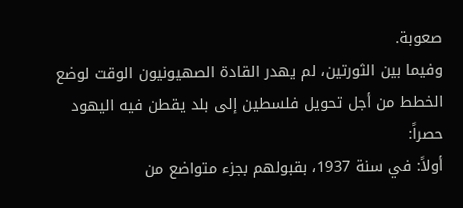صعوبة.
وفيما بين الثورتين، لم يهدر القادة الصهيونيون الوقت لوضع الخطط من أجل تحويل فلسطين إلى بلد يقطن فيه اليهود حصراً:
أولاً: في سنة 1937، بقبولهم بجزء متواضع من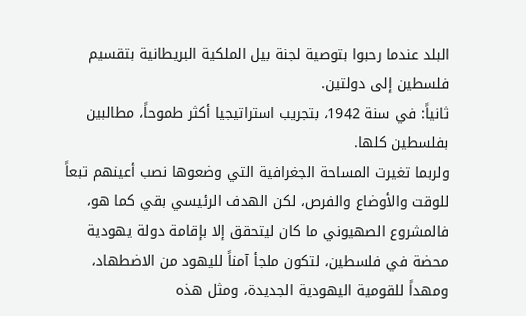البلد عندما رحبوا بتوصية لجنة بيل الملكية البريطانية بتقسيم فلسطين إلى دولتين.
ثانياً: في سنة 1942، بتجريب استراتيجيا أكثر طموحاً، مطالبين بفلسطين كلها.
ولربما تغيرت المساحة الجغرافية التي وضعوها نصب أعينهم تبعاً للوقت والأوضاع والفرص، لكن الهدف الرئيسي بقي كما هو، فالمشروع الصهيوني ما كان ليتحقق إلا بإقامة دولة يهودية محضة في فلسطين، لتكون ملجأ آمناً لليهود من الاضطهاد، ومهداً للقومية اليهودية الجديدة، ومثل هذه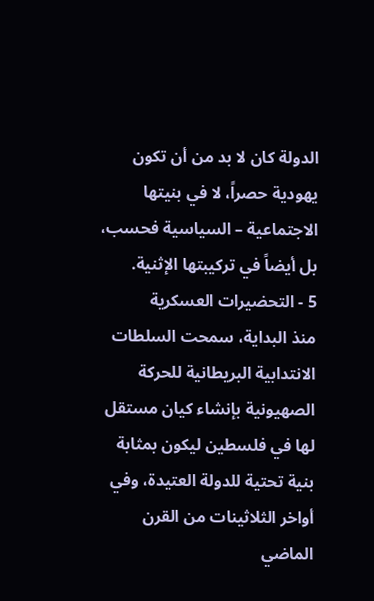الدولة كان لا بد من أن تكون يهودية حصراً، لا في بنيتها الاجتماعية – السياسية فحسب، بل أيضاً في تركيبتها الإثنية.
5 - التحضيرات العسكرية
منذ البداية، سمحت السلطات الانتدابية البريطانية للحركة الصهيونية بإنشاء كيان مستقل لها في فلسطين ليكون بمثابة بنية تحتية للدولة العتيدة، وفي أواخر الثلاثينات من القرن الماضي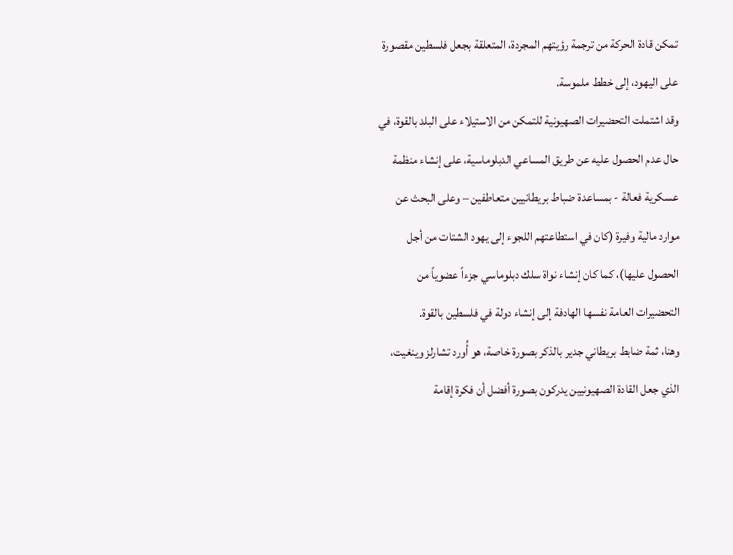تمكن قادة الحركة من ترجمة رؤيتهم المجردة، المتعلقة بجعل فلسطين مقصورة على اليهود، إلى خطط ملموسة.
وقد اشتملت التحضيرات الصهيونية للتمكن من الاستيلاء على البلد بالقوة، في حال عدم الحصول عليه عن طريق المساعي الدبلوماسية، على إنشاء منظمة عسكرية فعالة - بمساعدة ضباط بريطانيين متعاطفين – وعلى البحث عن موارد مالية وفيرة (كان في استطاعتهم اللجوء إلى يهود الشتات من أجل الحصول عليها)، كما كان إنشاء نواة سلك دبلوماسي جزءاً عضوياً من التحضيرات العامة نفسها الهادفة إلى إنشاء دولة في فلسطين بالقوة.
وهنا، ثمة ضابط بريطاني جدير بالذكر بصورة خاصة، هو أُورد تشارلز وينغيت، الذي جعل القادة الصهيونيين يدركون بصورة أفضل أن فكرة إقامة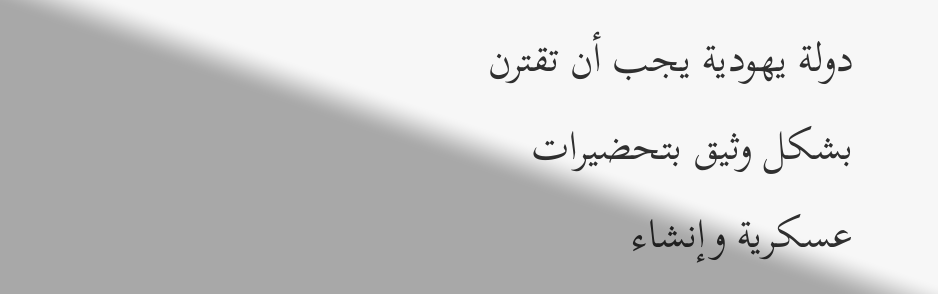دولة يهودية يجب أن تقترن بشكل وثيق بتحضيرات عسكرية وإنشاء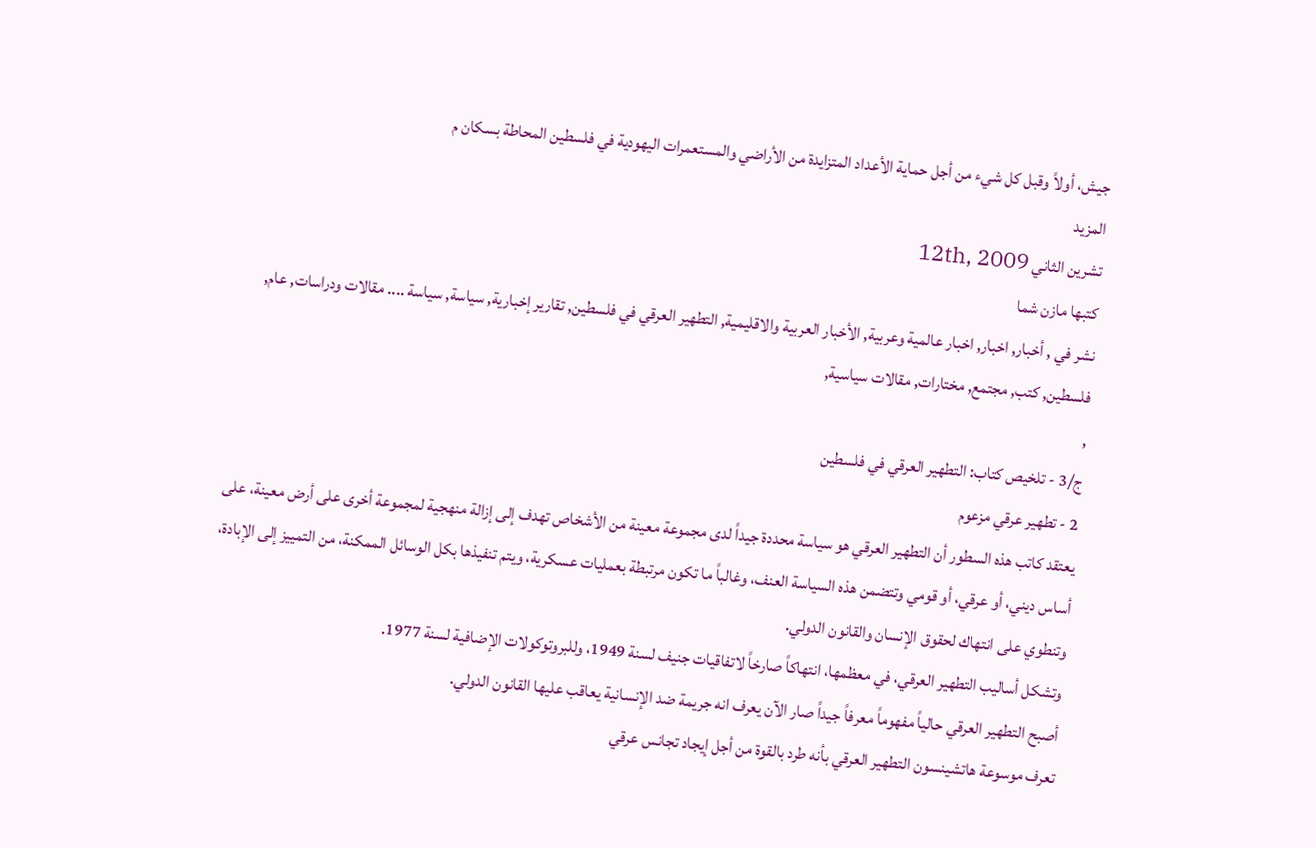جيش، أولاً وقبل كل شيء من أجل حماية الأعداد المتزايدة من الأراضي والمستعمرات اليهودية في فلسطين المحاطة بسكان م
المزيد
تشرين الثاني 12th, 2009
كتبها مازن شما
نشر في , أخبار, اخبار, اخبار عالمية وعربية, الأخبار العربية والاقليمية, التطهير العرقي في فلسطين, تقارير إخبارية, سياسة, سياسة .... مقالات ودراسات, عام, فلسطين, كتب, مجتمع, مختارات, مقالات سياسية,
,
ج/3 - تلخيص كتاب: التطهير العرقي في فلسطين
2 - تطهير عرقي مزعوم
يعتقد كاتب هذه السطور أن التطهير العرقي هو سياسة محددة جيداً لدى مجموعة معينة من الأشخاص تهدف إلى إزالة منهجية لمجموعة أخرى على أرض معينة، على أساس ديني، أو عرقي، أو قومي وتتضمن هذه السياسة العنف، وغالباً ما تكون مرتبطة بعمليات عسكرية، ويتم تنفيذها بكل الوسائل الممكنة، من التمييز إلى الإبادة، وتنطوي على انتهاك لحقوق الإنسان والقانون الدولي.
وتشكل أساليب التطهير العرقي، في معظمها، انتهاكاً صارخاً لاتفاقيات جنيف لسنة 1949، وللبروتوكولات الإضافية لسنة 1977.
أصبح التطهير العرقي حالياً مفهوماً معرفاً جيداً صار الآن يعرف انه جريمة ضد الإنسانية يعاقب عليها القانون الدولي.
تعرف موسوعة هاتشينسون التطهير العرقي بأنه طرد بالقوة من أجل إيجاد تجانس عرقي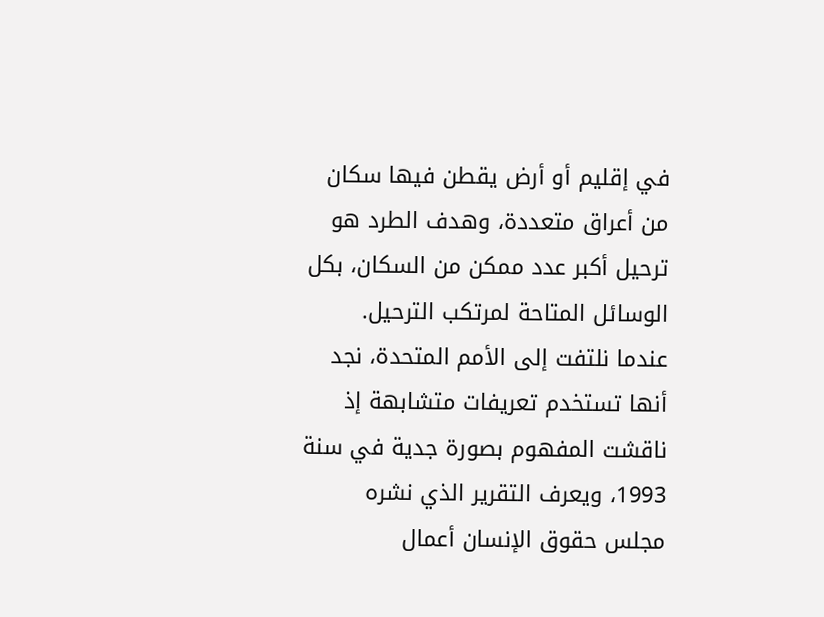في إقليم أو أرض يقطن فيها سكان من أعراق متعددة، وهدف الطرد هو ترحيل أكبر عدد ممكن من السكان، بكل الوسائل المتاحة لمرتكب الترحيل.
عندما نلتفت إلى الأمم المتحدة، نجد أنها تستخدم تعريفات متشابهة إذ ناقشت المفهوم بصورة جدية في سنة 1993، ويعرف التقرير الذي نشره مجلس حقوق الإنسان أعمال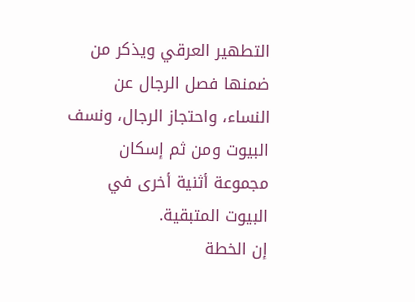التطهير العرقي ويذكر من ضمنها فصل الرجال عن النساء، واحتجاز الرجال، ونسف البيوت ومن ثم إسكان مجموعة أثنية أخرى في البيوت المتبقية.
إن الخطة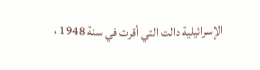الإسرائيلية دالت التي أقرت في سنة 1948 ،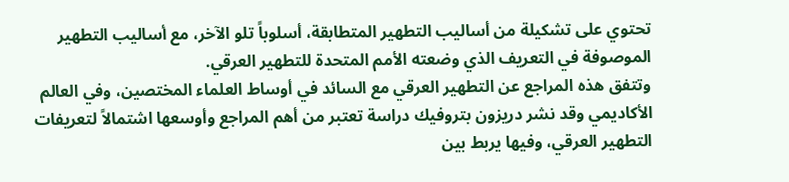تحتوي على تشكيلة من أساليب التطهير المتطابقة، أسلوباً تلو الآخر، مع أساليب التطهير الموصوفة في التعريف الذي وضعته الأمم المتحدة للتطهير العرقي.
وتتفق هذه المراجع عن التطهير العرقي مع السائد في أوساط العلماء المختصين، وفي العالم الأكاديمي وقد نشر دريزون بتروفيك دراسة تعتبر من أهم المراجع وأوسعها اشتمالاً لتعريفات التطهير العرقي، وفيها يربط بين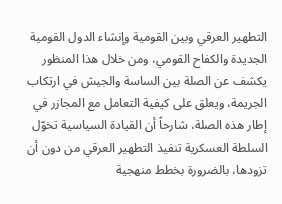التطهير العرقي وبين القومية وإنشاء الدول القومية الجديدة والكفاح القومي، ومن خلال هذا المنظور يكشف عن الصلة بين الساسة والجيش في ارتكاب الجريمة، ويعلق على كيفية التعامل مع المجازر في إطار هذه الصلة، شارحاً أن القيادة السياسية تخوّل السلطة العسكرية تنفيذ التطهير العرقي من دون أن تزودها، بالضرورة بخطط منهجية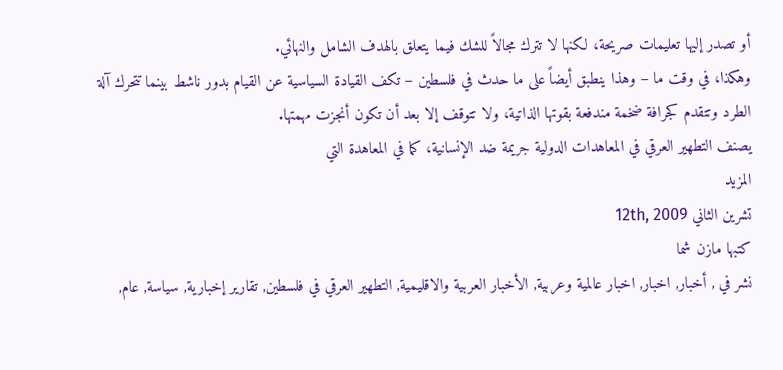أو تصدر إليها تعليمات صريحة، لكنها لا تترك مجالاً للشك فيما يتعلق بالهدف الشامل والنهائي.
وهكذا، في وقت ما – وهذا ينطبق أيضاً على ما حدث في فلسطين – تكف القيادة السياسية عن القيام بدور ناشط بينما تتحرك آلة الطرد وتتقدم كجرافة ضخمة مندفعة بقوتها الذاتية، ولا تتوقف إلا بعد أن تكون أنجزت مهمتها.
يصنف التطهير العرقي في المعاهدات الدولية جريمة ضد الإنسانية، كما في المعاهدة التي
المزيد
تشرين الثاني 12th, 2009
كتبها مازن شما
نشر في , أخبار, اخبار, اخبار عالمية وعربية, الأخبار العربية والاقليمية, التطهير العرقي في فلسطين, تقارير إخبارية, سياسة, عام,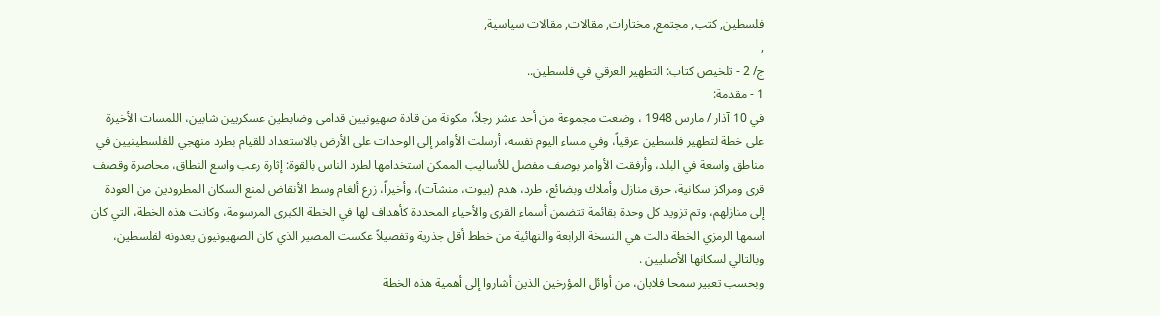فلسطين, كتب, مجتمع, مختارات, مقالات, مقالات سياسية,
,
ج/ 2 - تلخيص كتاب: التطهير العرقي في فلسطين..
1 - مقدمة:
في 10 آذار / مارس 1948 ، وضعت مجموعة من أحد عشر رجلاً، مكونة من قادة صهيونيين قدامى وضابطين عسكريين شابين، اللمسات الأخيرة على خطة لتطهير فلسطين عرقياً، وفي مساء اليوم نفسه، أرسلت الأوامر إلى الوحدات على الأرض بالاستعداد للقيام بطرد منهجي للفلسطينيين في مناطق واسعة في البلد، وأرفقت الأوامر بوصف مفصل للأساليب الممكن استخدامها لطرد الناس بالقوة: إثارة رعب واسع النطاق، محاصرة وقصف قرى ومراكز سكانية، حرق منازل وأملاك وبضائع، طرد، هدم (بيوت، منشآت)، وأخيراً، زرع ألغام وسط الأنقاض لمنع السكان المطرودين من العودة إلى منازلهم، وتم تزويد كل وحدة بقائمة تتضمن أسماء القرى والأحياء المحددة كأهداف لها في الخطة الكبرى المرسومة، وكانت هذه الخطة، التي كان اسمها الرمزي الخطة دالت هي النسخة الرابعة والنهائية من خطط أقل جذرية وتفصيلاً عكست المصير الذي كان الصهيونيون يعدونه لفلسطين، وبالتالي لسكانها الأصليين .
وبحسب تعبير سمحا فلابان، من أوائل المؤرخين الذين أشاروا إلى أهمية هذه الخطة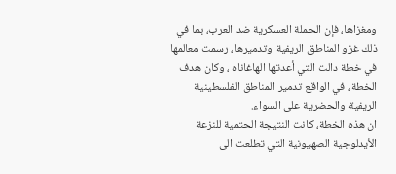ومغزاها، فإن الحملة العسكرية ضد العرب، بما في ذلك غزو المناطق الريفية وتدميرها، رسمت معالمها في خطة دالت التي أعدتها الهاغاناه ، وكان هدف الخطة، في الواقع تدمير المناطق الفلسطينية الريفية والحضرية على السواء.
ان هذه الخطة، كانت النتيجة الحتمية للنزعة الأيدلوجية الصهيونية التي تطلعت الى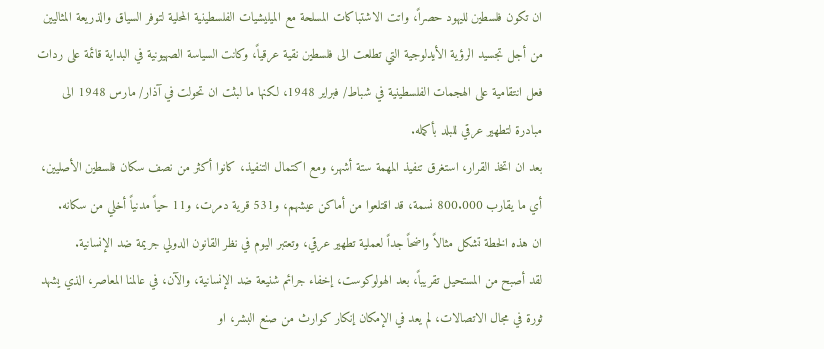ان تكون فلسطين لليهود حصراً، واتت الاشتباكات المسلحة مع الميليشيات الفلسطينية المحلية لتوفر السياق والذريعة المثاليين من أجل تجسيد الرؤية الأيدلوجية التي تطلعت الى فلسطين نقية عرقياً، وكانت السياسة الصهيونية في البداية قائمة على ردات فعل انتقامية على الهجمات الفلسطينية في شباط/ فبراير 1948، لكنها ما لبثت ان تحولت في آذار/ مارس 1948 الى مبادرة لتطهير عرقي للبلد بأكمله.
بعد ان اتخذ القرار، استغرق تنفيذ المهمة ستة أشهر، ومع اكتمال التنفيذ، كانوا أكثر من نصف سكان فلسطين الأصليين، أي ما يقارب 800.000 نسمة، قد اقتلعوا من أماكن عيشهم، و531 قرية دمرت، و11 حياً مدنياً أخلي من سكانه.
ان هذه الخطة تشكل مثالاً واضحاً جداً لعملية تطهير عرقي، وتعتبر اليوم في نظر القانون الدولي جريمة ضد الإنسانية.
لقد أصبح من المستحيل تقريباً، بعد الهولوكوست، إخفاء جرائم شنيعة ضد الإنسانية، والآن، في عالمنا المعاصر، الذي يشهد ثورة في مجال الاتصالات، لم يعد في الإمكان إنكار كوارث من صنع البشر، او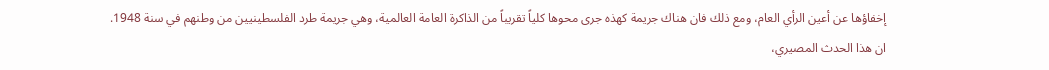إخفاؤها عن أعين الرأي العام، ومع ذلك فان هناك جريمة كهذه جرى محوها كلياً تقريباً من الذاكرة العامة العالمية، وهي جريمة طرد الفلسطينيين من وطنهم في سنة 1948.
ان هذا الحدث المصيري،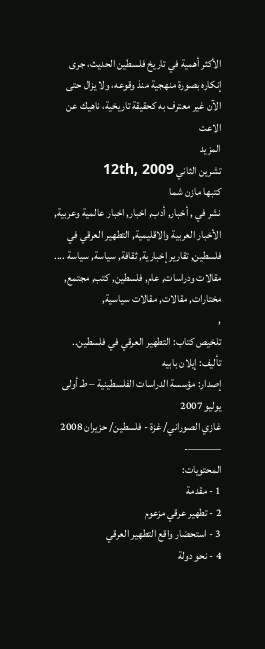الأكثر أهمية في تاريخ فلسطين الحديث، جرى إنكاره بصورة منهجية منذ وقوعه، ولا يزال حتى الآن غير معترف به كحقيقة تاريخية، ناهيك عن الاعت
المزيد
تشرين الثاني 12th, 2009
كتبها مازن شما
نشر في , أخبار, أدب, اخبار, اخبار عالمية وعربية, الأخبار العربية والاقليمية, التطهير العرقي في فلسطين, تقارير إخبارية, ثقافة, سياسة, سياسة .... مقالات ودراسات, عام, فلسطين, كتب, مجتمع, مختارات, مقالات, مقالات سياسية,
,
تلخيص كتاب: التطهير العرقي في فلسطين..
تأليف: إيلان بابيه
إصدار: مؤسسة الدراسات الفلسطينية – طـ أولى يوليو 2007
غازي الصوراني/ غزة - فلسطين/ حزيران 2008
———-
المحتويات:
1 - مقدمة
2 - تطهير عرقي مزعوم
3 - استحضار واقع التطهير العرقي
4 - نحو دولة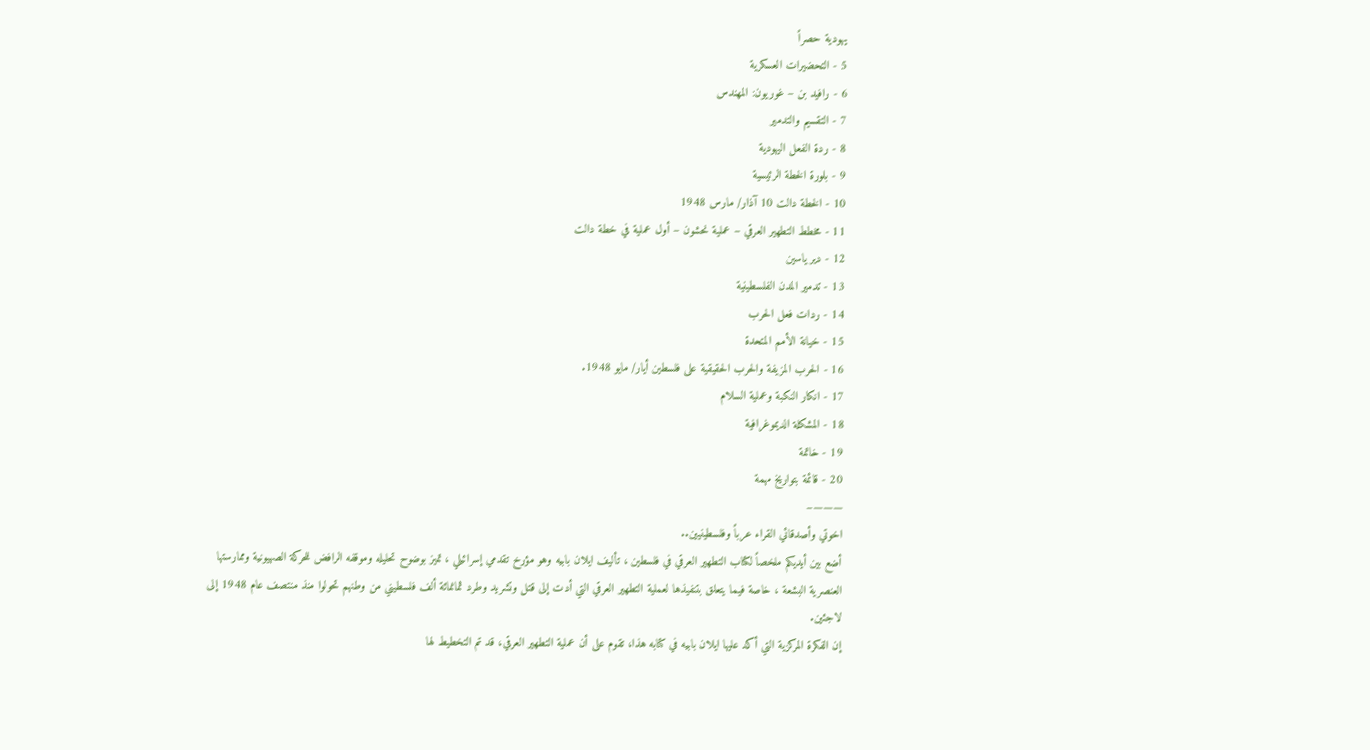يهودية حصراً
5 - التحضيرات العسكرية
6 - رافيد بن – غوريون: المهندس
7 - التقسيم والتدمير
8 - ردة الفعل اليهودية
9 - بلورة الخطة الرئيسية
10 - الخطة دالت 10 آذار/ مارس 1948
11 - مخطط التطهير العرقي – عملية نحشون – أول عملية في خطة دالت
12 - دير ياسين
13 - تدمير المدن الفلسطينية
14 - ردات فعل الحرب
15 - خيانة الأمم المتحدة
16 - الحرب المزيفة والحرب الحقيقية على فلسطين أيار/ مايو 1948.
17 - انكار النكبة وعملية السلام
18 - المشكلة الديموغرافية
19 - خاتمة
20 - قائمة بتواريخ مهمة
———–
اخوتي وأصدقائي القراء عرباً وفلسطينيين..
أضع بين أيديكم ملخصاً لكتاب التطهير العرقي في فلسطين ، تأليف ايلان بابيه وهو مؤرخ تقدمي إسرائيلي ، تميز بوضوح تحليله وموقفه الرافض للحركة الصهيونية وممارستها العنصرية البشعة ، خاصة فيما يتعلق بتنفيذها لعملية التطهير العرقي التي أدت إلى قتل وتشريد وطرد ثمانمائة ألف فلسطيني من وطنهم تحولوا منذ منتصف عام 1948 إلى لاجئين.
إن الفكرة المركزية التي أكد عليها ايلان بابيه في كتابه هذا، تقوم على أن عملية التطهير العرقي، قد تم التخطيط لها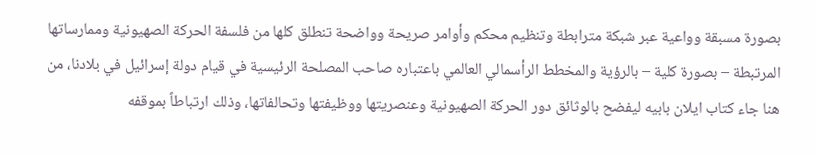بصورة مسبقة وواعية عبر شبكة مترابطة وتنظيم محكم وأوامر صريحة وواضحة تنطلق كلها من فلسفة الحركة الصهيونية وممارساتها المرتبطة – بصورة كلية – بالرؤية والمخطط الرأسمالي العالمي باعتباره صاحب المصلحة الرئيسية في قيام دولة إسرائيل في بلادنا، من هنا جاء كتاب ايلان بابيه ليفضح بالوثائق دور الحركة الصهيونية وعنصريتها ووظيفتها وتحالفاتها، وذلك ارتباطاً بموقفه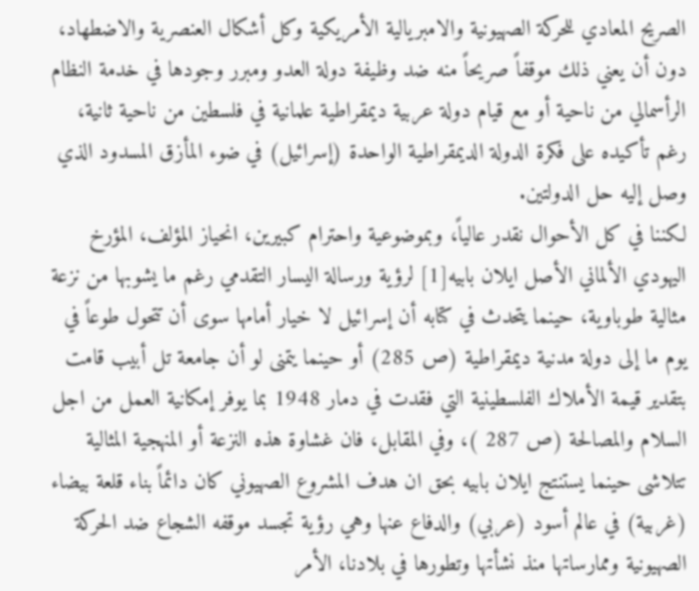الصريح المعادي للحركة الصهيونية والامبريالية الأمريكية وكل أشكال العنصرية والاضطهاد، دون أن يعني ذلك موقفاً صريحاً منه ضد وظيفة دولة العدو ومبرر وجودها في خدمة النظام الرأسمالي من ناحية أو مع قيام دولة عربية ديمقراطية علمانية في فلسطين من ناحية ثانية، رغم تأكيده على فكرة الدولة الديمقراطية الواحدة (إسرائيل) في ضوء المأزق المسدود الذي وصل إليه حل الدولتين.
لكننا في كل الأحوال نقدر عالياً، وبموضوعية واحترام كبيرين، انحياز المؤلف، المؤرخ اليهودي الألماني الأصل ايلان بابيه[1] لرؤية ورسالة اليسار التقدمي رغم ما يشوبها من نزعة مثالية طوباوية، حينما يتحدث في كتابه أن إسرائيل لا خيار أمامها سوى أن تتحول طوعاً في يوم ما إلى دولة مدنية ديمقراطية (ص 285) أو حينما يتمنى لو أن جامعة تل أبيب قامت بتقدير قيمة الأملاك الفلسطينية التي فقدت في دمار 1948 بما يوفر إمكانية العمل من اجل السلام والمصالحة (ص 287 )، وفي المقابل، فان غشاوة هذه النزعة أو المنهجية المثالية تتلاشى حينما يستنتج ايلان بابيه بحق ان هدف المشروع الصهيوني كان دائماً بناء قلعة بيضاء (غربية) في عالم أسود (عربي) والدفاع عنها وهي رؤية تجسد موقفه الشجاع ضد الحركة الصهيونية وممارساتها منذ نشأتها وتطورها في بلادنا، الأمر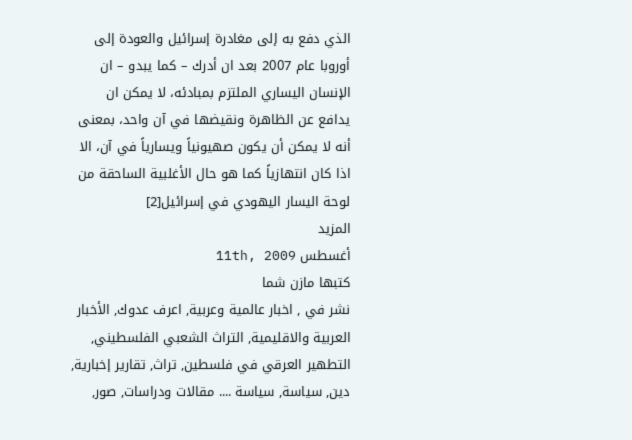الذي دفع به إلى مغادرة إسرائيل والعودة إلى أوروبا عام 2007 بعد ان أدرك – كما يبدو – ان الإنسان اليساري الملتزم بمبادئه، لا يمكن ان يدافع عن الظاهرة ونقيضها في آن واحد، بمعنى أنه لا يمكن أن يكون صهيونياً ويسارياً في آن، الا اذا كان انتهازياً كما هو حال الأغلبية الساحقة من لوحة اليسار اليهودي في إسرائيل[2]
المزيد
أغسطس 11th, 2009
كتبها مازن شما
نشر في , اخبار عالمية وعربية, اعرف عدوك, الأخبار العربية والاقليمية, التراث الشعبي الفلسطيني, التطهير العرقي في فلسطين, تراث, تقارير إخبارية, دين, سياسة, سياسة .... مقالات ودراسات, صور,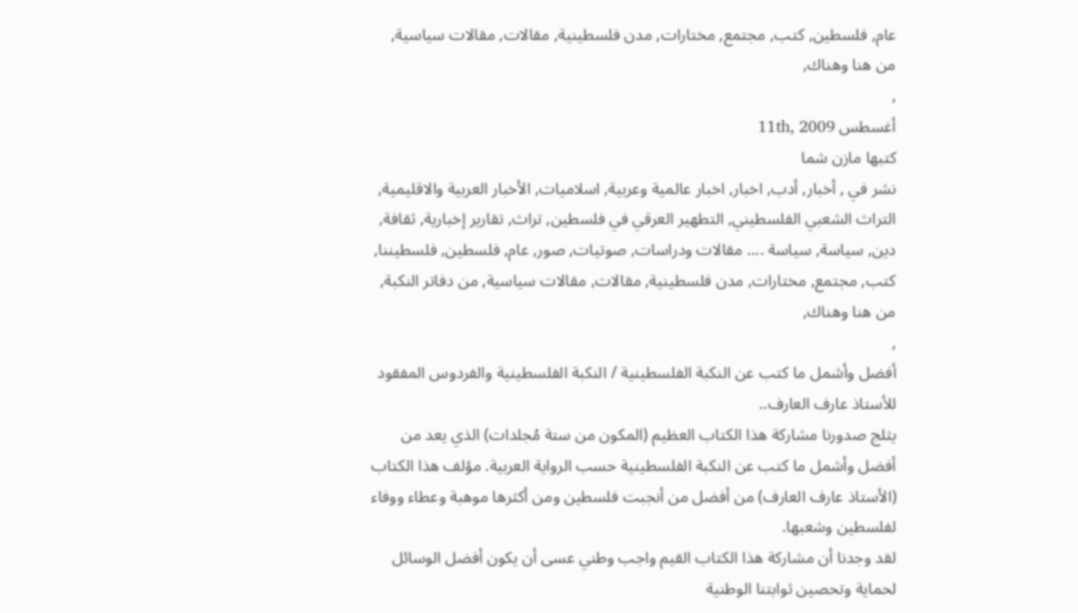عام, فلسطين, كتب, مجتمع, مختارات, مدن فلسطينية, مقالات, مقالات سياسية, من هنا وهناك,
,
أغسطس 11th, 2009
كتبها مازن شما
نشر في , أخبار, أدب, اخبار, اخبار عالمية وعربية, اسلاميات, الأخبار العربية والاقليمية, التراث الشعبي الفلسطيني, التطهير العرقي في فلسطين, تراث, تقارير إخبارية, ثقافة, دين, سياسة, سياسة .... مقالات ودراسات, صوتيات, صور, عام, فلسطين, فلسطيننا, كتب, مجتمع, مختارات, مدن فلسطينية, مقالات, مقالات سياسية, من دفاتر النكبة, من هنا وهناك,
,
أفضل وأشمل ما كتب عن النكبة الفلسطينية / النكبة الفلسطينية والفردوس المفقود للأستاذ عارف العارف..
يثلج صدورنا مشاركة هذا الكتاب العظيم (المكون من ستة مُجلدات) الذي يعد من أفضل وأشمل ما كتب عن النكبة الفلسطينية حسب الرواية العربية. مؤلف هذا الكتاب (الأستاذ عارف العارف) من أفضل من أنجبت فلسطين ومن أكثرها موهبة وعطاء ووفاء لفلسطين وشعبها.
لقد وجدنا أن مشاركة هذا الكتاب القيم واجب وطني عسى أن يكون أفضل الوسائل لحماية وتحصين ثوابتنا الوطنية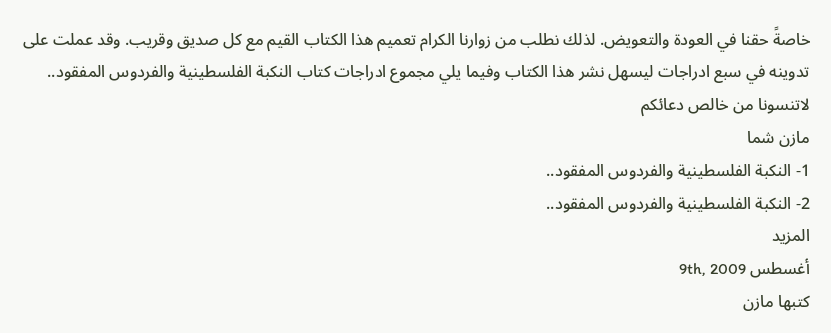خاصةً حقنا في العودة والتعويض. لذلك نطلب من زوارنا الكرام تعميم هذا الكتاب القيم مع كل صديق وقريب. وقد عملت على تدوينه في سبع ادراجات ليسهل نشر هذا الكتاب وفيما يلي مجموع ادراجات كتاب النكبة الفلسطينية والفردوس المفقود..
لاتنسونا من خالص دعائكم
مازن شما
1- النكبة الفلسطينية والفردوس المفقود..
2- النكبة الفلسطينية والفردوس المفقود..
المزيد
أغسطس 9th, 2009
كتبها مازن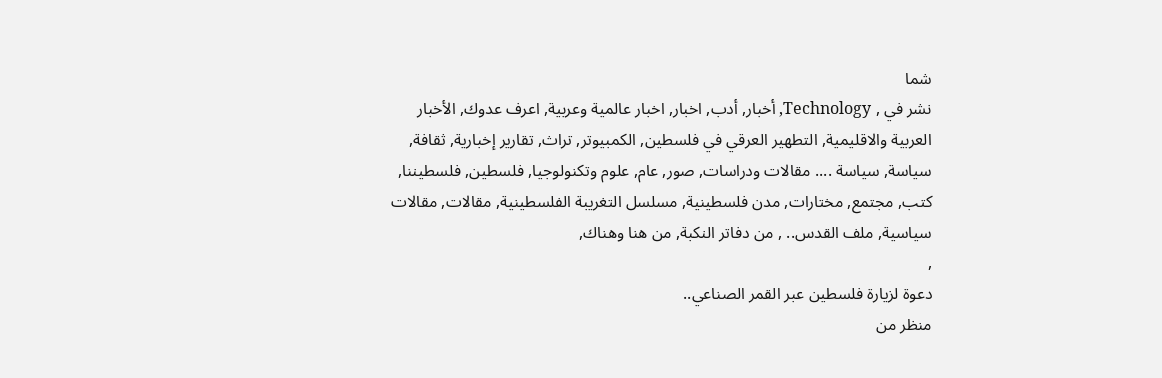شما
نشر في , Technology, أخبار, أدب, اخبار, اخبار عالمية وعربية, اعرف عدوك, الأخبار العربية والاقليمية, التطهير العرقي في فلسطين, الكمبيوتر, تراث, تقارير إخبارية, ثقافة, سياسة, سياسة .... مقالات ودراسات, صور, عام, علوم وتكنولوجيا, فلسطين, فلسطيننا, كتب, مجتمع, مختارات, مدن فلسطينية, مسلسل التغريبة الفلسطينية, مقالات, مقالات سياسية, ملف القدس.. , من دفاتر النكبة, من هنا وهناك,
,
دعوة لزيارة فلسطين عبر القمر الصناعي..
منظر من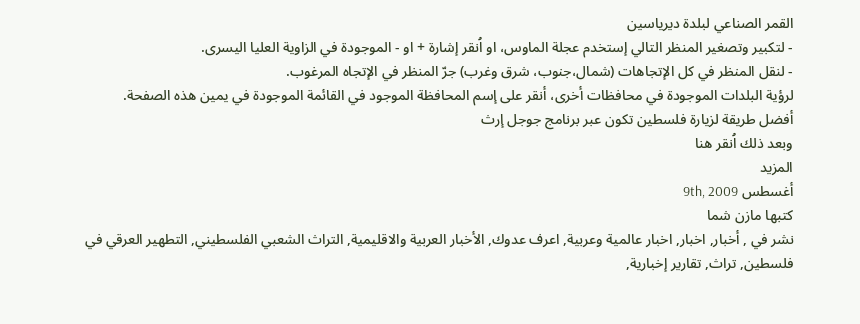القمر الصناعي لبلدة ديرياسين
- لتكبير وتصغير المنظر التالي إستخدم عجلة الماوس، او اُنقر إشارة + او - الموجودة في الزاوية العليا اليسرى.
- لنقل المنظر في كل الإتجاهات (شمال،جنوب، شرق وغرب) جرّ المنظر في الإتجاه المرغوب.
لرؤية البلدات الموجودة في محافظات أخرى، أنقر على إسم المحافظة الموجود في القائمة الموجودة في يمين هذه الصفحة.
أفضل طريقة لزيارة فلسطين تكون عبر برنامج جوجل إرث
وبعد ذلك اُنقر هنا
المزيد
أغسطس 9th, 2009
كتبها مازن شما
نشر في , أخبار, اخبار, اخبار عالمية وعربية, اعرف عدوك, الأخبار العربية والاقليمية, التراث الشعبي الفلسطيني, التطهير العرقي في فلسطين, تراث, تقارير إخبارية,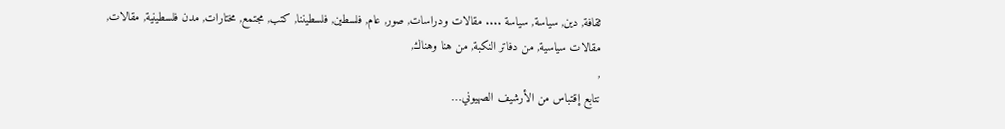ثقافة, دين, سياسة, سياسة .... مقالات ودراسات, صور, عام, فلسطين, فلسطيننا, كتب, مجتمع, مختارات, مدن فلسطينية, مقالات, مقالات سياسية, من دفاتر النكبة, من هنا وهناك,
,
نتابع إقتباس من الأرشيف الصهيوني…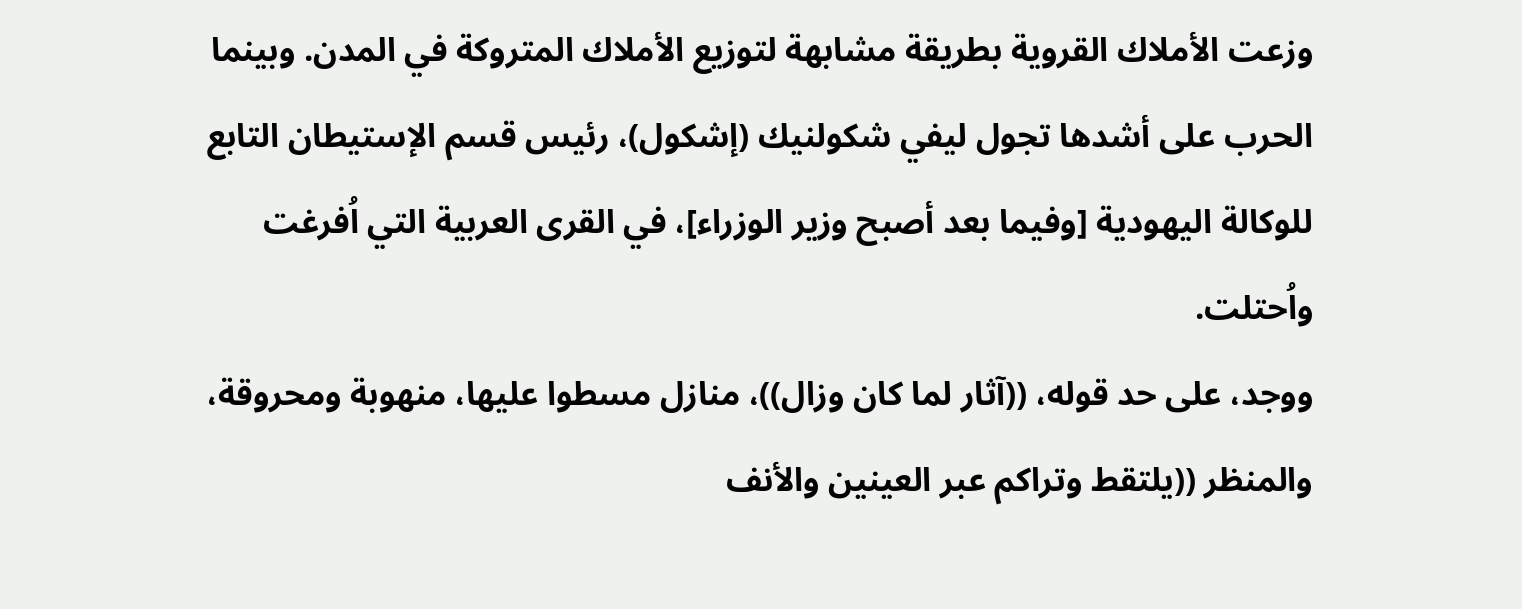وزعت الأملاك القروية بطريقة مشابهة لتوزيع الأملاك المتروكة في المدن. وبينما الحرب على أشدها تجول ليفي شكولنيك (إشكول)، رئيس قسم الإستيطان التابع للوكالة اليهودية [وفيما بعد أصبح وزير الوزراء]، في القرى العربية التي اُفرغت واُحتلت.
ووجد، على حد قوله، ((آثار لما كان وزال))، منازل مسطوا عليها، منهوبة ومحروقة، والمنظر ((يلتقط وتراكم عبر العينين والأنف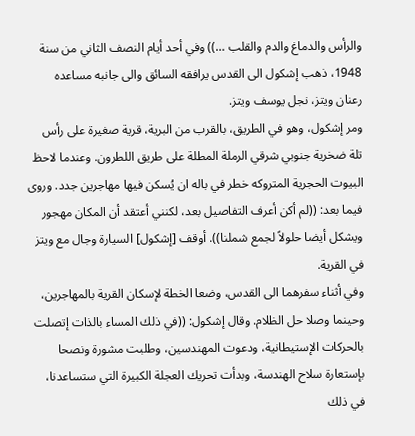والرأس والدماغ والدم والقلب …)) وفي أحد أيام النصف الثاني من سنة 1948، ذهب إشكول الى القدس يرافقه السائق والى جانبه مساعده رعنان ويتز، نجل يوسف ويتز.
ومر إشكول، وهو في الطريق، بالقرب من البرية، قرية صغيرة على رأس تلة ضخرية جنوبي شرقي الرملة المطلة على طريق اللطرون. وعندما لاحظ البيوت الحجرية المتروكه خطر في باله ان يُسكن فيها مهاجرين جدد. وروى فيما بعد: ((لم أكن أعرف التفاصيل بعد، لكنني أعتقد أن المكان مهجور ويشكل أيضا حلولاً لجمع شملنا)). أوقف [إشكول] السيارة وجال مع ويتز في القرية.
وفي أثناء سفرهما الى القدس، وضعا الخطة لإسكان القرية بالمهاجرين، وحينما وصلا حل الظلام. وقال إشكول: ((في ذلك المساء بالذات إتصلت بالحركات الإستيطانية، ودعوت المهندسين، وطلبت مشورة ونصحا بإستعارة سلاح الهندسة، وبدأت تحريك العجلة الكبيرة التي ستساعدنا، في ذلك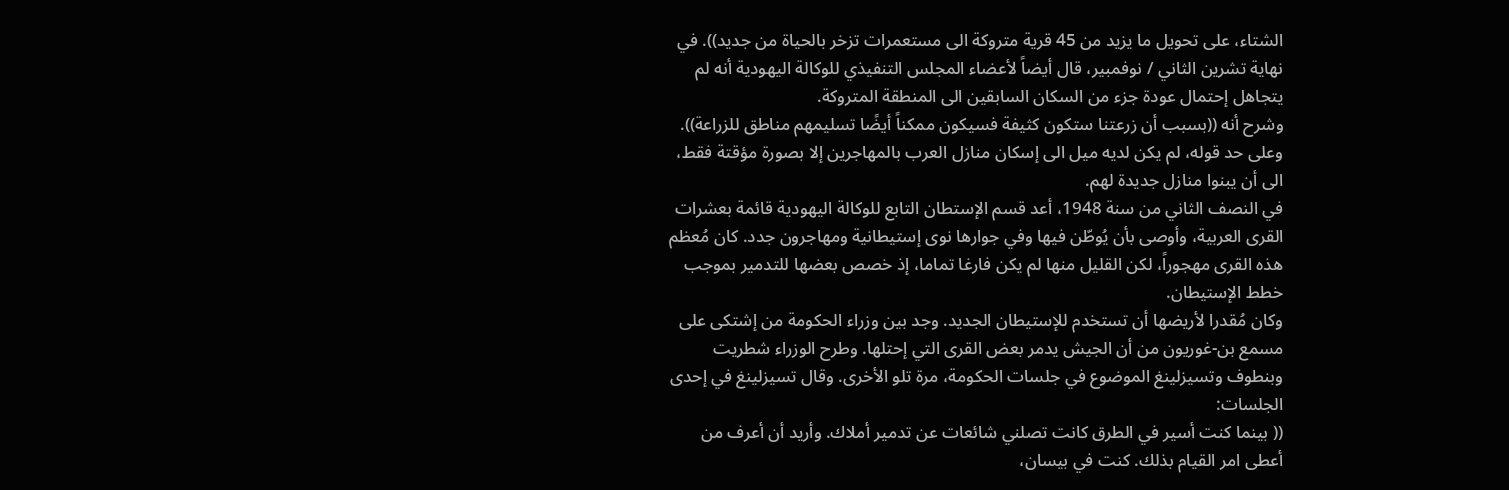الشتاء، على تحويل ما يزيد من 45 قرية متروكة الى مستعمرات تزخر بالحياة من جديد)). في نهاية تشرين الثاني / نوفمبير، قال أيضاً لأعضاء المجلس التنفيذي للوكالة اليهودية أنه لم يتجاهل إحتمال عودة جزء من السكان السابقين الى المنطقة المتروكة.
وشرح أنه ((بسبب أن زرعتنا ستكون كثيفة فسيكون ممكناً أيضًا تسليمهم مناطق للزراعة)). وعلى حد قوله، لم يكن لديه ميل الى إسكان منازل العرب بالمهاجرين إلا بصورة مؤقتة فقط، الى أن يبنوا منازل جديدة لهم.
في النصف الثاني من سنة 1948، أعد قسم الإستطان التابع للوكالة اليهودية قائمة بعشرات القرى العربية، وأوصى بأن يُوطّن فيها وفي جوارها نوى إستيطانية ومهاجرون جدد. كان مُعظم هذه القرى مهجوراً، لكن القليل منها لم يكن فارغا تماما، إذ خصص بعضها للتدمير بموجب خطط الإستيطان.
وكان مُقدرا لأريضها أن تستخدم للإستيطان الجديد. وجد بين وزراء الحكومة من إشتكى على مسمع بن-غوريون من أن الجيش يدمر بعض القرى التي إحتلها. وطرح الوزراء شطريت وبنطوف وتسيزلينغ الموضوع في جلسات الحكومة، مرة تلو الأخرى. وقال تسيزلينغ في إحدى الجلسات:
(( بينما كنت أسير في الطرق كانت تصلني شائعات عن تدمير أملاك. وأريد أن أعرف من أعطى امر القيام بذلك. كنت في بيسان،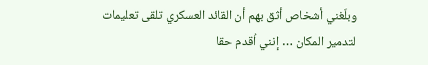وبلّغني أشخاص أثق بهم أن القائد العسكري تلقى تعليمات لتدمير المكان … إنني اُقدم حقا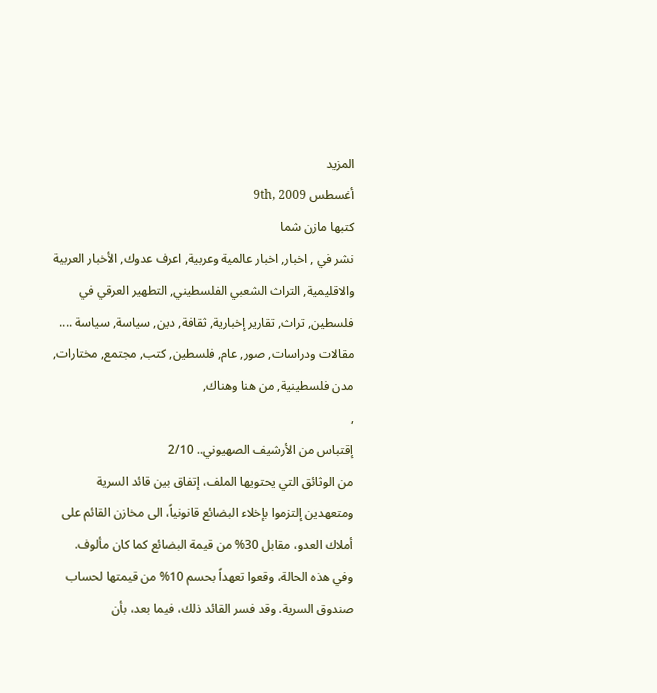المزيد
أغسطس 9th, 2009
كتبها مازن شما
نشر في , اخبار, اخبار عالمية وعربية, اعرف عدوك, الأخبار العربية والاقليمية, التراث الشعبي الفلسطيني, التطهير العرقي في فلسطين, تراث, تقارير إخبارية, ثقافة, دين, سياسة, سياسة .... مقالات ودراسات, صور, عام, فلسطين, كتب, مجتمع, مختارات, مدن فلسطينية, من هنا وهناك,
,
إقتباس من الأرشيف الصهيوني.. 2/10
من الوثائق التي يحتويها الملف، إتفاق بين قائد السرية ومتعهدين إلتزموا بإخلاء البضائع قانونياً، الى مخازن القائم على أملاك العدو، مقابل 30% من قيمة البضائع كما كان مألوف.
وفي هذه الحالة، وقعوا تعهداً بحسم 10% من قيمتها لحساب صندوق السرية. وقد فسر القائد ذلك، فيما بعد، بأن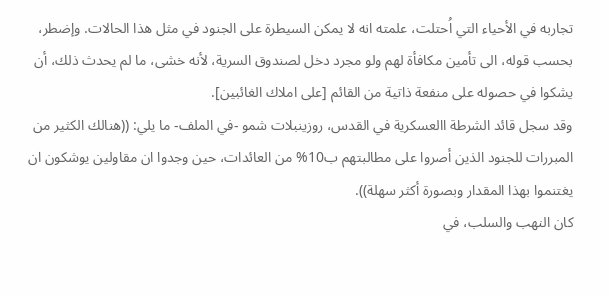تجاربه في الأحياء التي اُحتلت، علمته انه لا يمكن السيطرة على الجنود في مثل هذا الحالات. وإضطر، بحسب قوله، الى تأمين مكافأة لهم ولو مجرد دخل لصندوق السرية، لأنه خشى، ما لم يحدث ذلك، أن يشكوا في حصوله على منفعة ذاتية من القائم [على املاك الغائبين].
وقد سجل قائد الشرطة االعسكرية في القدس، روزينبلات شمو -في الملف- ما يلي: ((هنالك الكثير من المبررات للجنود الذين أصروا على مطالبتهم ب10% من العائدات، حين وجدوا ان مقاولين يوشكون ان يغتنموا بهذا المقدار وبصورة أكثر سهلة)).
كان النهب والسلب، في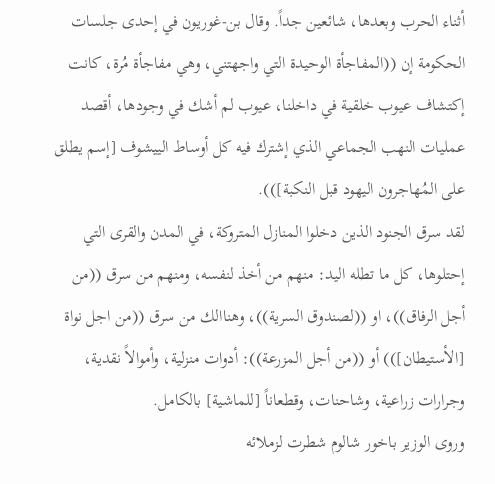أثناء الحرب وبعدها، شائعين جداً. وقال بن-غوريون في إحدى جلسات الحكومة إن ((المفاجأة الوحيدة التي واجهتني، وهي مفاجأة مُرة، كانت إكتشاف عيوب خلقية في داخلنا، عيوب لم أشك في وجودها، أقصد عمليات النهب الجماعي الذي إشترك فيه كل أوساط الييشوف [إسم يطلق على المُهاجرون اليهود قبل النكبة])).
لقد سرق الجنود الذين دخلوا المنازل المتروكة، في المدن والقرى التي إحتلوها، كل ما تطله اليد: منهم من أخذ لنفسه، ومنهم من سرق ((من أجل الرفاق))، او ((لصندوق السرية))، وهناالك من سرق ((من اجل نواة [الأستيطان])) أو ((من أجل المزرعة)): أدوات منزلية، وأموالاً نقدية، وجرارات زراعية، وشاحنات، وقطعاناً [للماشية] بالكامل.
وروى الوزير باخور شالوم شطرت لزملائه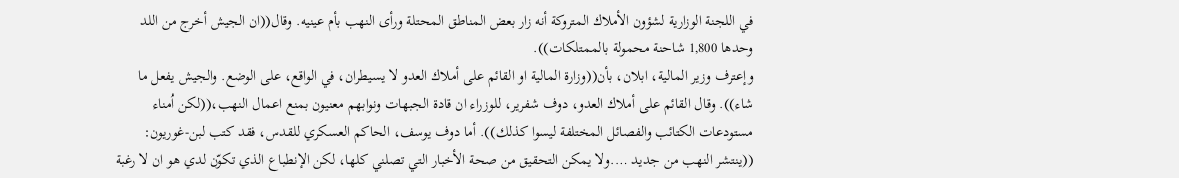في اللجنة الوزارية لشؤون الأملاك المتروكة أنه زار بعض المناطق المحتلة ورأى النهب بأم عينيه. وقال((ان الجيش أخرج من اللد وحدها 1,800 شاحنة محمولة بالممتلكات)).
وإعترف وزير المالية، ابلان، بأن((وزارة المالية او القائم على أملاك العدو لا يسيطران، في الواقع، على الوضع. والجيش يفعل ما شاء)). وقال القائم على أملاك العدو، دوف شفرير، للوزراء ان قادة الجبهات ونوابهم معنيون بمنع اعمال النهب،((لكن اُمناء مستودعات الكتائب والفصائل المختلفة ليسوا كذلك)). أما دوف يوسف، الحاكم العسكري للقدس، فقد كتب لبن-غوريون: ((ينتشر النهب من جديد ….ولا يمكن التحقيق من صحة الأخبار التي تصلني كلها، لكن الإنطباع الذي تكوّن لدي هو ان لا رغبة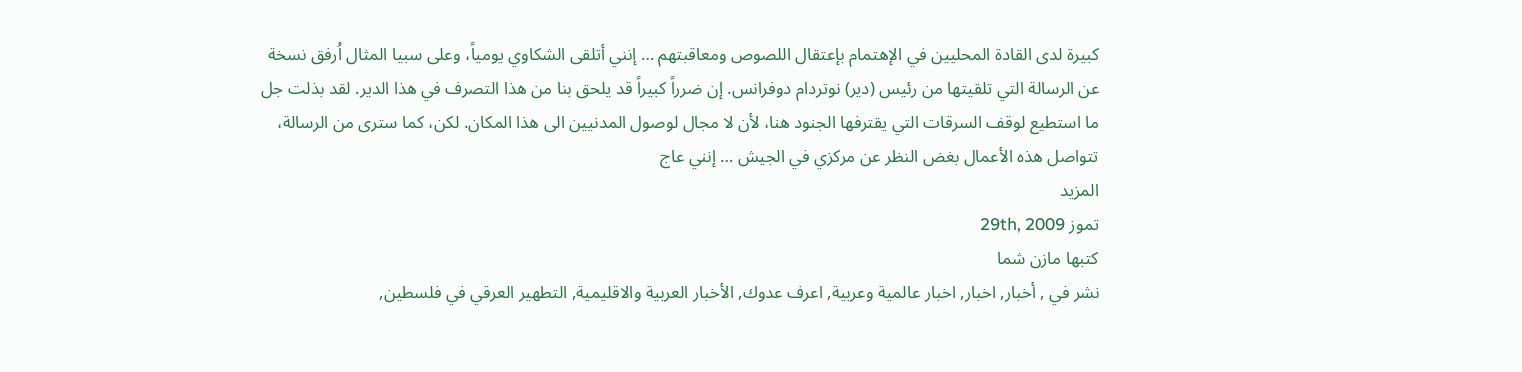كبيرة لدى القادة المحليين في الإهتمام بإعتقال اللصوص ومعاقبتهم … إنني أتلقى الشكاوي يومياً، وعلى سبيا المثال اُرفق نسخة عن الرسالة التي تلقيتها من رئيس (دير) نوتردام دوفرانس. إن ضرراً كبيراً قد يلحق بنا من هذا التصرف في هذا الدير. لقد بذلت جل ما استطيع لوقف السرقات التي يقترفها الجنود هنا، لأن لا مجال لوصول المدنيين الى هذا المكان. لكن، كما سترى من الرسالة، تتواصل هذه الأعمال بغض النظر عن مركزي في الجيش … إنني عاج
المزيد
تموز 29th, 2009
كتبها مازن شما
نشر في , أخبار, اخبار, اخبار عالمية وعربية, اعرف عدوك, الأخبار العربية والاقليمية, التطهير العرقي في فلسطين,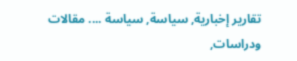تقارير إخبارية, سياسة, سياسة .... مقالات ودراسات,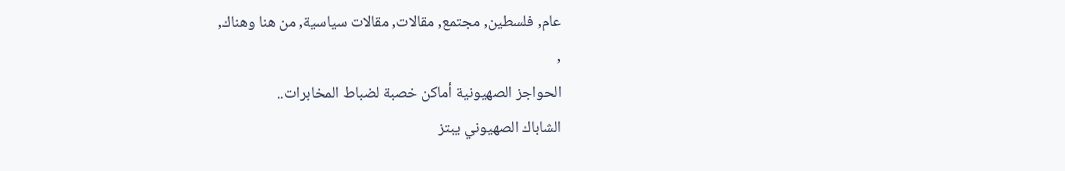عام, فلسطين, مجتمع, مقالات, مقالات سياسية, من هنا وهناك,
,
الحواجز الصهيونية أماكن خصبة لضباط المخابرات..
الشاباك الصهيوني يبتز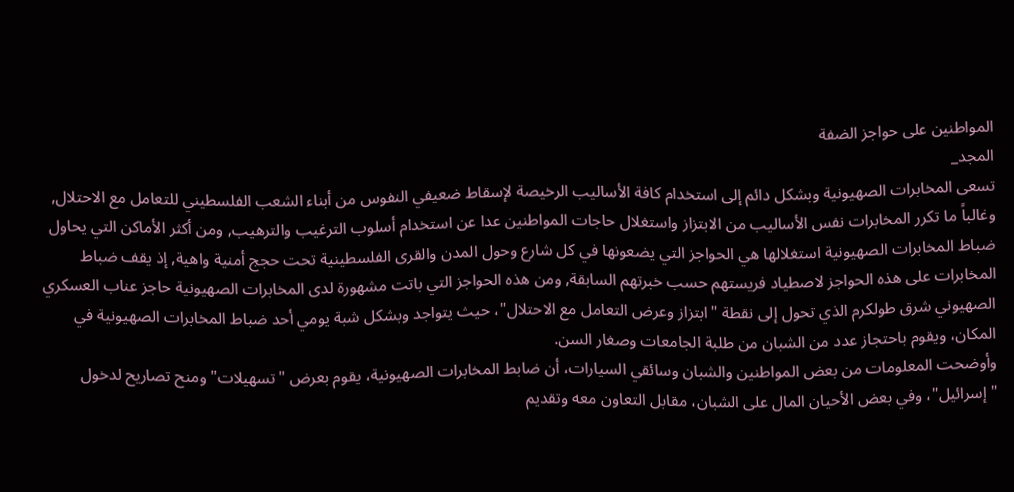المواطنين على حواجز الضفة
المجد_
تسعى المخابرات الصهيونية وبشكل دائم إلى استخدام كافة الأساليب الرخيصة لإسقاط ضعيفي النفوس من أبناء الشعب الفلسطيني للتعامل مع الاحتلال, وغالباً ما تكرر المخابرات نفس الأساليب من الابتزاز واستغلال حاجات المواطنين عدا عن استخدام أسلوب الترغيب والترهيب, ومن أكثر الأماكن التي يحاول ضباط المخابرات الصهيونية استغلالها هي الحواجز التي يضعونها في كل شارع وحول المدن والقرى الفلسطينية تحت حجج أمنية واهية, إذ يقف ضباط المخابرات على هذه الحواجز لاصطياد فريستهم حسب خبرتهم السابقة, ومن هذه الحواجز التي باتت مشهورة لدى المخابرات الصهيونية حاجز عناب العسكري الصهيوني شرق طولكرم الذي تحول إلى نقطة "ابتزاز وعرض التعامل مع الاحتلال"، حيث يتواجد وبشكل شبة يومي أحد ضباط المخابرات الصهيونية في المكان، ويقوم باحتجاز عدد من الشبان من طلبة الجامعات وصغار السن.
وأوضحت المعلومات من بعض المواطنين والشبان وسائقي السيارات، أن ضابط المخابرات الصهيونية، يقوم بعرض "تسهيلات" ومنح تصاريح لدخول "إسرائيل"، وفي بعض الأحيان المال على الشبان، مقابل التعاون معه وتقديم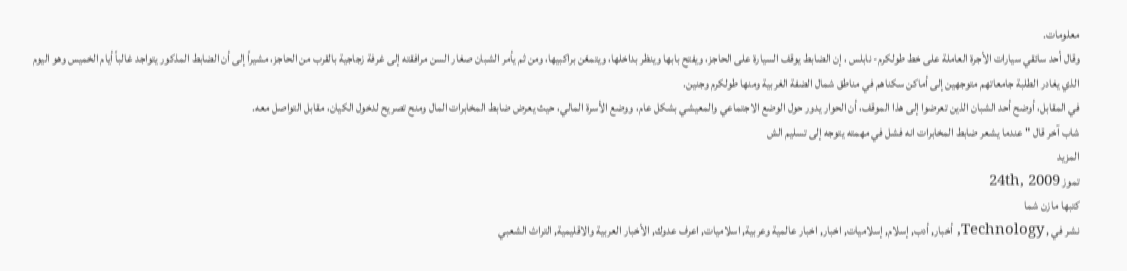معلومات.
وقال أحد سائقي سيارات الأجرة العاملة على خط طولكرم- نابلس ، إن الضابط يوقف السيارة على الحاجز، ويفتح بابها وينظر بداخلها، ويتمعّن براكبيها، ومن ثم يأمر الشبان صغار السن مرافقته إلى غرفة زجاجية بالقرب من الحاجز، مشيراً إلى أن الضابط المذكور يتواجد غالباً أيام الخميس وهو اليوم الذي يغادر الطلبة جامعاتهم متوجهين إلى أماكن سكناهم في مناطق شمال الضفة الغربية ومنها طولكرم وجنين.
في المقابل، أوضح أحد الشبان الذين تعرضوا إلى هذا الموقف، أن الحوار يدور حول الوضع الاجتماعي والمعيشي بشكل عام، ووضع الأسرة المالي، حيث يعرض ضابط المخابرات المال ومنح تصريح لدخول الكيان، مقابل التواصل معه.
شاب آخر قال " عندما يشعر ضابط المخابرات انه فشل في مهمته يتوجه إلى تسليم الش
المزيد
تموز 24th, 2009
كتبها مازن شما
نشر في , Technology, أخبار, أدب, إسلام, إسلاميات, اخبار, اخبار عالمية وعربية, اسلاميات, اعرف عدوك, الأخبار العربية والاقليمية, التراث الشعبي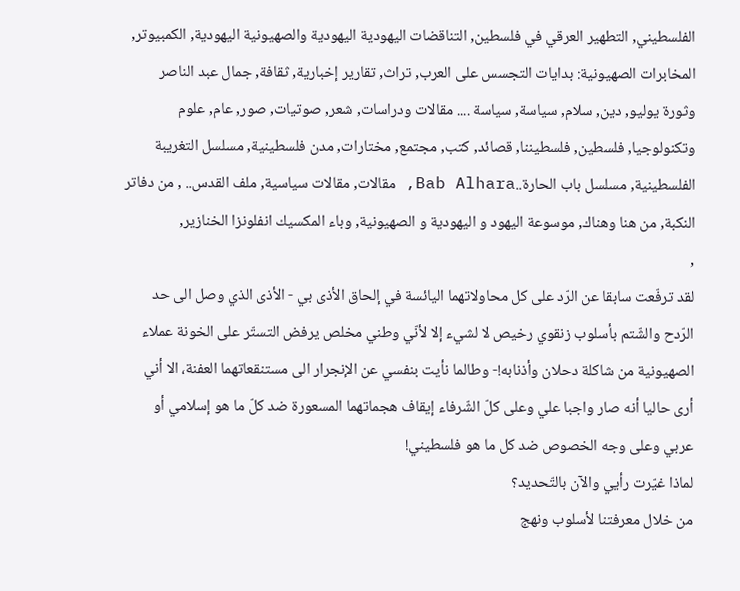الفلسطيني, التطهير العرقي في فلسطين, التناقضات اليهودية اليهودية والصهيونية اليهودية, الكمبيوتر, المخابرات الصهيونية: بدايات التجسس على العرب, تراث, تقارير إخبارية, ثقافة, جمال عبد الناصر وثورة يوليو, دين, سلام, سياسة, سياسة .... مقالات ودراسات, شعر, صوتيات, صور, عام, علوم وتكنولوجيا, فلسطين, فلسطيننا, قصائد, كتب, مجتمع, مختارات, مدن فلسطينية, مسلسل التغريبة الفلسطينية, مسلسل باب الحارة..Bab Alhara, مقالات, مقالات سياسية, ملف القدس.. , من دفاتر النكبة, من هنا وهناك, موسوعة اليهود و اليهودية و الصهيونية, وباء المكسيك انفلونزا الخنازير,
,
لقد ترفّعت سابقا عن الرّد على كل محاولاتهما اليائسة في إلحاق الأذى بي - الأذى الذي وصل الى حد الرّدح والشّتم بأسلوب زنقوي رخيص لا لشيء إلا لأنّي وطني مخلص يرفض التستّر على الخونة عملاء الصهيونية من شاكلة دحلان وأذنابه!- وطالما نأيت بنفسي عن الإنجرار الى مستنقعاتهما العفنة، الا أني أرى حاليا أنه صار واجبا علي وعلى كلّ الشّرفاء إيقاف هجماتهما المسعورة ضد كلّ ما هو إسلامي أو عربي وعلى وجه الخصوص ضد كل ما هو فلسطيني!
لماذا غيّرت رأيي والآن بالتّحديد؟
من خلال معرفتنا لأسلوب ونهج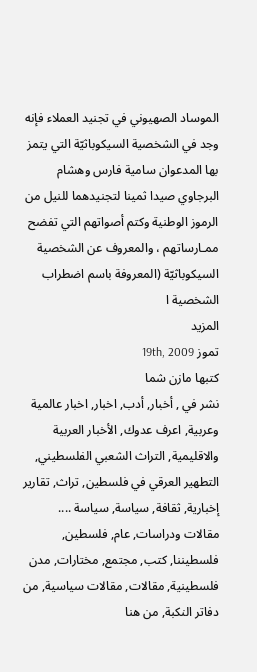الموساد الصهيوني في تجنيد العملاء فإنه وجد في الشخصية السيكوباثيّة التي يتمز بها المدعوان سامية فارس وهشام البرجاوي صيدا ثمينا لتجنيدهما للنيل من الرموز الوطنية وكتم أصواتهم التي تفضح ممـارساتهم ، والمعروف عن الشخصية السيكوباثيّة (المعروفة باسم اضطراب الشخصية ا
المزيد
تموز 19th, 2009
كتبها مازن شما
نشر في , أخبار, أدب, اخبار, اخبار عالمية وعربية, اعرف عدوك, الأخبار العربية والاقليمية, التراث الشعبي الفلسطيني, التطهير العرقي في فلسطين, تراث, تقارير إخبارية, ثقافة, سياسة, سياسة .... مقالات ودراسات, عام, فلسطين, فلسطيننا, كتب, مجتمع, مختارات, مدن فلسطينية, مقالات, مقالات سياسية, من دفاتر النكبة, من هنا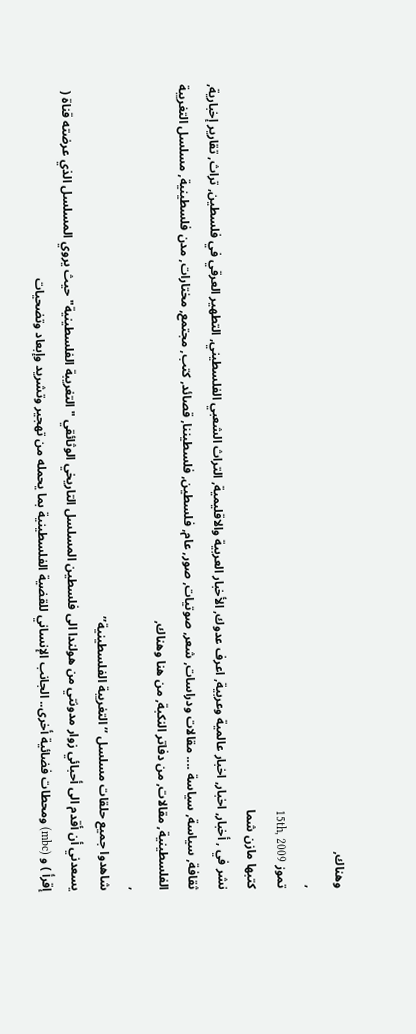وهناك,
,
تموز 15th, 2009
كتبها مازن شما
نشر في , أخبار, اخبار, اخبار عالمية وعربية, اعرف عدوك, الأخبار العربية والاقليمية, التراث الشعبي الفلسطيني, التطهير العرقي في فلسطين, تراث, تقارير إخبارية, ثقافة, سياسة, سياسة .... مقالات ودراسات, شعر, صوتيات, صور, عام, فلسطين, فلسطيننا, قصائد, كتب, مجتمع, مختارات, مدن فلسطينية, مسلسل التغريبة الفلسطينية, مقالات, من دفاتر النكبة, من هنا وهناك,
,
شاهدوا جميع حلقات مسلسل ’’التغريبة الفلسطينية’’
يسعدني أن أقدم الى أحبائي زوار مدونتي من هولندا الى فلسطين المسلسل التاريخي الوثائقي "التغريبة الفلسطينية" حيث يروي المسلسل الذي عرضته قناة ( إقرأ ) و (mbc) ومحطات فضائية أخرى.. الجانب الإنساني للقضية الفلسطينية بما يحمله من تهجير وتشريد وإبعاد وتضحيات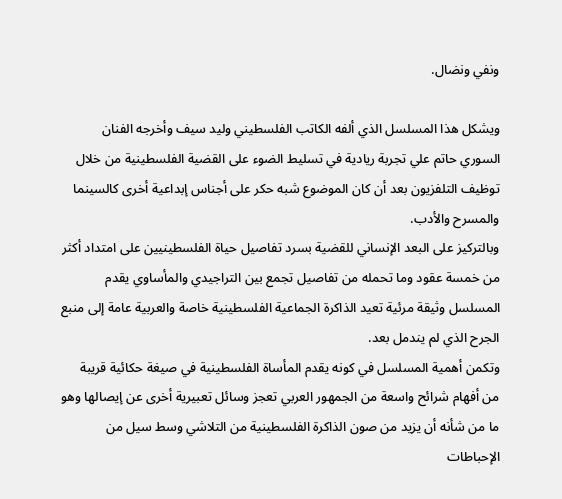ونفي ونضال.

ويشكل هذا المسلسل الذي ألفه الكاتب الفلسطيني وليد سيف وأخرجه الفنان السوري حاتم علي تجربة ريادية في تسليط الضوء على القضية الفلسطينية من خلال توظيف التلفزيون بعد أن كان الموضوع شبه حكر على أجناس إبداعية أخرى كالسينما والمسرح والأدب.
وبالتركيز على البعد الإنساني للقضية بسرد تفاصيل حياة الفلسطينيين على امتداد أكثر من خمسة عقود وما تحمله من تفاصيل تجمع بين التراجيدي والمأساوي يقدم المسلسل وثيقة مرئية تعيد الذاكرة الجماعية الفلسطينية خاصة والعربية عامة إلى منبع الجرح الذي لم يندمل بعد.
وتكمن أهمية المسلسل في كونه يقدم المأساة الفلسطينية في صيغة حكائية قريبة من أفهام شرائح واسعة من الجمهور العربي تعجز وسائل تعبيرية أخرى عن إيصالها وهو ما من شأنه أن يزيد من صون الذاكرة الفلسطينية من التلاشي وسط سيل من الإحباطات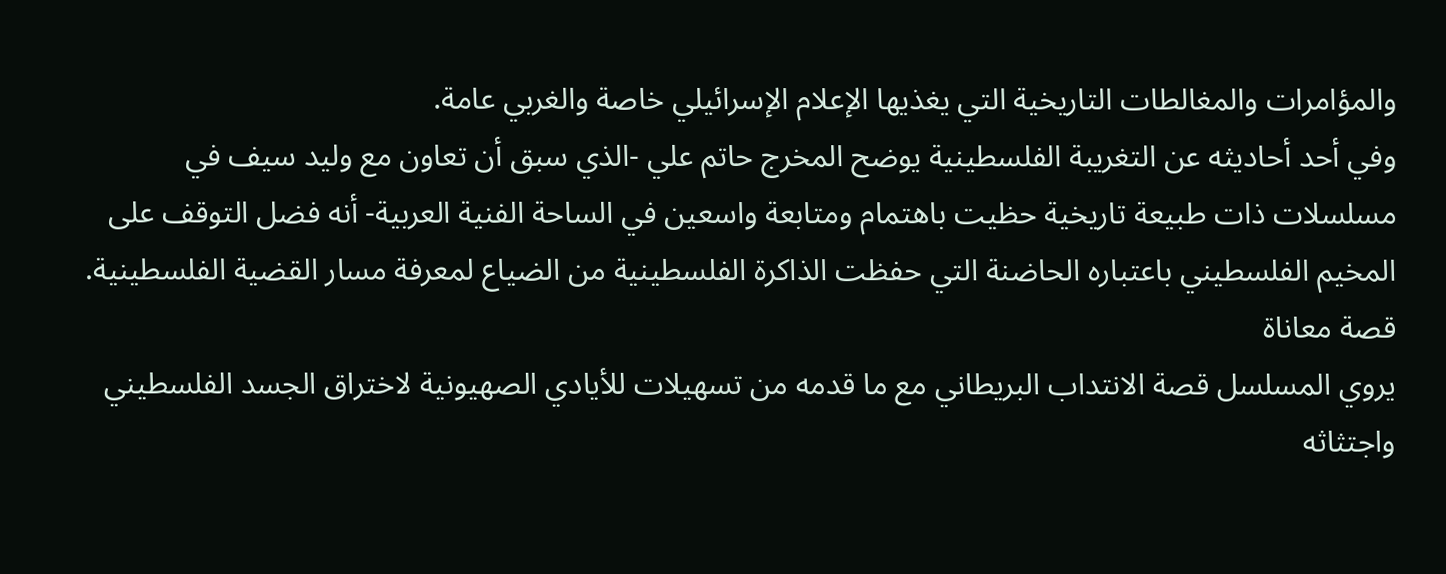والمؤامرات والمغالطات التاريخية التي يغذيها الإعلام الإسرائيلي خاصة والغربي عامة.
وفي أحد أحاديثه عن التغريبة الفلسطينية يوضح المخرج حاتم علي -الذي سبق أن تعاون مع وليد سيف في مسلسلات ذات طبيعة تاريخية حظيت باهتمام ومتابعة واسعين في الساحة الفنية العربية- أنه فضل التوقف على المخيم الفلسطيني باعتباره الحاضنة التي حفظت الذاكرة الفلسطينية من الضياع لمعرفة مسار القضية الفلسطينية.
قصة معاناة
يروي المسلسل قصة الانتداب البريطاني مع ما قدمه من تسهيلات للأيادي الصهيونية لاختراق الجسد الفلسطيني واجتثاثه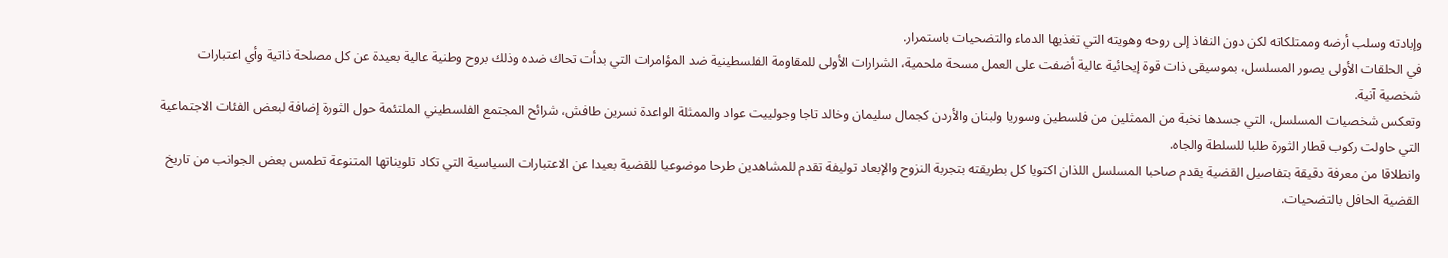وإبادته وسلب أرضه وممتلكاته لكن دون النفاذ إلى روحه وهويته التي تغذيها الدماء والتضحيات باستمرار.
في الحلقات الأولى يصور المسلسل، بموسيقى ذات قوة إيحائية عالية أضفت على العمل مسحة ملحمية، الشرارات الأولى للمقاومة الفلسطينية ضد المؤامرات التي بدأت تحاك ضده وذلك بروح وطنية عالية بعيدة عن كل مصلحة ذاتية وأي اعتبارات شخصية آنية.
وتعكس شخصيات المسلسل، التي جسدها نخبة من الممثلين من فلسطين وسوريا ولبنان والأردن كجمال سليمان وخالد تاجا وجولييت عواد والممثلة الواعدة نسرين طافش، شرائح المجتمع الفلسطيني الملتئمة حول الثورة إضافة لبعض الفئات الاجتماعية التي حاولت ركوب قطار الثورة طلبا للسلطة والجاه.
وانطلاقا من معرفة دقيقة بتفاصيل القضية يقدم صاحبا المسلسل اللذان اكتويا كل بطريقته بتجربة النزوح والإبعاد توليفة تقدم للمشاهدين طرحا موضوعيا للقضية بعيدا عن الاعتبارات السياسية التي تكاد تلويناتها المتنوعة تطمس بعض الجوانب من تاريخ القضية الحافل بالتضحيات.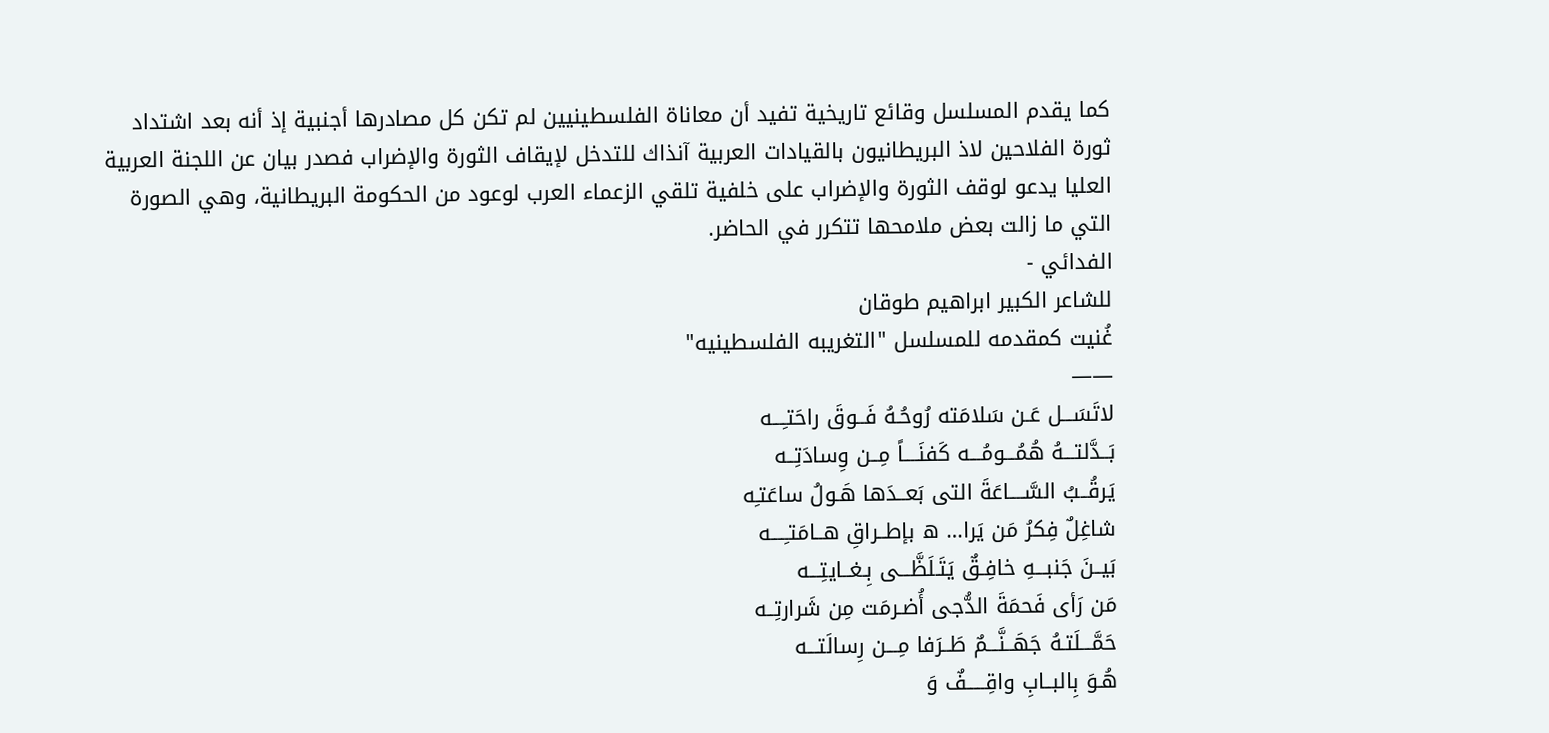كما يقدم المسلسل وقائع تاريخية تفيد أن معاناة الفلسطينيين لم تكن كل مصادرها أجنبية إذ أنه بعد اشتداد ثورة الفلاحين لاذ البريطانيون بالقيادات العربية آنذاك للتدخل لإيقاف الثورة والإضراب فصدر بيان عن اللجنة العربية العليا يدعو لوقف الثورة والإضراب على خلفية تلقي الزعماء العرب لوعود من الحكومة البريطانية، وهي الصورة التي ما زالت بعض ملامحها تتكرر في الحاضر.
الفدائي -
للشاعر الكبير ابراهيم طوقان
غُنيت كمقدمه للمسلسل "التغريبه الفلسطينيه"
——
لاتَسَـــل عَـن سَلامَته رُوحُـهُ فَــوقَ راحَتـِـــه
بَــدَّلتـــهُ هُمُـــومُـــه کَفنَــــاً مِــن وِسادَتِــه
يَرقُــبُ السَّــــاعَةَ التی بَعــدَها هَـولُ ساعَتـِه
شاغِلٌ فِکرُ مَن يَرا… ه بإطــراقِ هــامَتـِــــه
بَيــنَ جَنبـــهِ خافِـقٌ يَتَـلَظَّـــی بِـغــايتِـــه
مَن رَأی فَحمَةَ الدُّجی أُضـرمَت مِن شَرارتِــه
حَمَّـــلَتـهُ جَهَــنَّـــمٌ طَــرَفا مِـــن رِسالَتـــه
هُـوَ بِالبــابِ واقِـــــفٌ وَ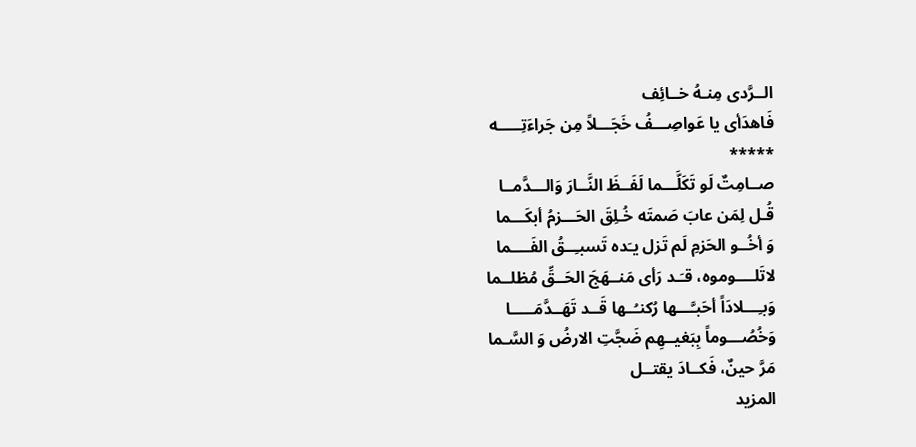الــرَّدی مِنـهُ خــائِف
فَاهدَأی يا عَواصِـــفُ خَجَـــلاً مِن جَراءَتِـــــه
*****
صــامِتٌ لَو تَکَلَّـــما لَفَــظَ النَّــارَ وَالـــدَّمــا
قُـل لِمَن عابَ صَمتَه خُـلِقَ الحَـــزمُ أبکَـــما
وَ أخُــو الحَزمِ لَم تَزل يـَده تَسبـِــقُ الفَــــما
لاتَلــــوموه، قـَـد رَأی مَنــهَجَ الحَــقِّ مُظلــما
وَبـِـــلادَاً أحَبـَّـــها رُکنـُــها قَــد تَهَــدَّمَـــــا
وَخُصُـــوماً بِبَغيــهِم ضَجَّتِ الارضُ وَ السَّـما
مَرَّ حينٌ، فَکــادَ يقتــل
المزيد